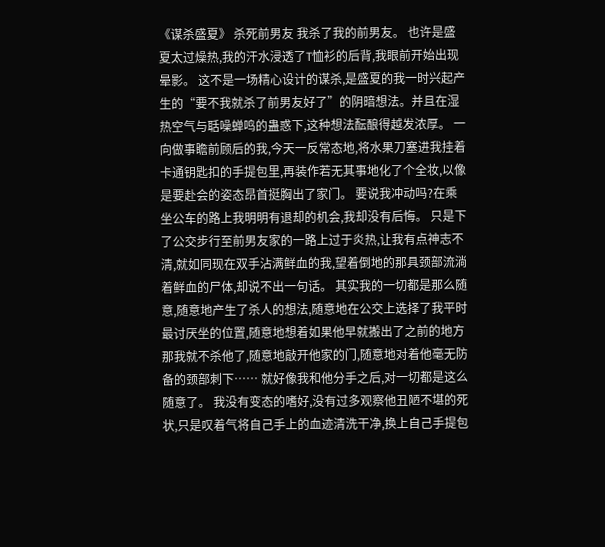《谋杀盛夏》 杀死前男友 我杀了我的前男友。 也许是盛夏太过燥热,我的汗水浸透了T恤衫的后背,我眼前开始出现晕影。 这不是一场精心设计的谋杀,是盛夏的我一时兴起产生的“要不我就杀了前男友好了”的阴暗想法。并且在湿热空气与聒噪蝉鸣的蛊惑下,这种想法酝酿得越发浓厚。 一向做事瞻前顾后的我,今天一反常态地,将水果刀塞进我挂着卡通钥匙扣的手提包里,再装作若无其事地化了个全妆,以像是要赴会的姿态昂首挺胸出了家门。 要说我冲动吗?在乘坐公车的路上我明明有退却的机会,我却没有后悔。 只是下了公交步行至前男友家的一路上过于炎热,让我有点神志不清,就如同现在双手沾满鲜血的我,望着倒地的那具颈部流淌着鲜血的尸体,却说不出一句话。 其实我的一切都是那么随意,随意地产生了杀人的想法,随意地在公交上选择了我平时最讨厌坐的位置,随意地想着如果他早就搬出了之前的地方那我就不杀他了,随意地敲开他家的门,随意地对着他毫无防备的颈部刺下…… 就好像我和他分手之后,对一切都是这么随意了。 我没有变态的嗜好,没有过多观察他丑陋不堪的死状,只是叹着气将自己手上的血迹清洗干净,换上自己手提包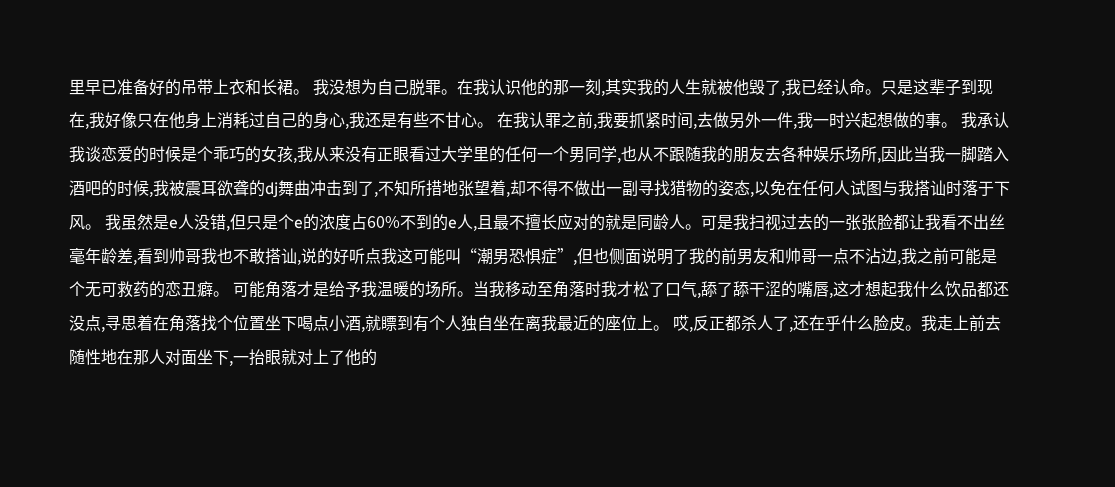里早已准备好的吊带上衣和长裙。 我没想为自己脱罪。在我认识他的那一刻,其实我的人生就被他毁了,我已经认命。只是这辈子到现在,我好像只在他身上消耗过自己的身心,我还是有些不甘心。 在我认罪之前,我要抓紧时间,去做另外一件,我一时兴起想做的事。 我承认我谈恋爱的时候是个乖巧的女孩,我从来没有正眼看过大学里的任何一个男同学,也从不跟随我的朋友去各种娱乐场所,因此当我一脚踏入酒吧的时候,我被震耳欲聋的dj舞曲冲击到了,不知所措地张望着,却不得不做出一副寻找猎物的姿态,以免在任何人试图与我搭讪时落于下风。 我虽然是e人没错,但只是个e的浓度占60%不到的e人,且最不擅长应对的就是同龄人。可是我扫视过去的一张张脸都让我看不出丝毫年龄差,看到帅哥我也不敢搭讪,说的好听点我这可能叫“潮男恐惧症”,但也侧面说明了我的前男友和帅哥一点不沾边,我之前可能是个无可救药的恋丑癖。 可能角落才是给予我温暖的场所。当我移动至角落时我才松了口气,舔了舔干涩的嘴唇,这才想起我什么饮品都还没点,寻思着在角落找个位置坐下喝点小酒,就瞟到有个人独自坐在离我最近的座位上。 哎,反正都杀人了,还在乎什么脸皮。我走上前去随性地在那人对面坐下,一抬眼就对上了他的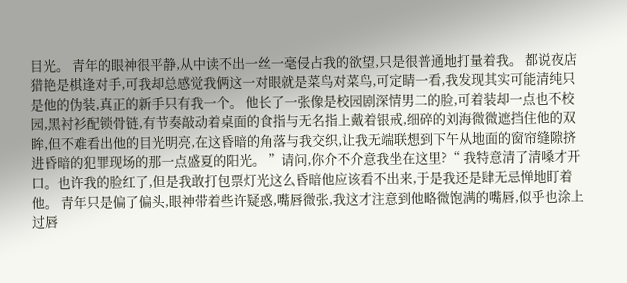目光。 青年的眼神很平静,从中读不出一丝一毫侵占我的欲望,只是很普通地打量着我。 都说夜店猎艳是棋逢对手,可我却总感觉我俩这一对眼就是菜鸟对菜鸟,可定睛一看,我发现其实可能清纯只是他的伪装,真正的新手只有我一个。 他长了一张像是校园剧深情男二的脸,可着装却一点也不校园,黑衬衫配锁骨链,有节奏敲动着桌面的食指与无名指上戴着银戒,细碎的刘海微微遮挡住他的双眸,但不难看出他的目光明亮,在这昏暗的角落与我交织,让我无端联想到下午从地面的窗帘缝隙挤进昏暗的犯罪现场的那一点盛夏的阳光。 ”请问,你介不介意我坐在这里?“ 我特意清了清嗓才开口。也许我的脸红了,但是我敢打包票灯光这么昏暗他应该看不出来,于是我还是肆无忌惮地盯着他。 青年只是偏了偏头,眼神带着些许疑惑,嘴唇微张,我这才注意到他略微饱满的嘴唇,似乎也涂上过唇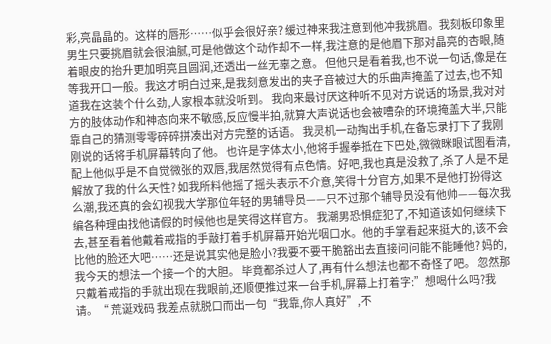彩,亮晶晶的。这样的唇形……似乎会很好亲? 缓过神来我注意到他冲我挑眉。我刻板印象里男生只要挑眉就会很油腻,可是他做这个动作却不一样,我注意的是他眉下那对晶亮的杏眼,随着眼皮的抬升更加明亮且圆润,还透出一丝无辜之意。 但他只是看着我,也不说一句话,像是在等我开口一般。我这才明白过来,是我刻意发出的夹子音被过大的乐曲声掩盖了过去,也不知道我在这装个什么劲,人家根本就没听到。 我向来最讨厌这种听不见对方说话的场景,我对对方的肢体动作和神态向来不敏感,反应慢半拍,就算大声说话也会被嘈杂的环境掩盖大半,只能靠自己的猜测零零碎碎拼凑出对方完整的话语。 我灵机一动掏出手机,在备忘录打下了我刚刚说的话将手机屏幕转向了他。 也许是字体太小,他将手握拳抵在下巴处,微微眯眼试图看清,配上他似乎是不自觉微张的双唇,我居然觉得有点色情。好吧,我也真是没救了,杀了人是不是解放了我的什么天性? 如我所料他摇了摇头表示不介意,笑得十分官方,如果不是他打扮得这么潮,我还真的会幻视我大学那位年轻的男辅导员——只不过那个辅导员没有他帅——每次我编各种理由找他请假的时候他也是笑得这样官方。 我潮男恐惧症犯了,不知道该如何继续下去,甚至看着他戴着戒指的手敲打着手机屏幕开始光咽口水。他的手掌看起来挺大的,该不会比他的脸还大吧……还是说其实他是脸小?我要不要干脆豁出去直接问问能不能睡他? 妈的,我今天的想法一个接一个的大胆。 毕竟都杀过人了,再有什么想法也都不奇怪了吧。 忽然那只戴着戒指的手就出现在我眼前,还顺便推过来一台手机,屏幕上打着字:”想喝什么吗?我请。“ 荒诞戏码 我差点就脱口而出一句“我靠,你人真好”,不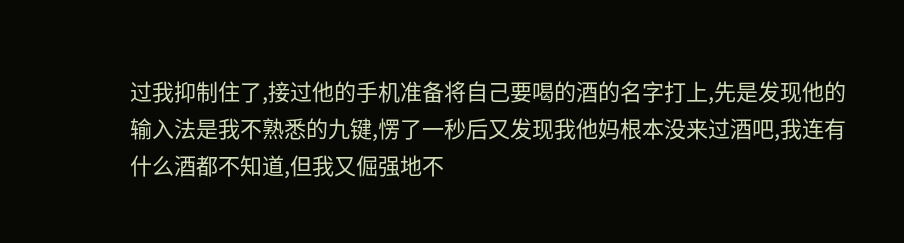过我抑制住了,接过他的手机准备将自己要喝的酒的名字打上,先是发现他的输入法是我不熟悉的九键,愣了一秒后又发现我他妈根本没来过酒吧,我连有什么酒都不知道,但我又倔强地不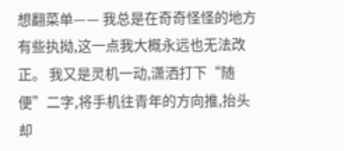想翻菜单—— 我总是在奇奇怪怪的地方有些执拗,这一点我大概永远也无法改正。 我又是灵机一动,潇洒打下“随便”二字,将手机往青年的方向推,抬头却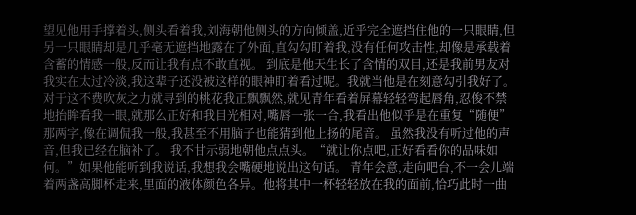望见他用手撑着头,侧头看着我,刘海朝他侧头的方向倾盖,近乎完全遮挡住他的一只眼睛,但另一只眼睛却是几乎毫无遮挡地露在了外面,直勾勾盯着我,没有任何攻击性,却像是承载着含蓄的情感一般,反而让我有点不敢直视。 到底是他天生长了含情的双目,还是我前男友对我实在太过冷淡,我这辈子还没被这样的眼神盯着看过呢。我就当他是在刻意勾引我好了。 对于这不费吹灰之力就寻到的桃花我正飘飘然,就见青年看着屏幕轻轻弯起唇角,忍俊不禁地抬眸看我一眼,就那么正好和我目光相对,嘴唇一张一合,我看出他似乎是在重复“随便”那两字,像在调侃我一般,我甚至不用脑子也能猜到他上扬的尾音。 虽然我没有听过他的声音,但我已经在脑补了。 我不甘示弱地朝他点点头。“就让你点吧,正好看看你的品味如何。”如果他能听到我说话,我想我会嘴硬地说出这句话。 青年会意,走向吧台,不一会儿端着两盏高脚杯走来,里面的液体颜色各异。他将其中一杯轻轻放在我的面前,恰巧此时一曲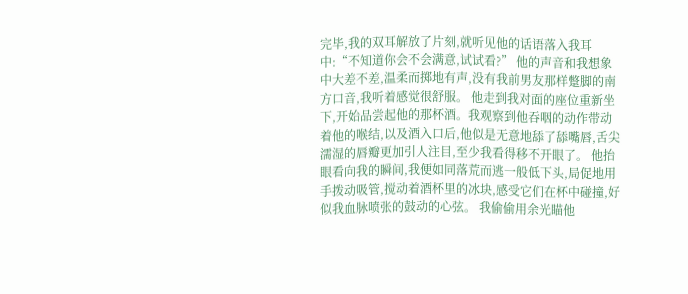完毕,我的双耳解放了片刻,就听见他的话语落入我耳中:“不知道你会不会满意,试试看?” 他的声音和我想象中大差不差,温柔而掷地有声,没有我前男友那样蹩脚的南方口音,我听着感觉很舒服。 他走到我对面的座位重新坐下,开始品尝起他的那杯酒。我观察到他吞咽的动作带动着他的喉结,以及酒入口后,他似是无意地舔了舔嘴唇,舌尖濡湿的唇瓣更加引人注目,至少我看得移不开眼了。 他抬眼看向我的瞬间,我便如同落荒而逃一般低下头,局促地用手拨动吸管,搅动着酒杯里的冰块,感受它们在杯中碰撞,好似我血脉喷张的鼓动的心弦。 我偷偷用余光瞄他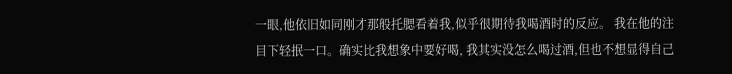一眼,他依旧如同刚才那般托腮看着我,似乎很期待我喝酒时的反应。 我在他的注目下轻抿一口。确实比我想象中要好喝, 我其实没怎么喝过酒,但也不想显得自己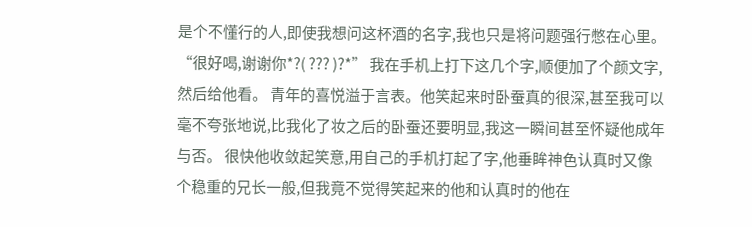是个不懂行的人,即使我想问这杯酒的名字,我也只是将问题强行憋在心里。 “很好喝,谢谢你*?( ??? )?*” 我在手机上打下这几个字,顺便加了个颜文字,然后给他看。 青年的喜悦溢于言表。他笑起来时卧蚕真的很深,甚至我可以毫不夸张地说,比我化了妆之后的卧蚕还要明显,我这一瞬间甚至怀疑他成年与否。 很快他收敛起笑意,用自己的手机打起了字,他垂眸神色认真时又像个稳重的兄长一般,但我竟不觉得笑起来的他和认真时的他在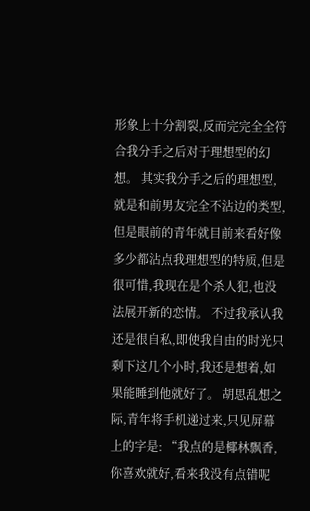形象上十分割裂,反而完完全全符合我分手之后对于理想型的幻想。 其实我分手之后的理想型,就是和前男友完全不沾边的类型,但是眼前的青年就目前来看好像多少都沾点我理想型的特质,但是很可惜,我现在是个杀人犯,也没法展开新的恋情。 不过我承认我还是很自私,即使我自由的时光只剩下这几个小时,我还是想着,如果能睡到他就好了。 胡思乱想之际,青年将手机递过来,只见屏幕上的字是: “我点的是椰林飘香,你喜欢就好,看来我没有点错呢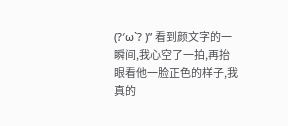(?′ω`? )” 看到颜文字的一瞬间,我心空了一拍,再抬眼看他一脸正色的样子,我真的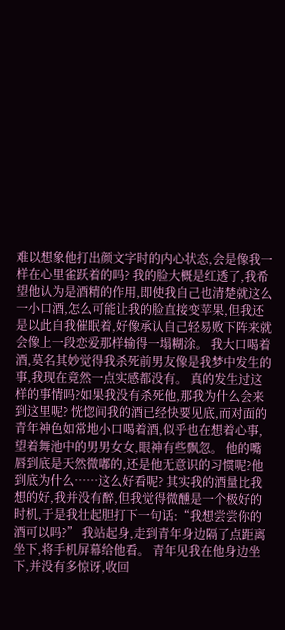难以想象他打出颜文字时的内心状态,会是像我一样在心里雀跃着的吗? 我的脸大概是红透了,我希望他认为是酒精的作用,即使我自己也清楚就这么一小口酒,怎么可能让我的脸直接变苹果,但我还是以此自我催眠着,好像承认自己轻易败下阵来就会像上一段恋爱那样输得一塌糊涂。 我大口喝着酒,莫名其妙觉得我杀死前男友像是我梦中发生的事,我现在竟然一点实感都没有。 真的发生过这样的事情吗?如果我没有杀死他,那我为什么会来到这里呢? 恍惚间我的酒已经快要见底,而对面的青年神色如常地小口喝着酒,似乎也在想着心事,望着舞池中的男男女女,眼神有些飘忽。 他的嘴唇到底是天然微嘟的,还是他无意识的习惯呢?他到底为什么……这么好看呢? 其实我的酒量比我想的好,我并没有醉,但我觉得微醺是一个极好的时机,于是我壮起胆打下一句话:“我想尝尝你的酒可以吗?” 我站起身,走到青年身边隔了点距离坐下,将手机屏幕给他看。 青年见我在他身边坐下,并没有多惊讶,收回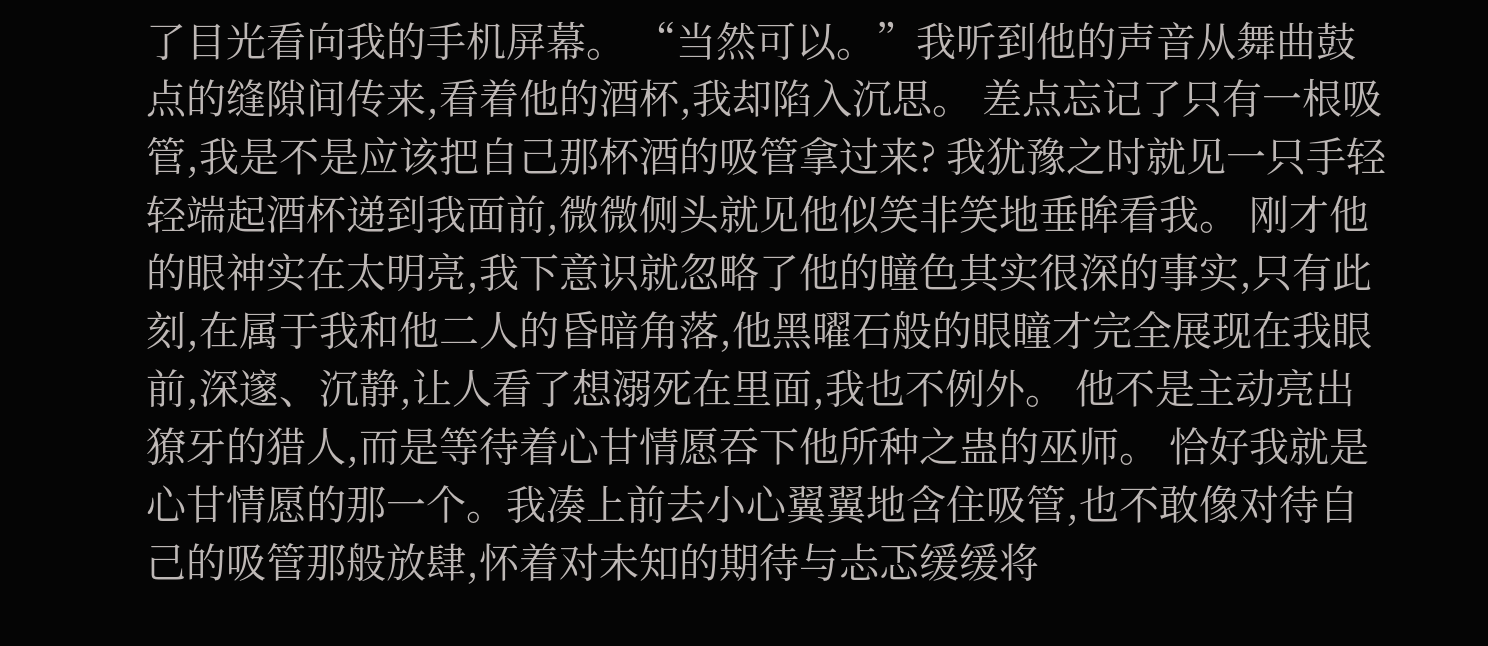了目光看向我的手机屏幕。 “当然可以。”我听到他的声音从舞曲鼓点的缝隙间传来,看着他的酒杯,我却陷入沉思。 差点忘记了只有一根吸管,我是不是应该把自己那杯酒的吸管拿过来? 我犹豫之时就见一只手轻轻端起酒杯递到我面前,微微侧头就见他似笑非笑地垂眸看我。 刚才他的眼神实在太明亮,我下意识就忽略了他的瞳色其实很深的事实,只有此刻,在属于我和他二人的昏暗角落,他黑曜石般的眼瞳才完全展现在我眼前,深邃、沉静,让人看了想溺死在里面,我也不例外。 他不是主动亮出獠牙的猎人,而是等待着心甘情愿吞下他所种之蛊的巫师。 恰好我就是心甘情愿的那一个。我凑上前去小心翼翼地含住吸管,也不敢像对待自己的吸管那般放肆,怀着对未知的期待与忐忑缓缓将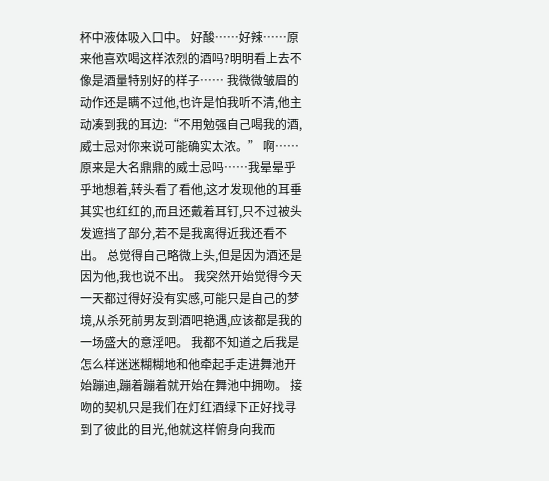杯中液体吸入口中。 好酸……好辣……原来他喜欢喝这样浓烈的酒吗?明明看上去不像是酒量特别好的样子…… 我微微皱眉的动作还是瞒不过他,也许是怕我听不清,他主动凑到我的耳边:“不用勉强自己喝我的酒,威士忌对你来说可能确实太浓。” 啊……原来是大名鼎鼎的威士忌吗……我晕晕乎乎地想着,转头看了看他,这才发现他的耳垂其实也红红的,而且还戴着耳钉,只不过被头发遮挡了部分,若不是我离得近我还看不出。 总觉得自己略微上头,但是因为酒还是因为他,我也说不出。 我突然开始觉得今天一天都过得好没有实感,可能只是自己的梦境,从杀死前男友到酒吧艳遇,应该都是我的一场盛大的意淫吧。 我都不知道之后我是怎么样迷迷糊糊地和他牵起手走进舞池开始蹦迪,蹦着蹦着就开始在舞池中拥吻。 接吻的契机只是我们在灯红酒绿下正好找寻到了彼此的目光,他就这样俯身向我而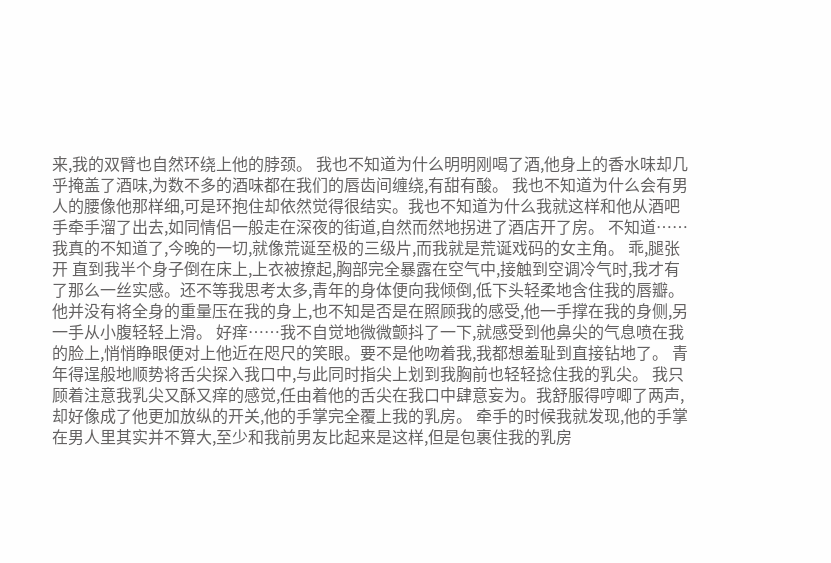来,我的双臂也自然环绕上他的脖颈。 我也不知道为什么明明刚喝了酒,他身上的香水味却几乎掩盖了酒味,为数不多的酒味都在我们的唇齿间缠绕,有甜有酸。 我也不知道为什么会有男人的腰像他那样细,可是环抱住却依然觉得很结实。我也不知道为什么我就这样和他从酒吧手牵手溜了出去,如同情侣一般走在深夜的街道,自然而然地拐进了酒店开了房。 不知道……我真的不知道了,今晚的一切,就像荒诞至极的三级片,而我就是荒诞戏码的女主角。 乖,腿张开 直到我半个身子倒在床上,上衣被撩起,胸部完全暴露在空气中,接触到空调冷气时,我才有了那么一丝实感。还不等我思考太多,青年的身体便向我倾倒,低下头轻柔地含住我的唇瓣。 他并没有将全身的重量压在我的身上,也不知是否是在照顾我的感受,他一手撑在我的身侧,另一手从小腹轻轻上滑。 好痒……我不自觉地微微颤抖了一下,就感受到他鼻尖的气息喷在我的脸上,悄悄睁眼便对上他近在咫尺的笑眼。要不是他吻着我,我都想羞耻到直接钻地了。 青年得逞般地顺势将舌尖探入我口中,与此同时指尖上划到我胸前也轻轻捻住我的乳尖。 我只顾着注意我乳尖又酥又痒的感觉,任由着他的舌尖在我口中肆意妄为。我舒服得哼唧了两声,却好像成了他更加放纵的开关,他的手掌完全覆上我的乳房。 牵手的时候我就发现,他的手掌在男人里其实并不算大,至少和我前男友比起来是这样,但是包裹住我的乳房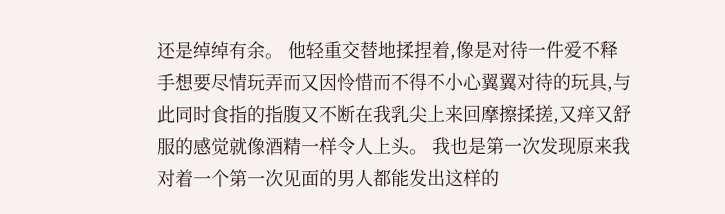还是绰绰有余。 他轻重交替地揉捏着,像是对待一件爱不释手想要尽情玩弄而又因怜惜而不得不小心翼翼对待的玩具,与此同时食指的指腹又不断在我乳尖上来回摩擦揉搓,又痒又舒服的感觉就像酒精一样令人上头。 我也是第一次发现原来我对着一个第一次见面的男人都能发出这样的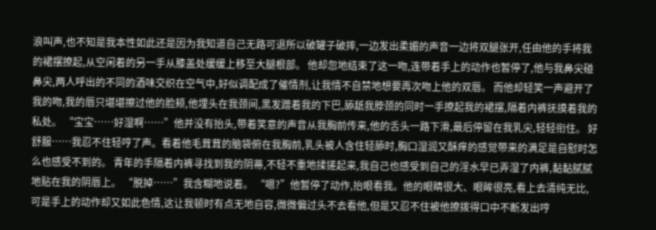浪叫声,也不知是我本性如此还是因为我知道自己无路可退所以破罐子破摔,一边发出柔媚的声音一边将双腿张开,任由他的手将我的裙摆撩起,从空闲着的另一手从膝盖处缓缓上移至大腿根部。 他却忽地结束了这一吻,连带着手上的动作也暂停了,他与我鼻尖碰鼻尖,两人呼出的不同的酒味交织在空气中,好似调配成了催情剂,让我情不自禁地想要再次吻上他的双唇。 而他却轻笑一声避开了我的吻,我的唇只堪堪擦过他的脸颊,他埋头在我颈间,黑发蹭着我的下巴,舔舐我脖颈的同时一手撩起我的裙摆,隔着内裤抚摸着我的私处。 “宝宝……好湿啊……”他并没有抬头,带着笑意的声音从我胸前传来,他的舌头一路下滑,最后停留在我乳尖,轻轻衔住。 好舒服……我忍不住轻哼了声。看着他毛茸茸的脑袋俯在我胸前,乳头被人含住轻舔时,胸口湿润又酥痒的感觉带来的满足是自慰时怎么也感受不到的。 青年的手隔着内裤寻找到我的阴蒂,不轻不重地揉搓起来,我自己也感受到自己的淫水早已弄湿了内裤,黏黏腻腻地贴在我的阴唇上。 “脱掉……”我含糊地说着。 “嗯?”他暂停了动作,抬眼看我。他的眼睛很大、眼眸很亮,看上去清纯无比,可是手上的动作却又如此色情,这让我顿时有点无地自容,微微偏过头不去看他,但是又忍不住被他撩拨得口中不断发出哼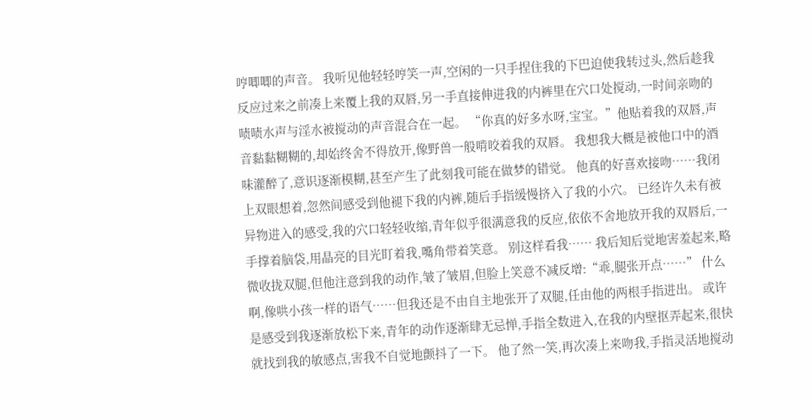哼唧唧的声音。 我听见他轻轻哼笑一声,空闲的一只手捏住我的下巴迫使我转过头,然后趁我反应过来之前凑上来覆上我的双唇,另一手直接伸进我的内裤里在穴口处搅动,一时间亲吻的啧啧水声与淫水被搅动的声音混合在一起。 “你真的好多水呀,宝宝。”他贴着我的双唇,声音黏黏糊糊的,却始终舍不得放开,像野兽一般啃咬着我的双唇。 我想我大概是被他口中的酒味灌醉了,意识逐渐模糊,甚至产生了此刻我可能在做梦的错觉。 他真的好喜欢接吻……我闭上双眼想着,忽然间感受到他褪下我的内裤,随后手指缓慢挤入了我的小穴。 已经许久未有被异物进入的感受,我的穴口轻轻收缩,青年似乎很满意我的反应,依依不舍地放开我的双唇后,一手撑着脑袋,用晶亮的目光盯着我,嘴角带着笑意。 别这样看我…… 我后知后觉地害羞起来,略微收拢双腿,但他注意到我的动作,皱了皱眉,但脸上笑意不减反增:“乖,腿张开点……” 什么啊,像哄小孩一样的语气……但我还是不由自主地张开了双腿,任由他的两根手指进出。 或许是感受到我逐渐放松下来,青年的动作逐渐肆无忌惮,手指全数进入,在我的内壁抠弄起来,很快就找到我的敏感点,害我不自觉地颤抖了一下。 他了然一笑,再次凑上来吻我,手指灵活地搅动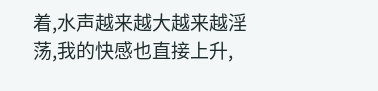着,水声越来越大越来越淫荡,我的快感也直接上升,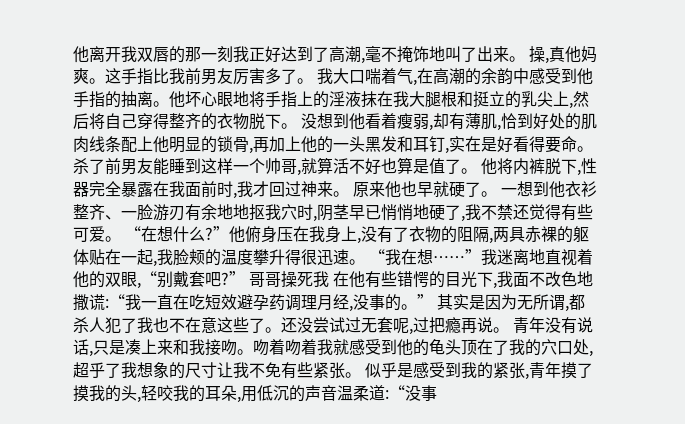他离开我双唇的那一刻我正好达到了高潮,毫不掩饰地叫了出来。 操,真他妈爽。这手指比我前男友厉害多了。 我大口喘着气,在高潮的余韵中感受到他手指的抽离。他坏心眼地将手指上的淫液抹在我大腿根和挺立的乳尖上,然后将自己穿得整齐的衣物脱下。 没想到他看着瘦弱,却有薄肌,恰到好处的肌肉线条配上他明显的锁骨,再加上他的一头黑发和耳钉,实在是好看得要命。 杀了前男友能睡到这样一个帅哥,就算活不好也算是值了。 他将内裤脱下,性器完全暴露在我面前时,我才回过神来。 原来他也早就硬了。 一想到他衣衫整齐、一脸游刃有余地地抠我穴时,阴茎早已悄悄地硬了,我不禁还觉得有些可爱。 “在想什么?”他俯身压在我身上,没有了衣物的阻隔,两具赤裸的躯体贴在一起,我脸颊的温度攀升得很迅速。 “我在想……”我迷离地直视着他的双眼,“别戴套吧?” 哥哥操死我 在他有些错愕的目光下,我面不改色地撒谎:“我一直在吃短效避孕药调理月经,没事的。” 其实是因为无所谓,都杀人犯了我也不在意这些了。还没尝试过无套呢,过把瘾再说。 青年没有说话,只是凑上来和我接吻。吻着吻着我就感受到他的龟头顶在了我的穴口处,超乎了我想象的尺寸让我不免有些紧张。 似乎是感受到我的紧张,青年摸了摸我的头,轻咬我的耳朵,用低沉的声音温柔道:“没事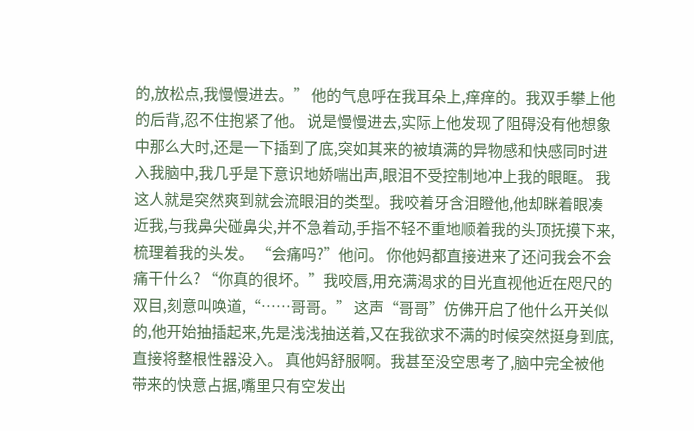的,放松点,我慢慢进去。” 他的气息呼在我耳朵上,痒痒的。我双手攀上他的后背,忍不住抱紧了他。 说是慢慢进去,实际上他发现了阻碍没有他想象中那么大时,还是一下插到了底,突如其来的被填满的异物感和快感同时进入我脑中,我几乎是下意识地娇喘出声,眼泪不受控制地冲上我的眼眶。 我这人就是突然爽到就会流眼泪的类型。我咬着牙含泪瞪他,他却眯着眼凑近我,与我鼻尖碰鼻尖,并不急着动,手指不轻不重地顺着我的头顶抚摸下来,梳理着我的头发。 “会痛吗?”他问。 你他妈都直接进来了还问我会不会痛干什么? “你真的很坏。”我咬唇,用充满渴求的目光直视他近在咫尺的双目,刻意叫唤道,“……哥哥。” 这声“哥哥”仿佛开启了他什么开关似的,他开始抽插起来,先是浅浅抽送着,又在我欲求不满的时候突然挺身到底,直接将整根性器没入。 真他妈舒服啊。我甚至没空思考了,脑中完全被他带来的快意占据,嘴里只有空发出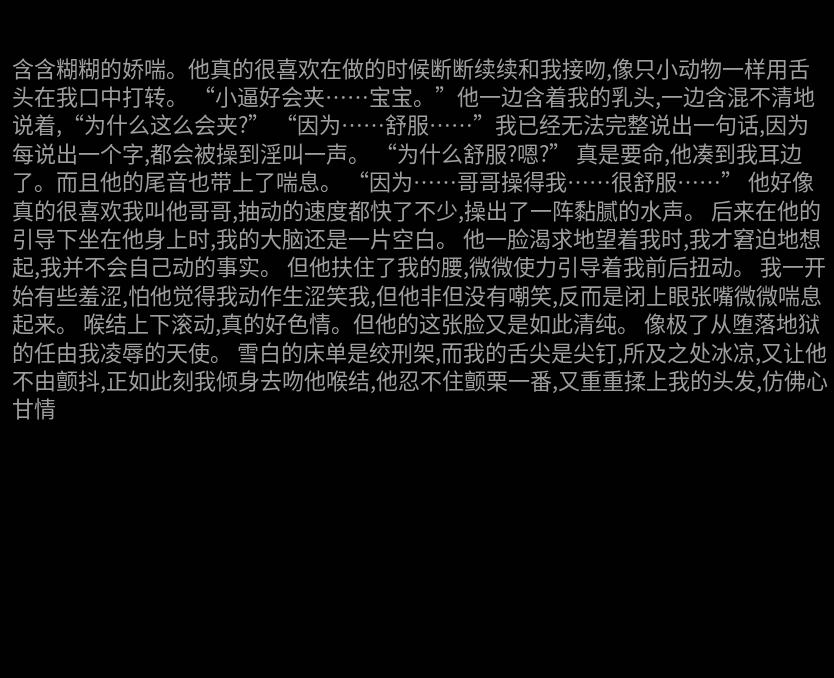含含糊糊的娇喘。他真的很喜欢在做的时候断断续续和我接吻,像只小动物一样用舌头在我口中打转。 “小逼好会夹……宝宝。”他一边含着我的乳头,一边含混不清地说着,“为什么这么会夹?” “因为……舒服……”我已经无法完整说出一句话,因为每说出一个字,都会被操到淫叫一声。 “为什么舒服?嗯?” 真是要命,他凑到我耳边了。而且他的尾音也带上了喘息。 “因为……哥哥操得我……很舒服……” 他好像真的很喜欢我叫他哥哥,抽动的速度都快了不少,操出了一阵黏腻的水声。 后来在他的引导下坐在他身上时,我的大脑还是一片空白。 他一脸渴求地望着我时,我才窘迫地想起,我并不会自己动的事实。 但他扶住了我的腰,微微使力引导着我前后扭动。 我一开始有些羞涩,怕他觉得我动作生涩笑我,但他非但没有嘲笑,反而是闭上眼张嘴微微喘息起来。 喉结上下滚动,真的好色情。但他的这张脸又是如此清纯。 像极了从堕落地狱的任由我凌辱的天使。 雪白的床单是绞刑架,而我的舌尖是尖钉,所及之处冰凉,又让他不由颤抖,正如此刻我倾身去吻他喉结,他忍不住颤栗一番,又重重揉上我的头发,仿佛心甘情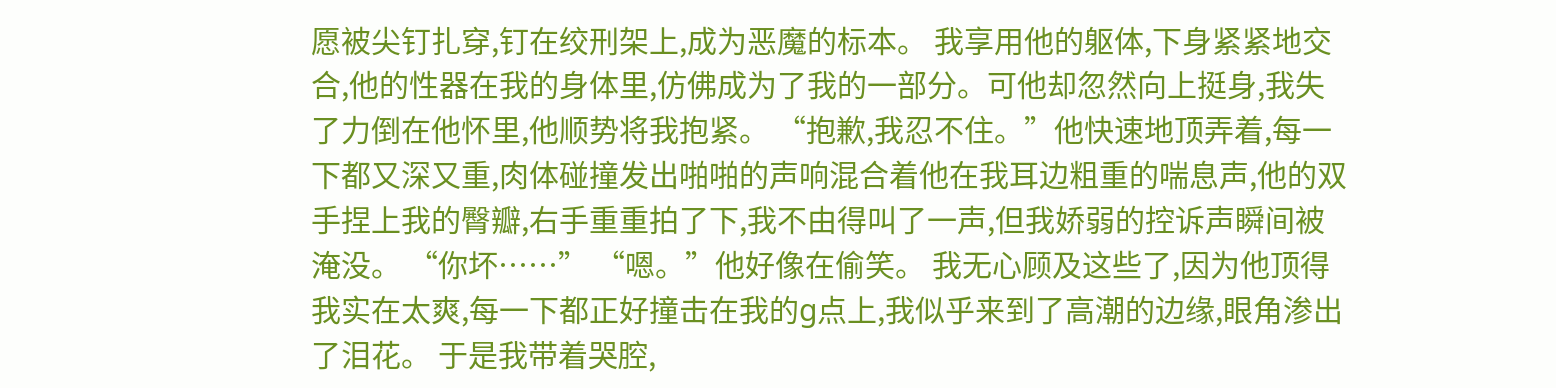愿被尖钉扎穿,钉在绞刑架上,成为恶魔的标本。 我享用他的躯体,下身紧紧地交合,他的性器在我的身体里,仿佛成为了我的一部分。可他却忽然向上挺身,我失了力倒在他怀里,他顺势将我抱紧。 “抱歉,我忍不住。”他快速地顶弄着,每一下都又深又重,肉体碰撞发出啪啪的声响混合着他在我耳边粗重的喘息声,他的双手捏上我的臀瓣,右手重重拍了下,我不由得叫了一声,但我娇弱的控诉声瞬间被淹没。 “你坏……” “嗯。”他好像在偷笑。 我无心顾及这些了,因为他顶得我实在太爽,每一下都正好撞击在我的g点上,我似乎来到了高潮的边缘,眼角渗出了泪花。 于是我带着哭腔,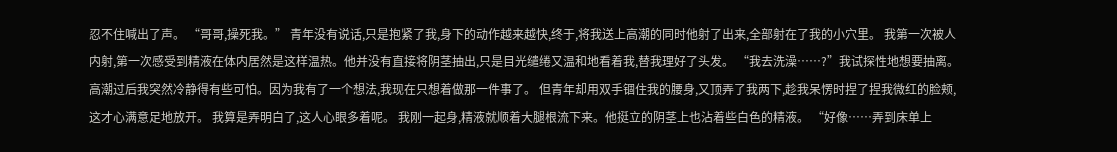忍不住喊出了声。 “哥哥,操死我。” 青年没有说话,只是抱紧了我,身下的动作越来越快,终于,将我送上高潮的同时他射了出来,全部射在了我的小穴里。 我第一次被人内射,第一次感受到精液在体内居然是这样温热。他并没有直接将阴茎抽出,只是目光缱绻又温和地看着我,替我理好了头发。 “我去洗澡……?”我试探性地想要抽离。 高潮过后我突然冷静得有些可怕。因为我有了一个想法,我现在只想着做那一件事了。 但青年却用双手锢住我的腰身,又顶弄了我两下,趁我呆愣时捏了捏我微红的脸颊,这才心满意足地放开。 我算是弄明白了,这人心眼多着呢。 我刚一起身,精液就顺着大腿根流下来。他挺立的阴茎上也沾着些白色的精液。 “好像……弄到床单上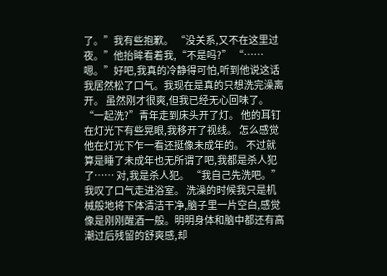了。”我有些抱歉。 “没关系,又不在这里过夜。”他抬眸看着我,“不是吗?” “……嗯。”好吧,我真的冷静得可怕,听到他说这话我居然松了口气。我现在是真的只想洗完澡离开。 虽然刚才很爽,但我已经无心回味了。 “一起洗?”青年走到床头开了灯。 他的耳钉在灯光下有些晃眼,我移开了视线。 怎么感觉他在灯光下乍一看还挺像未成年的。 不过就算是睡了未成年也无所谓了吧,我都是杀人犯了…… 对,我是杀人犯。 “我自己先洗吧。”我叹了口气走进浴室。 洗澡的时候我只是机械般地将下体清洁干净,脑子里一片空白,感觉像是刚刚醒酒一般。明明身体和脑中都还有高潮过后残留的舒爽感,却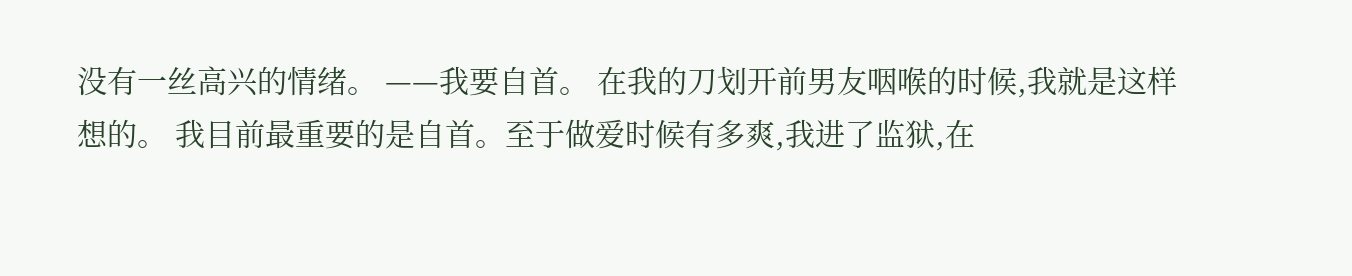没有一丝高兴的情绪。 ——我要自首。 在我的刀划开前男友咽喉的时候,我就是这样想的。 我目前最重要的是自首。至于做爱时候有多爽,我进了监狱,在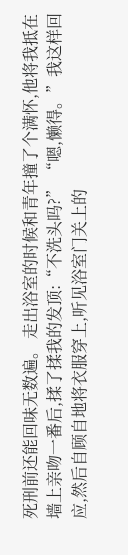死刑前还能回味无数遍。 走出浴室的时候和青年撞了个满怀,他将我抵在墙上亲吻一番后,揉了揉我的发顶:“不洗头吗?” “嗯,懒得。”我这样回应,然后自顾自地将衣服穿上,听见浴室门关上的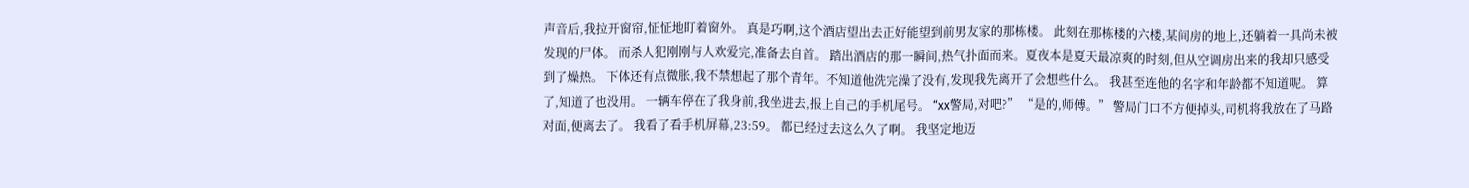声音后,我拉开窗帘,怔怔地盯着窗外。 真是巧啊,这个酒店望出去正好能望到前男友家的那栋楼。 此刻在那栋楼的六楼,某间房的地上,还躺着一具尚未被发现的尸体。 而杀人犯刚刚与人欢爱完,准备去自首。 踏出酒店的那一瞬间,热气扑面而来。夏夜本是夏天最凉爽的时刻,但从空调房出来的我却只感受到了燥热。 下体还有点微胀,我不禁想起了那个青年。不知道他洗完澡了没有,发现我先离开了会想些什么。 我甚至连他的名字和年龄都不知道呢。 算了,知道了也没用。 一辆车停在了我身前,我坐进去,报上自己的手机尾号。 “xx警局,对吧?” “是的,师傅。” 警局门口不方便掉头,司机将我放在了马路对面,便离去了。 我看了看手机屏幕,23:59。 都已经过去这么久了啊。 我坚定地迈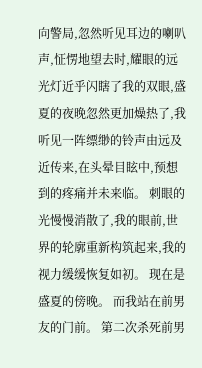向警局,忽然听见耳边的喇叭声,怔愣地望去时,耀眼的远光灯近乎闪瞎了我的双眼,盛夏的夜晚忽然更加燥热了,我听见一阵缥缈的铃声由远及近传来,在头晕目眩中,预想到的疼痛并未来临。 刺眼的光慢慢消散了,我的眼前,世界的轮廓重新构筑起来,我的视力缓缓恢复如初。 现在是盛夏的傍晚。 而我站在前男友的门前。 第二次杀死前男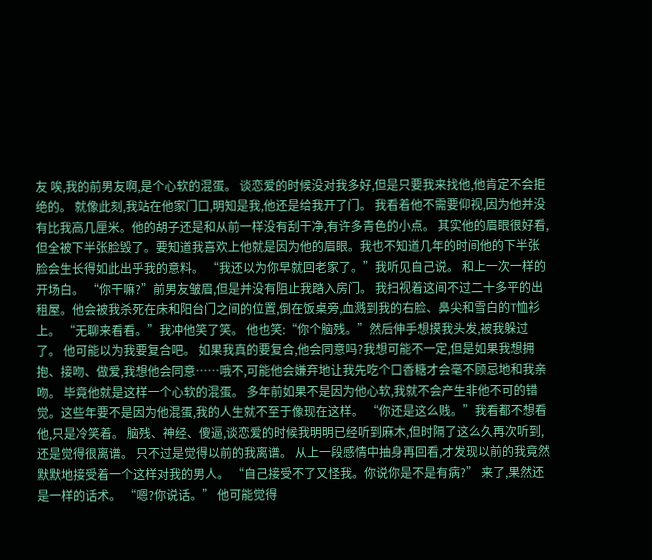友 唉,我的前男友啊,是个心软的混蛋。 谈恋爱的时候没对我多好,但是只要我来找他,他肯定不会拒绝的。 就像此刻,我站在他家门口,明知是我,他还是给我开了门。 我看着他不需要仰视,因为他并没有比我高几厘米。他的胡子还是和从前一样没有刮干净,有许多青色的小点。 其实他的眉眼很好看,但全被下半张脸毁了。要知道我喜欢上他就是因为他的眉眼。我也不知道几年的时间他的下半张脸会生长得如此出乎我的意料。 “我还以为你早就回老家了。”我听见自己说。 和上一次一样的开场白。 “你干嘛?”前男友皱眉,但是并没有阻止我踏入房门。 我扫视着这间不过二十多平的出租屋。他会被我杀死在床和阳台门之间的位置,倒在饭桌旁,血溅到我的右脸、鼻尖和雪白的T恤衫上。 “无聊来看看。”我冲他笑了笑。 他也笑:“你个脑残。”然后伸手想摸我头发,被我躲过了。 他可能以为我要复合吧。 如果我真的要复合,他会同意吗?我想可能不一定,但是如果我想拥抱、接吻、做爱,我想他会同意……哦不,可能他会嫌弃地让我先吃个口香糖才会毫不顾忌地和我亲吻。 毕竟他就是这样一个心软的混蛋。 多年前如果不是因为他心软,我就不会产生非他不可的错觉。这些年要不是因为他混蛋,我的人生就不至于像现在这样。 “你还是这么贱。”我看都不想看他,只是冷笑着。 脑残、神经、傻逼,谈恋爱的时候我明明已经听到麻木,但时隔了这么久再次听到,还是觉得很离谱。 只不过是觉得以前的我离谱。 从上一段感情中抽身再回看,才发现以前的我竟然默默地接受着一个这样对我的男人。 “自己接受不了又怪我。你说你是不是有病?” 来了,果然还是一样的话术。 “嗯?你说话。” 他可能觉得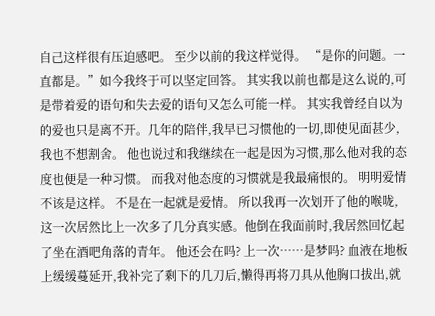自己这样很有压迫感吧。 至少以前的我这样觉得。 “是你的问题。一直都是。”如今我终于可以坚定回答。 其实我以前也都是这么说的,可是带着爱的语句和失去爱的语句又怎么可能一样。 其实我曾经自以为的爱也只是离不开。几年的陪伴,我早已习惯他的一切,即使见面甚少,我也不想割舍。 他也说过和我继续在一起是因为习惯,那么他对我的态度也便是一种习惯。 而我对他态度的习惯就是我最痛恨的。 明明爱情不该是这样。 不是在一起就是爱情。 所以我再一次划开了他的喉咙,这一次居然比上一次多了几分真实感。他倒在我面前时,我居然回忆起了坐在酒吧角落的青年。 他还会在吗? 上一次……是梦吗? 血液在地板上缓缓蔓延开,我补完了剩下的几刀后,懒得再将刀具从他胸口拔出,就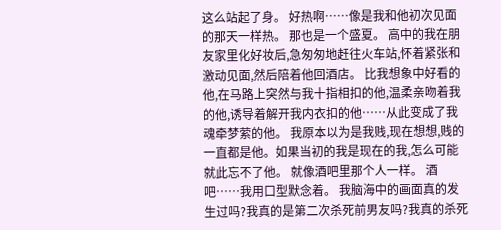这么站起了身。 好热啊……像是我和他初次见面的那天一样热。 那也是一个盛夏。 高中的我在朋友家里化好妆后,急匆匆地赶往火车站,怀着紧张和激动见面,然后陪着他回酒店。 比我想象中好看的他,在马路上突然与我十指相扣的他,温柔亲吻着我的他,诱导着解开我内衣扣的他……从此变成了我魂牵梦萦的他。 我原本以为是我贱,现在想想,贱的一直都是他。如果当初的我是现在的我,怎么可能就此忘不了他。 就像酒吧里那个人一样。 酒吧……我用口型默念着。 我脑海中的画面真的发生过吗?我真的是第二次杀死前男友吗?我真的杀死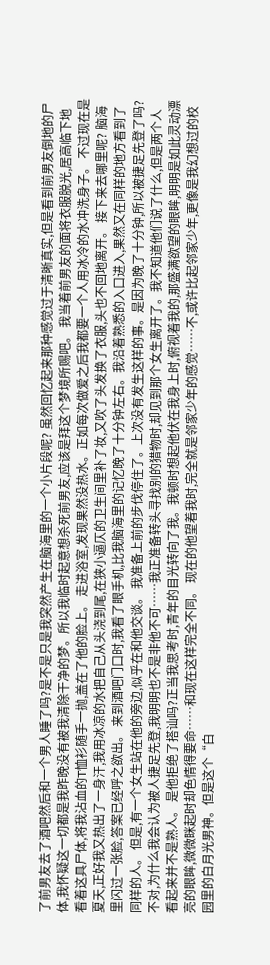了前男友去了酒吧然后和一个男人睡了吗?是不是只是我突然产生在脑海里的一个小片段呢? 虽然回忆起来那种感觉过于清晰真实,但是看到前男友倒地的尸体,我怀疑这一切都是我昨晚没有被我清除干净的梦。所以我临时起意想杀死前男友,应该是拜这个梦境所赐吧。 我当着前男友的面将衣服脱光,居高临下地看着这具尸体,将我沾血的T恤衫随手一抛,盖在了他的脸上。 走进浴室,发现果然没热水。正如每次做爱之后我都要一个人用冰冷的水冲洗身子。 不过现在是夏天,正好我又热出了一身汗,我用冰凉的水把自己从头浇到尾,在狭小逼仄的卫生间里补了妆,又吹了头发换了衣服,头也不回地离开。 接下来去哪里呢? 脑海里闪过一张脸,答案已经呼之欲出。 来到酒吧门口时,我看了眼手机,比我脑海里的记忆晚了十分钟左右。我沿着熟悉的入口进入,果然又在同样的地方看到了同样的人。 但是,有一个女生站在他的旁边,似乎在和他交谈。 我准备上前的步伐停住了。上次没有发生这样的事。是因为晚了十分钟,所以被捷足先登了吗? 不对,为什么我会认为被人捷足先登,我明明也不是非他不可……我正准备转头寻找别的猎物时,却见到那个女生离开了。我不知道他们说了什么,但是两个人看起来并不是熟人。 是他拒绝了搭讪吗?正当我思考时,青年的目光转向了我。我顿时想起他伏在我身上时,俯视着我的,那盛满欲望的眼眸,明明是如此灵动漂亮的眼眸,微微眯起时却色情得要命……和现在这样完全不同。 现在的他望着我时,完全就是邻家少年的感觉……不,或许比起邻家少年,更像是我幻想过的校园里的白月光男神。但是这个“白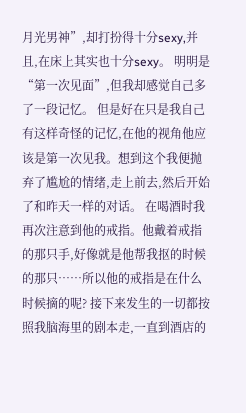月光男神”,却打扮得十分sexy,并且,在床上其实也十分sexy。 明明是“第一次见面”,但我却感觉自己多了一段记忆。 但是好在只是我自己有这样奇怪的记忆,在他的视角他应该是第一次见我。想到这个我便抛弃了尴尬的情绪,走上前去,然后开始了和昨天一样的对话。 在喝酒时我再次注意到他的戒指。他戴着戒指的那只手,好像就是他帮我抠的时候的那只……所以他的戒指是在什么时候摘的呢? 接下来发生的一切都按照我脑海里的剧本走,一直到酒店的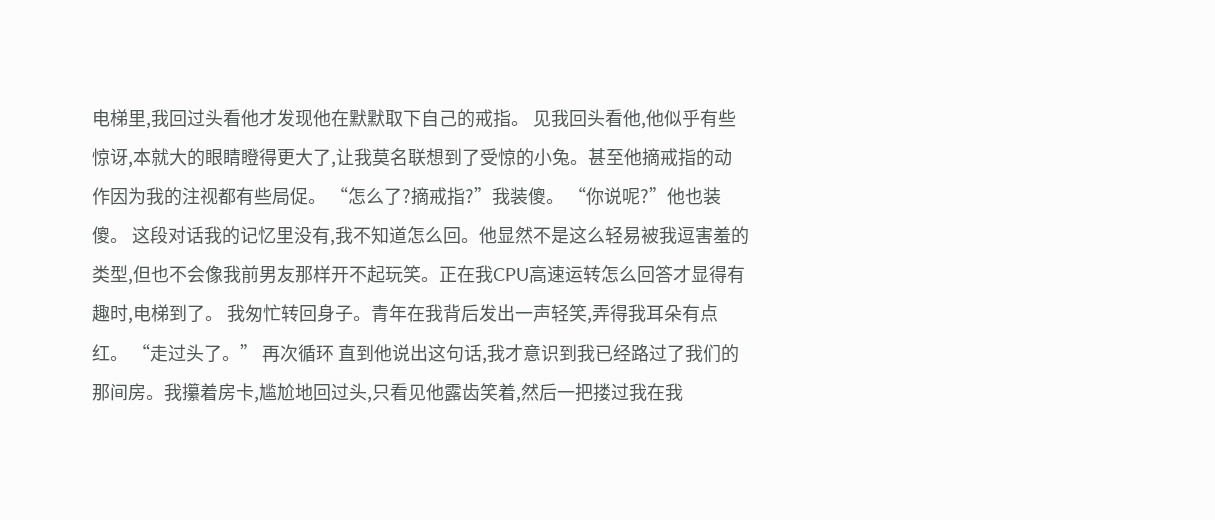电梯里,我回过头看他才发现他在默默取下自己的戒指。 见我回头看他,他似乎有些惊讶,本就大的眼睛瞪得更大了,让我莫名联想到了受惊的小兔。甚至他摘戒指的动作因为我的注视都有些局促。 “怎么了?摘戒指?”我装傻。 “你说呢?”他也装傻。 这段对话我的记忆里没有,我不知道怎么回。他显然不是这么轻易被我逗害羞的类型,但也不会像我前男友那样开不起玩笑。正在我CPU高速运转怎么回答才显得有趣时,电梯到了。 我匆忙转回身子。青年在我背后发出一声轻笑,弄得我耳朵有点红。 “走过头了。” 再次循环 直到他说出这句话,我才意识到我已经路过了我们的那间房。我攥着房卡,尴尬地回过头,只看见他露齿笑着,然后一把搂过我在我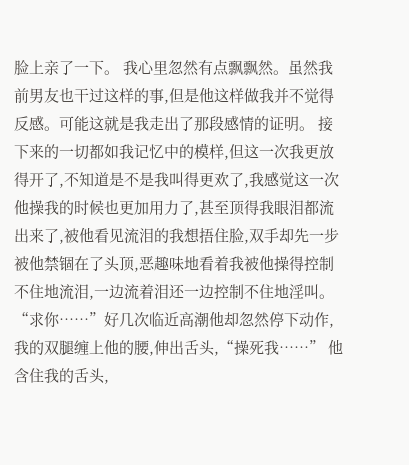脸上亲了一下。 我心里忽然有点飘飘然。虽然我前男友也干过这样的事,但是他这样做我并不觉得反感。可能这就是我走出了那段感情的证明。 接下来的一切都如我记忆中的模样,但这一次我更放得开了,不知道是不是我叫得更欢了,我感觉这一次他操我的时候也更加用力了,甚至顶得我眼泪都流出来了,被他看见流泪的我想捂住脸,双手却先一步被他禁锢在了头顶,恶趣味地看着我被他操得控制不住地流泪,一边流着泪还一边控制不住地淫叫。 “求你……”好几次临近高潮他却忽然停下动作,我的双腿缠上他的腰,伸出舌头,“操死我……” 他含住我的舌头,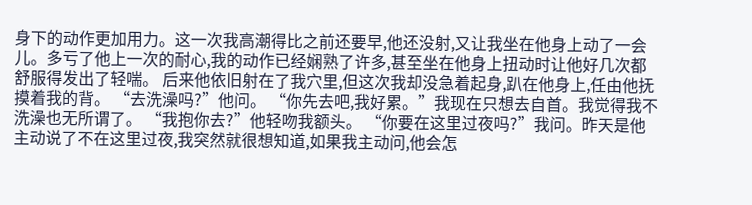身下的动作更加用力。这一次我高潮得比之前还要早,他还没射,又让我坐在他身上动了一会儿。多亏了他上一次的耐心,我的动作已经娴熟了许多,甚至坐在他身上扭动时让他好几次都舒服得发出了轻喘。 后来他依旧射在了我穴里,但这次我却没急着起身,趴在他身上,任由他抚摸着我的背。 “去洗澡吗?”他问。 “你先去吧,我好累。”我现在只想去自首。我觉得我不洗澡也无所谓了。 “我抱你去?”他轻吻我额头。 “你要在这里过夜吗?”我问。昨天是他主动说了不在这里过夜,我突然就很想知道,如果我主动问,他会怎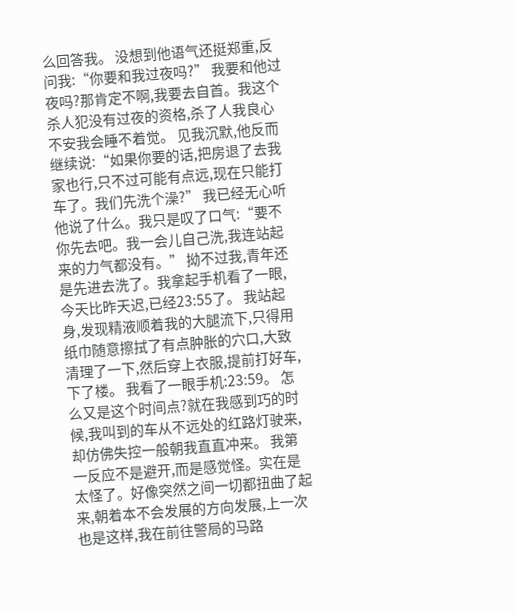么回答我。 没想到他语气还挺郑重,反问我:“你要和我过夜吗?” 我要和他过夜吗?那肯定不啊,我要去自首。我这个杀人犯没有过夜的资格,杀了人我良心不安我会睡不着觉。 见我沉默,他反而继续说:“如果你要的话,把房退了去我家也行,只不过可能有点远,现在只能打车了。我们先洗个澡?” 我已经无心听他说了什么。我只是叹了口气:“要不你先去吧。我一会儿自己洗,我连站起来的力气都没有。” 拗不过我,青年还是先进去洗了。我拿起手机看了一眼,今天比昨天迟,已经23:55了。 我站起身,发现精液顺着我的大腿流下,只得用纸巾随意擦拭了有点肿胀的穴口,大致清理了一下,然后穿上衣服,提前打好车,下了楼。 我看了一眼手机:23:59。 怎么又是这个时间点?就在我感到巧的时候,我叫到的车从不远处的红路灯驶来,却仿佛失控一般朝我直直冲来。 我第一反应不是避开,而是感觉怪。实在是太怪了。好像突然之间一切都扭曲了起来,朝着本不会发展的方向发展,上一次也是这样,我在前往警局的马路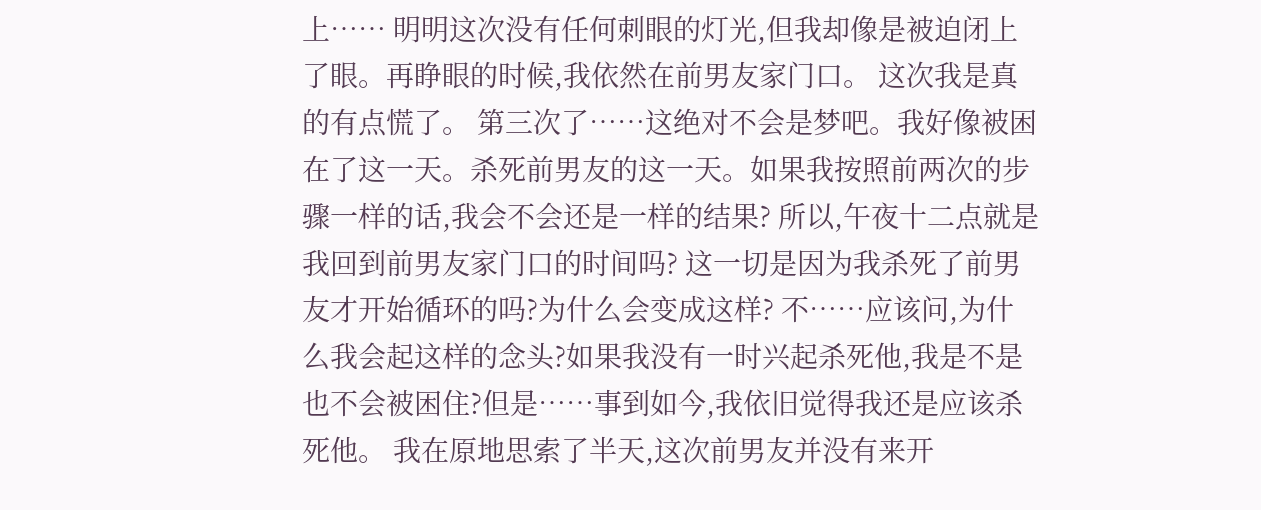上…… 明明这次没有任何刺眼的灯光,但我却像是被迫闭上了眼。再睁眼的时候,我依然在前男友家门口。 这次我是真的有点慌了。 第三次了……这绝对不会是梦吧。我好像被困在了这一天。杀死前男友的这一天。如果我按照前两次的步骤一样的话,我会不会还是一样的结果? 所以,午夜十二点就是我回到前男友家门口的时间吗? 这一切是因为我杀死了前男友才开始循环的吗?为什么会变成这样? 不……应该问,为什么我会起这样的念头?如果我没有一时兴起杀死他,我是不是也不会被困住?但是……事到如今,我依旧觉得我还是应该杀死他。 我在原地思索了半天,这次前男友并没有来开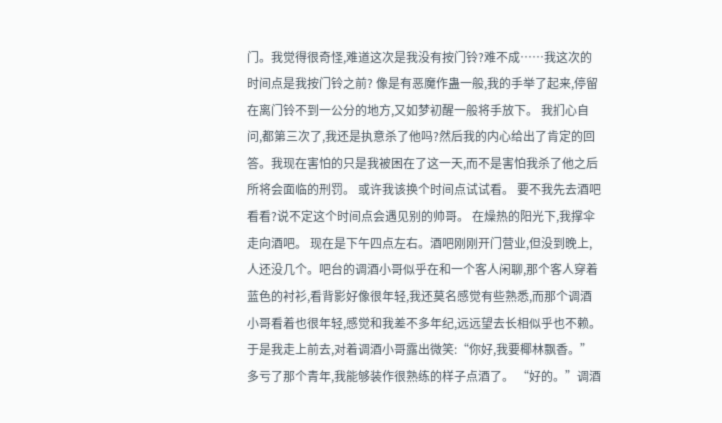门。我觉得很奇怪,难道这次是我没有按门铃?难不成……我这次的时间点是我按门铃之前? 像是有恶魔作蛊一般,我的手举了起来,停留在离门铃不到一公分的地方,又如梦初醒一般将手放下。 我扪心自问,都第三次了,我还是执意杀了他吗?然后我的内心给出了肯定的回答。我现在害怕的只是我被困在了这一天,而不是害怕我杀了他之后所将会面临的刑罚。 或许我该换个时间点试试看。 要不我先去酒吧看看?说不定这个时间点会遇见别的帅哥。 在燥热的阳光下,我撑伞走向酒吧。 现在是下午四点左右。酒吧刚刚开门营业,但没到晚上,人还没几个。吧台的调酒小哥似乎在和一个客人闲聊,那个客人穿着蓝色的衬衫,看背影好像很年轻,我还莫名感觉有些熟悉,而那个调酒小哥看着也很年轻,感觉和我差不多年纪,远远望去长相似乎也不赖。 于是我走上前去,对着调酒小哥露出微笑:“你好,我要椰林飘香。” 多亏了那个青年,我能够装作很熟练的样子点酒了。 “好的。”调酒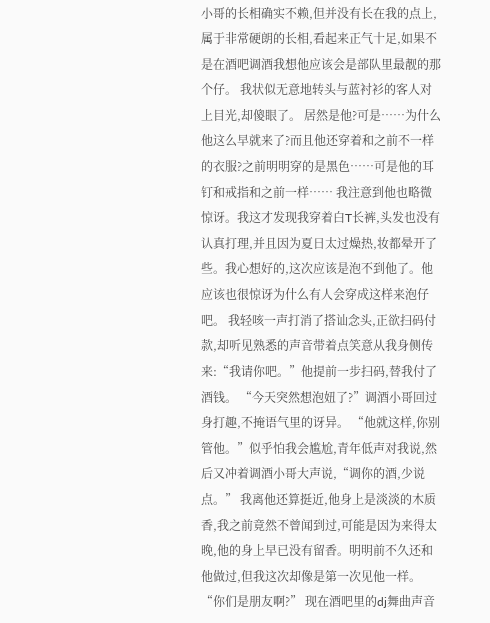小哥的长相确实不赖,但并没有长在我的点上,属于非常硬朗的长相,看起来正气十足,如果不是在酒吧调酒我想他应该会是部队里最靓的那个仔。 我状似无意地转头与蓝衬衫的客人对上目光,却傻眼了。 居然是他?可是……为什么他这么早就来了?而且他还穿着和之前不一样的衣服?之前明明穿的是黑色……可是他的耳钉和戒指和之前一样…… 我注意到他也略微惊讶。我这才发现我穿着白T长裤,头发也没有认真打理,并且因为夏日太过燥热,妆都晕开了些。我心想好的,这次应该是泡不到他了。他应该也很惊讶为什么有人会穿成这样来泡仔吧。 我轻咳一声打消了搭讪念头,正欲扫码付款,却听见熟悉的声音带着点笑意从我身侧传来:“我请你吧。”他提前一步扫码,替我付了酒钱。 “今天突然想泡妞了?”调酒小哥回过身打趣,不掩语气里的讶异。 “他就这样,你别管他。”似乎怕我会尴尬,青年低声对我说,然后又冲着调酒小哥大声说,“调你的酒,少说点。” 我离他还算挺近,他身上是淡淡的木质香,我之前竟然不曾闻到过,可能是因为来得太晚,他的身上早已没有留香。明明前不久还和他做过,但我这次却像是第一次见他一样。 “你们是朋友啊?” 现在酒吧里的dj舞曲声音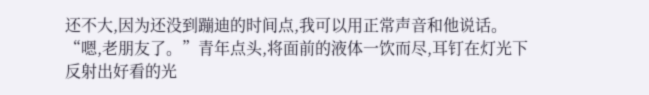还不大,因为还没到蹦迪的时间点,我可以用正常声音和他说话。 “嗯,老朋友了。”青年点头,将面前的液体一饮而尽,耳钉在灯光下反射出好看的光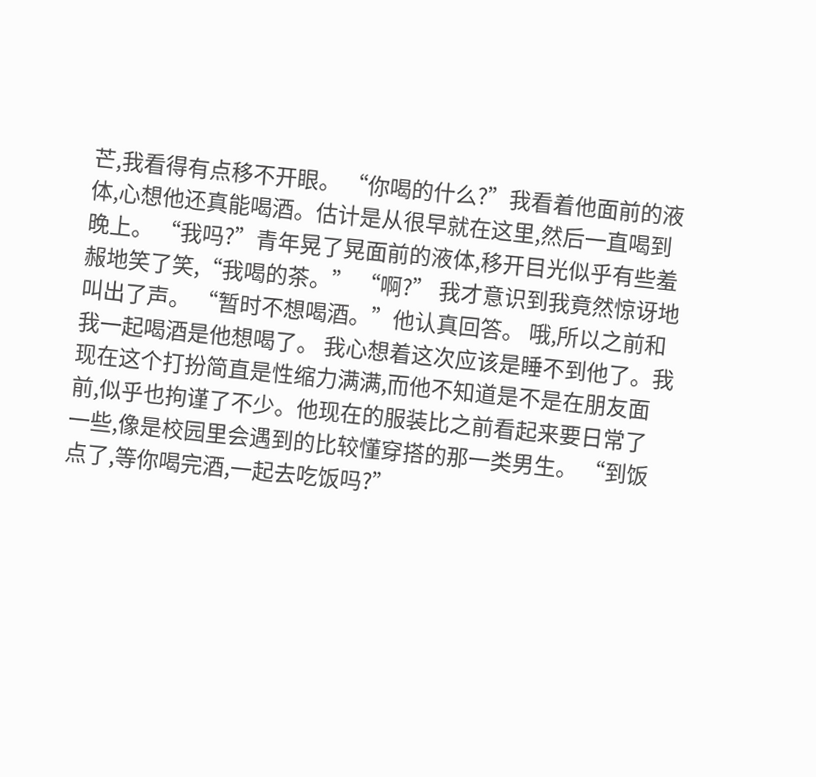芒,我看得有点移不开眼。 “你喝的什么?”我看着他面前的液体,心想他还真能喝酒。估计是从很早就在这里,然后一直喝到晚上。 “我吗?”青年晃了晃面前的液体,移开目光似乎有些羞赧地笑了笑,“我喝的茶。” “啊?” 我才意识到我竟然惊讶地叫出了声。 “暂时不想喝酒。”他认真回答。 哦,所以之前和我一起喝酒是他想喝了。 我心想着这次应该是睡不到他了。我现在这个打扮简直是性缩力满满,而他不知道是不是在朋友面前,似乎也拘谨了不少。他现在的服装比之前看起来要日常了一些,像是校园里会遇到的比较懂穿搭的那一类男生。 “到饭点了,等你喝完酒,一起去吃饭吗?”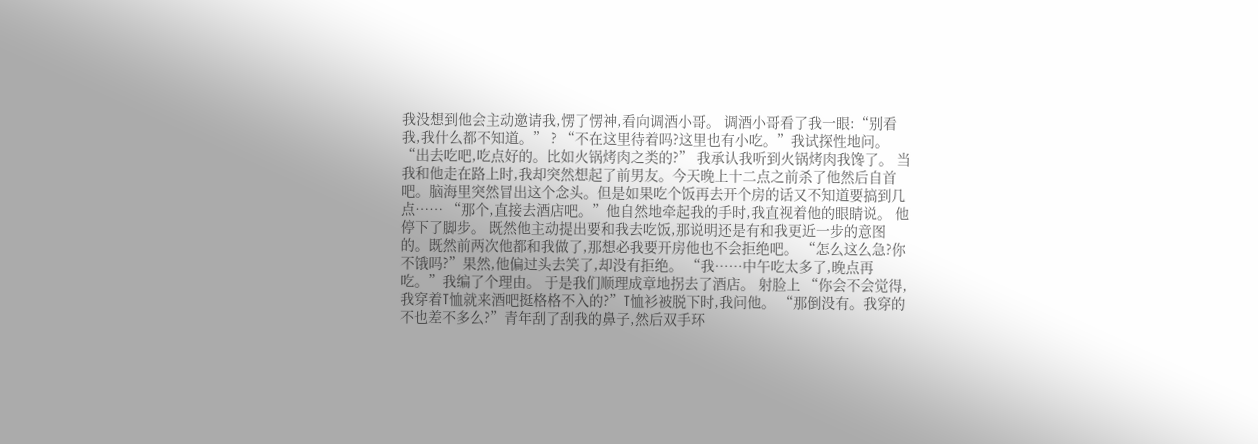我没想到他会主动邀请我,愣了愣神,看向调酒小哥。 调酒小哥看了我一眼:“别看我,我什么都不知道。” ? “不在这里待着吗?这里也有小吃。”我试探性地问。 “出去吃吧,吃点好的。比如火锅烤肉之类的?” 我承认我听到火锅烤肉我馋了。 当我和他走在路上时,我却突然想起了前男友。今天晚上十二点之前杀了他然后自首吧。脑海里突然冒出这个念头。但是如果吃个饭再去开个房的话又不知道要搞到几点…… “那个,直接去酒店吧。”他自然地牵起我的手时,我直视着他的眼睛说。 他停下了脚步。 既然他主动提出要和我去吃饭,那说明还是有和我更近一步的意图的。既然前两次他都和我做了,那想必我要开房他也不会拒绝吧。 “怎么这么急?你不饿吗?”果然,他偏过头去笑了,却没有拒绝。 “我……中午吃太多了,晚点再吃。”我编了个理由。 于是我们顺理成章地拐去了酒店。 射脸上 “你会不会觉得,我穿着T恤就来酒吧挺格格不入的?”T恤衫被脱下时,我问他。 “那倒没有。我穿的不也差不多么?”青年刮了刮我的鼻子,然后双手环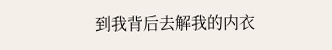到我背后去解我的内衣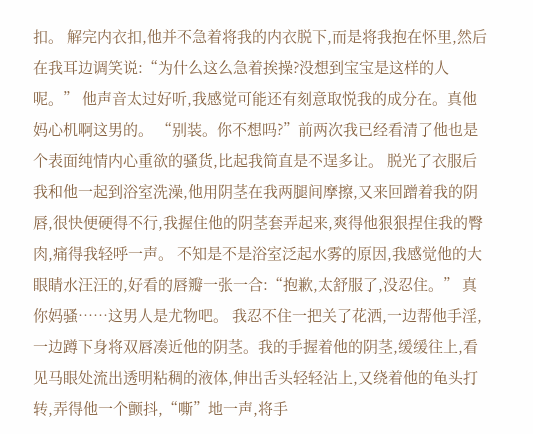扣。 解完内衣扣,他并不急着将我的内衣脱下,而是将我抱在怀里,然后在我耳边调笑说:“为什么这么急着挨操?没想到宝宝是这样的人呢。” 他声音太过好听,我感觉可能还有刻意取悦我的成分在。真他妈心机啊这男的。 “别装。你不想吗?”前两次我已经看清了他也是个表面纯情内心重欲的骚货,比起我简直是不逞多让。 脱光了衣服后我和他一起到浴室洗澡,他用阴茎在我两腿间摩擦,又来回蹭着我的阴唇,很快便硬得不行,我握住他的阴茎套弄起来,爽得他狠狠捏住我的臀肉,痛得我轻呼一声。 不知是不是浴室泛起水雾的原因,我感觉他的大眼睛水汪汪的,好看的唇瓣一张一合:“抱歉,太舒服了,没忍住。” 真你妈骚……这男人是尤物吧。 我忍不住一把关了花洒,一边帮他手淫,一边蹲下身将双唇凑近他的阴茎。我的手握着他的阴茎,缓缓往上,看见马眼处流出透明粘稠的液体,伸出舌头轻轻沾上,又绕着他的龟头打转,弄得他一个颤抖,“嘶”地一声,将手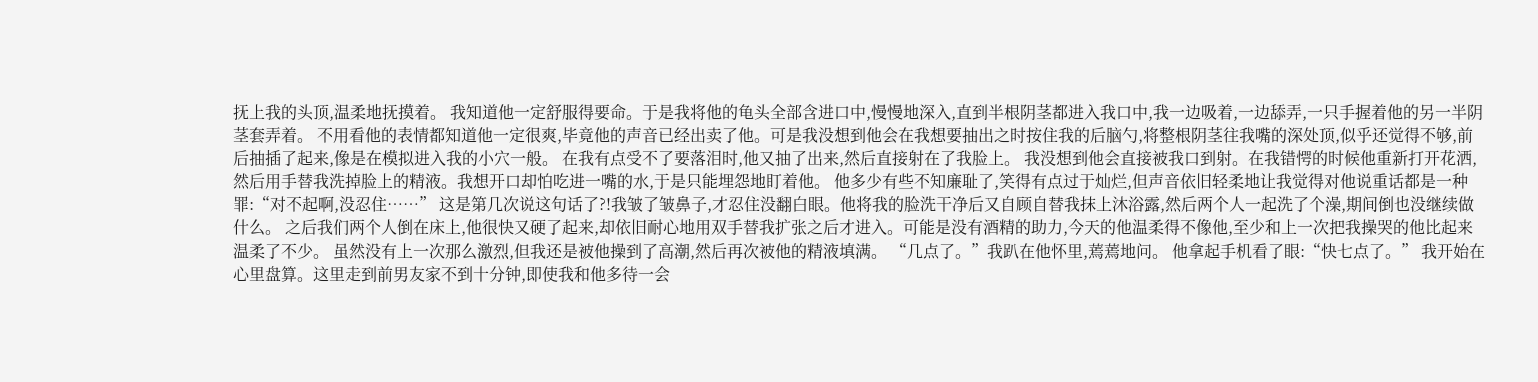抚上我的头顶,温柔地抚摸着。 我知道他一定舒服得要命。于是我将他的龟头全部含进口中,慢慢地深入,直到半根阴茎都进入我口中,我一边吸着,一边舔弄,一只手握着他的另一半阴茎套弄着。 不用看他的表情都知道他一定很爽,毕竟他的声音已经出卖了他。可是我没想到他会在我想要抽出之时按住我的后脑勺,将整根阴茎往我嘴的深处顶,似乎还觉得不够,前后抽插了起来,像是在模拟进入我的小穴一般。 在我有点受不了要落泪时,他又抽了出来,然后直接射在了我脸上。 我没想到他会直接被我口到射。在我错愕的时候他重新打开花洒,然后用手替我洗掉脸上的精液。我想开口却怕吃进一嘴的水,于是只能埋怨地盯着他。 他多少有些不知廉耻了,笑得有点过于灿烂,但声音依旧轻柔地让我觉得对他说重话都是一种罪:“对不起啊,没忍住……” 这是第几次说这句话了?!我皱了皱鼻子,才忍住没翻白眼。他将我的脸洗干净后又自顾自替我抹上沐浴露,然后两个人一起洗了个澡,期间倒也没继续做什么。 之后我们两个人倒在床上,他很快又硬了起来,却依旧耐心地用双手替我扩张之后才进入。可能是没有酒精的助力,今天的他温柔得不像他,至少和上一次把我操哭的他比起来温柔了不少。 虽然没有上一次那么激烈,但我还是被他操到了高潮,然后再次被他的精液填满。 “几点了。”我趴在他怀里,蔫蔫地问。 他拿起手机看了眼:“快七点了。” 我开始在心里盘算。这里走到前男友家不到十分钟,即使我和他多待一会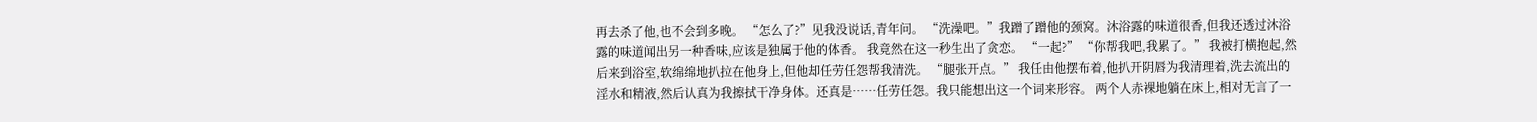再去杀了他,也不会到多晚。 “怎么了?”见我没说话,青年问。 “洗澡吧。”我蹭了蹭他的颈窝。沐浴露的味道很香,但我还透过沐浴露的味道闻出另一种香味,应该是独属于他的体香。 我竟然在这一秒生出了贪恋。 “一起?” “你帮我吧,我累了。” 我被打横抱起,然后来到浴室,软绵绵地扒拉在他身上,但他却任劳任怨帮我清洗。 “腿张开点。” 我任由他摆布着,他扒开阴唇为我清理着,洗去流出的淫水和精液,然后认真为我擦拭干净身体。还真是……任劳任怨。我只能想出这一个词来形容。 两个人赤裸地躺在床上,相对无言了一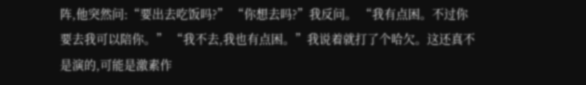阵,他突然问:“要出去吃饭吗?” “你想去吗?”我反问。 “我有点困。不过你要去我可以陪你。” “我不去,我也有点困。”我说着就打了个哈欠。这还真不是演的,可能是激素作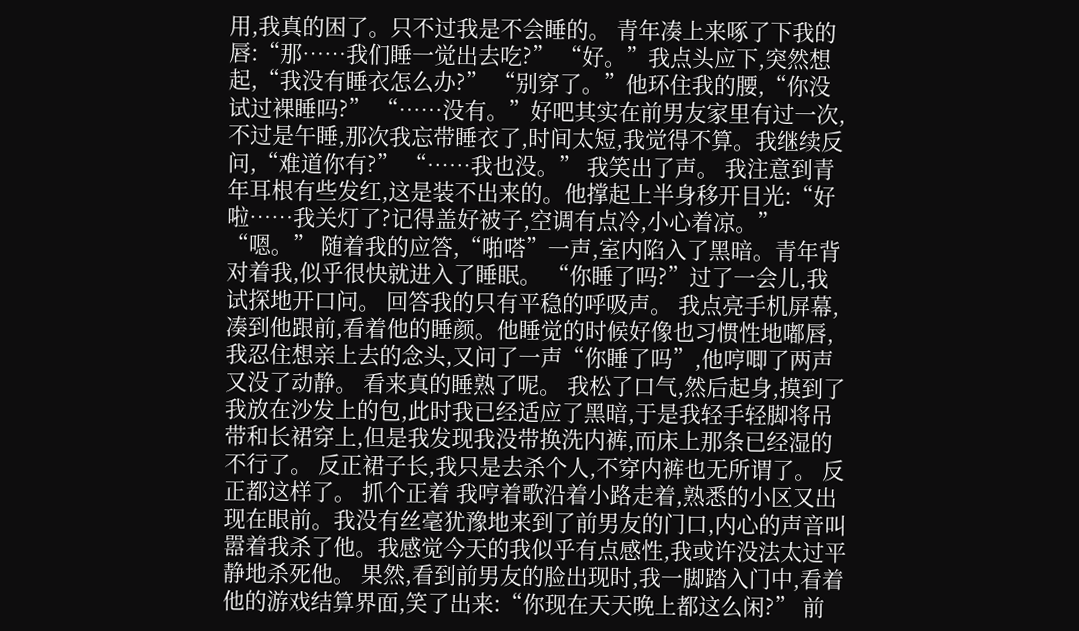用,我真的困了。只不过我是不会睡的。 青年凑上来啄了下我的唇:“那……我们睡一觉出去吃?” “好。”我点头应下,突然想起,“我没有睡衣怎么办?” “别穿了。”他环住我的腰,“你没试过裸睡吗?” “……没有。”好吧其实在前男友家里有过一次,不过是午睡,那次我忘带睡衣了,时间太短,我觉得不算。我继续反问,“难道你有?” “……我也没。” 我笑出了声。 我注意到青年耳根有些发红,这是装不出来的。他撑起上半身移开目光:“好啦……我关灯了?记得盖好被子,空调有点冷,小心着凉。” “嗯。” 随着我的应答,“啪嗒”一声,室内陷入了黑暗。青年背对着我,似乎很快就进入了睡眠。 “你睡了吗?”过了一会儿,我试探地开口问。 回答我的只有平稳的呼吸声。 我点亮手机屏幕,凑到他跟前,看着他的睡颜。他睡觉的时候好像也习惯性地嘟唇,我忍住想亲上去的念头,又问了一声“你睡了吗”,他哼唧了两声又没了动静。 看来真的睡熟了呢。 我松了口气,然后起身,摸到了我放在沙发上的包,此时我已经适应了黑暗,于是我轻手轻脚将吊带和长裙穿上,但是我发现我没带换洗内裤,而床上那条已经湿的不行了。 反正裙子长,我只是去杀个人,不穿内裤也无所谓了。 反正都这样了。 抓个正着 我哼着歌沿着小路走着,熟悉的小区又出现在眼前。我没有丝毫犹豫地来到了前男友的门口,内心的声音叫嚣着我杀了他。我感觉今天的我似乎有点感性,我或许没法太过平静地杀死他。 果然,看到前男友的脸出现时,我一脚踏入门中,看着他的游戏结算界面,笑了出来:“你现在天天晚上都这么闲?” 前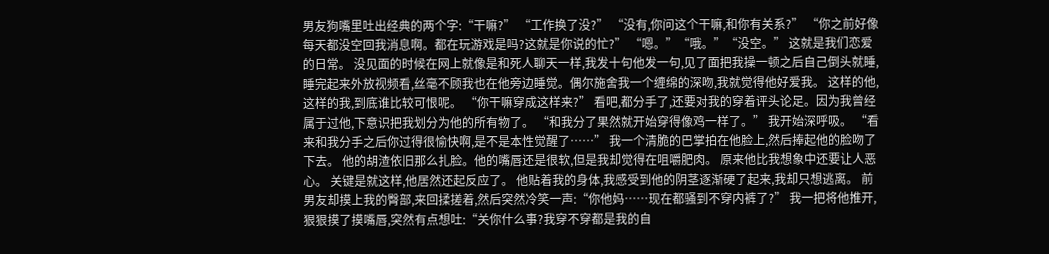男友狗嘴里吐出经典的两个字:“干嘛?” “工作换了没?” “没有,你问这个干嘛,和你有关系?” “你之前好像每天都没空回我消息啊。都在玩游戏是吗?这就是你说的忙?” “嗯。”“哦。”“没空。” 这就是我们恋爱的日常。 没见面的时候在网上就像是和死人聊天一样,我发十句他发一句,见了面把我操一顿之后自己倒头就睡,睡完起来外放视频看,丝毫不顾我也在他旁边睡觉。偶尔施舍我一个缠绵的深吻,我就觉得他好爱我。 这样的他,这样的我,到底谁比较可恨呢。 “你干嘛穿成这样来?” 看吧,都分手了,还要对我的穿着评头论足。因为我曾经属于过他,下意识把我划分为他的所有物了。 “和我分了果然就开始穿得像鸡一样了。” 我开始深呼吸。 “看来和我分手之后你过得很愉快啊,是不是本性觉醒了……” 我一个清脆的巴掌拍在他脸上,然后捧起他的脸吻了下去。 他的胡渣依旧那么扎脸。他的嘴唇还是很软,但是我却觉得在咀嚼肥肉。 原来他比我想象中还要让人恶心。 关键是就这样,他居然还起反应了。 他贴着我的身体,我感受到他的阴茎逐渐硬了起来,我却只想逃离。 前男友却摸上我的臀部,来回揉搓着,然后突然冷笑一声:“你他妈……现在都骚到不穿内裤了?” 我一把将他推开,狠狠摸了摸嘴唇,突然有点想吐:“关你什么事?我穿不穿都是我的自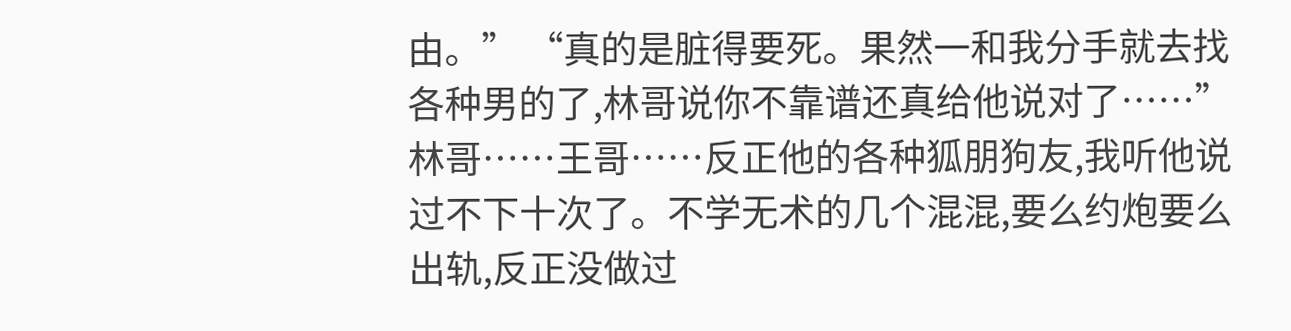由。” “真的是脏得要死。果然一和我分手就去找各种男的了,林哥说你不靠谱还真给他说对了……” 林哥……王哥……反正他的各种狐朋狗友,我听他说过不下十次了。不学无术的几个混混,要么约炮要么出轨,反正没做过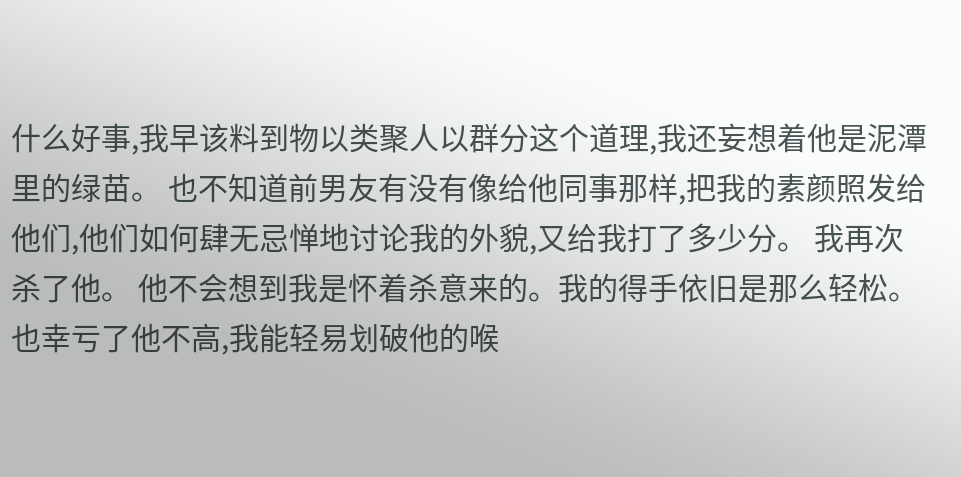什么好事,我早该料到物以类聚人以群分这个道理,我还妄想着他是泥潭里的绿苗。 也不知道前男友有没有像给他同事那样,把我的素颜照发给他们,他们如何肆无忌惮地讨论我的外貌,又给我打了多少分。 我再次杀了他。 他不会想到我是怀着杀意来的。我的得手依旧是那么轻松。也幸亏了他不高,我能轻易划破他的喉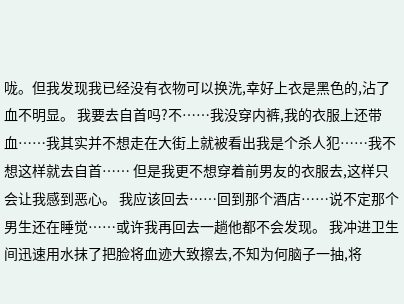咙。但我发现我已经没有衣物可以换洗,幸好上衣是黑色的,沾了血不明显。 我要去自首吗?不……我没穿内裤,我的衣服上还带血……我其实并不想走在大街上就被看出我是个杀人犯……我不想这样就去自首…… 但是我更不想穿着前男友的衣服去,这样只会让我感到恶心。 我应该回去……回到那个酒店……说不定那个男生还在睡觉……或许我再回去一趟他都不会发现。 我冲进卫生间迅速用水抹了把脸将血迹大致擦去,不知为何脑子一抽,将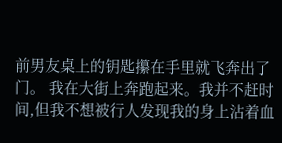前男友桌上的钥匙攥在手里就飞奔出了门。 我在大街上奔跑起来。我并不赶时间,但我不想被行人发现我的身上沾着血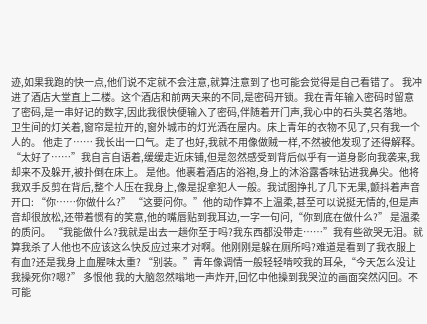迹,如果我跑的快一点,他们说不定就不会注意,就算注意到了也可能会觉得是自己看错了。 我冲进了酒店大堂直上二楼。这个酒店和前两天来的不同,是密码开锁。我在青年输入密码时留意了密码,是一串好记的数字,因此我很快便输入了密码,伴随着开门声,我心中的石头莫名落地。 卫生间的灯关着,窗帘是拉开的,窗外城市的灯光洒在屋内。床上青年的衣物不见了,只有我一个人的。 他走了…… 我长出一口气。走了也好,我就不用像做贼一样,不然被他发现了还得解释。 “太好了……”我自言自语着,缓缓走近床铺,但是忽然感受到背后似乎有一道身影向我袭来,我却来不及躲开,被扑倒在床上。 是他。他裹着酒店的浴袍,身上的沐浴露香味钻进我鼻尖。他将我双手反剪在背后,整个人压在我身上,像是捉拿犯人一般。我试图挣扎了几下无果,颤抖着声音开口: “你……你做什么?” “这要问你。”他的动作算不上温柔,甚至可以说挺无情的,但是声音却很放松,还带着惯有的笑意,他的嘴唇贴到我耳边,一字一句问,“你到底在做什么?” 是温柔的质问。 “我能做什么?我就是出去一趟你至于吗?我东西都没带走……”我有些欲哭无泪。就算我杀了人他也不应该这么快反应过来才对啊。他刚刚是躲在厕所吗?难道是看到了我衣服上有血?还是我身上血腥味太重? “别装。”青年像调情一般轻轻啃咬我的耳朵,“今天怎么没让我操死你?嗯?” 多恨他 我的大脑忽然嗡地一声炸开,回忆中他操到我哭泣的画面突然闪回。不可能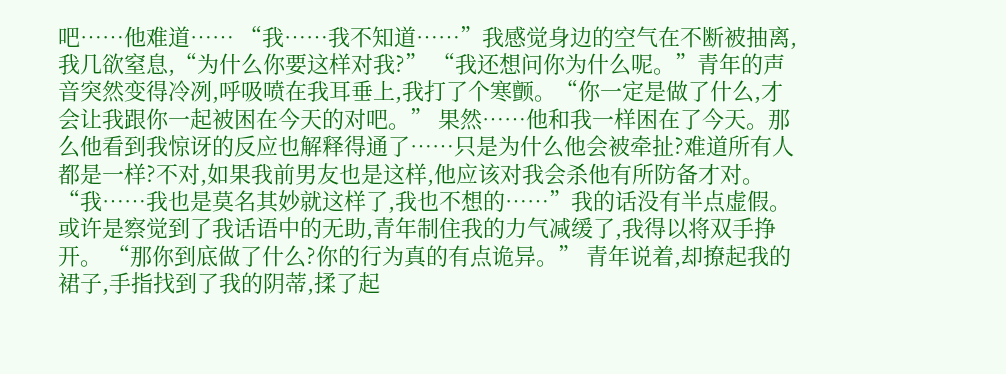吧……他难道…… “我……我不知道……”我感觉身边的空气在不断被抽离,我几欲窒息,“为什么你要这样对我?” “我还想问你为什么呢。”青年的声音突然变得冷冽,呼吸喷在我耳垂上,我打了个寒颤。“你一定是做了什么,才会让我跟你一起被困在今天的对吧。” 果然……他和我一样困在了今天。那么他看到我惊讶的反应也解释得通了……只是为什么他会被牵扯?难道所有人都是一样?不对,如果我前男友也是这样,他应该对我会杀他有所防备才对。 “我……我也是莫名其妙就这样了,我也不想的……”我的话没有半点虚假。或许是察觉到了我话语中的无助,青年制住我的力气减缓了,我得以将双手挣开。 “那你到底做了什么?你的行为真的有点诡异。” 青年说着,却撩起我的裙子,手指找到了我的阴蒂,揉了起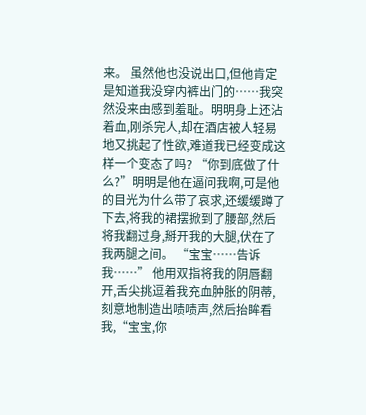来。 虽然他也没说出口,但他肯定是知道我没穿内裤出门的……我突然没来由感到羞耻。明明身上还沾着血,刚杀完人,却在酒店被人轻易地又挑起了性欲,难道我已经变成这样一个变态了吗? “你到底做了什么?”明明是他在逼问我啊,可是他的目光为什么带了哀求,还缓缓蹲了下去,将我的裙摆掀到了腰部,然后将我翻过身,掰开我的大腿,伏在了我两腿之间。 “宝宝……告诉我……” 他用双指将我的阴唇翻开,舌尖挑逗着我充血肿胀的阴蒂,刻意地制造出啧啧声,然后抬眸看我,“宝宝,你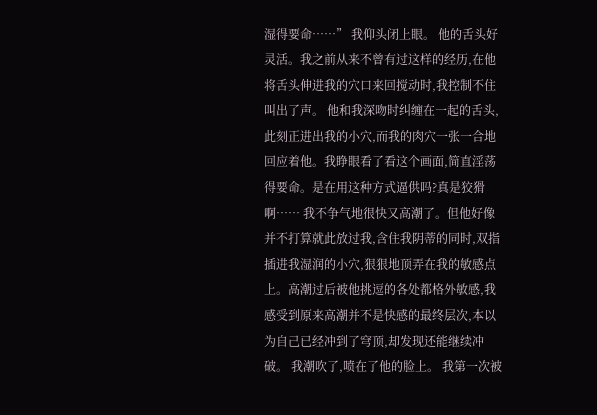湿得要命……” 我仰头闭上眼。 他的舌头好灵活。我之前从来不曾有过这样的经历,在他将舌头伸进我的穴口来回搅动时,我控制不住叫出了声。 他和我深吻时纠缠在一起的舌头,此刻正进出我的小穴,而我的肉穴一张一合地回应着他。我睁眼看了看这个画面,简直淫荡得要命。是在用这种方式逼供吗?真是狡猾啊…… 我不争气地很快又高潮了。但他好像并不打算就此放过我,含住我阴蒂的同时,双指插进我湿润的小穴,狠狠地顶弄在我的敏感点上。高潮过后被他挑逗的各处都格外敏感,我感受到原来高潮并不是快感的最终层次,本以为自己已经冲到了穹顶,却发现还能继续冲破。 我潮吹了,喷在了他的脸上。 我第一次被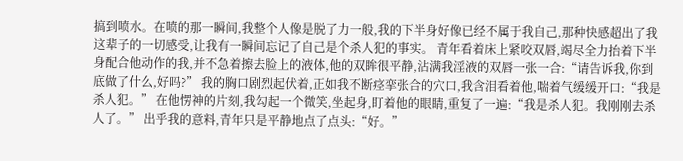搞到喷水。在喷的那一瞬间,我整个人像是脱了力一般,我的下半身好像已经不属于我自己,那种快感超出了我这辈子的一切感受,让我有一瞬间忘记了自己是个杀人犯的事实。 青年看着床上紧咬双唇,竭尽全力抬着下半身配合他动作的我,并不急着擦去脸上的液体,他的双眸很平静,沾满我淫液的双唇一张一合:“请告诉我,你到底做了什么,好吗?” 我的胸口剧烈起伏着,正如我不断痉挛张合的穴口,我含泪看着他,喘着气缓缓开口:“我是杀人犯。” 在他愣神的片刻,我勾起一个微笑,坐起身,盯着他的眼睛,重复了一遍:“我是杀人犯。我刚刚去杀人了。” 出乎我的意料,青年只是平静地点了点头:“好。”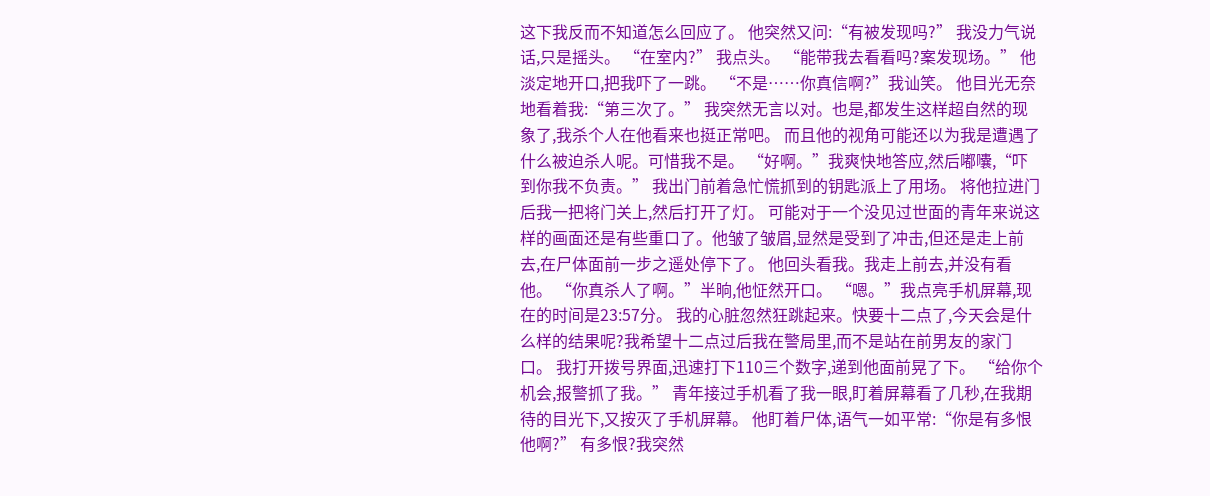这下我反而不知道怎么回应了。 他突然又问:“有被发现吗?” 我没力气说话,只是摇头。 “在室内?” 我点头。 “能带我去看看吗?案发现场。” 他淡定地开口,把我吓了一跳。 “不是……你真信啊?”我讪笑。 他目光无奈地看着我:“第三次了。” 我突然无言以对。也是,都发生这样超自然的现象了,我杀个人在他看来也挺正常吧。 而且他的视角可能还以为我是遭遇了什么被迫杀人呢。可惜我不是。 “好啊。”我爽快地答应,然后嘟囔,“吓到你我不负责。” 我出门前着急忙慌抓到的钥匙派上了用场。 将他拉进门后我一把将门关上,然后打开了灯。 可能对于一个没见过世面的青年来说这样的画面还是有些重口了。他皱了皱眉,显然是受到了冲击,但还是走上前去,在尸体面前一步之遥处停下了。 他回头看我。我走上前去,并没有看他。 “你真杀人了啊。”半晌,他怔然开口。 “嗯。”我点亮手机屏幕,现在的时间是23:57分。 我的心脏忽然狂跳起来。快要十二点了,今天会是什么样的结果呢?我希望十二点过后我在警局里,而不是站在前男友的家门口。 我打开拨号界面,迅速打下110三个数字,递到他面前晃了下。 “给你个机会,报警抓了我。” 青年接过手机看了我一眼,盯着屏幕看了几秒,在我期待的目光下,又按灭了手机屏幕。 他盯着尸体,语气一如平常:“你是有多恨他啊?” 有多恨?我突然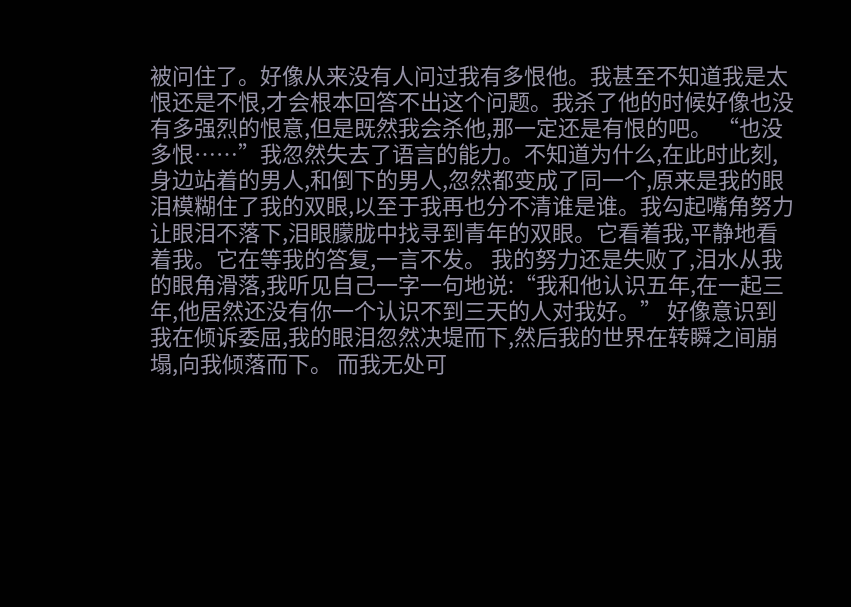被问住了。好像从来没有人问过我有多恨他。我甚至不知道我是太恨还是不恨,才会根本回答不出这个问题。我杀了他的时候好像也没有多强烈的恨意,但是既然我会杀他,那一定还是有恨的吧。 “也没多恨……”我忽然失去了语言的能力。不知道为什么,在此时此刻,身边站着的男人,和倒下的男人,忽然都变成了同一个,原来是我的眼泪模糊住了我的双眼,以至于我再也分不清谁是谁。我勾起嘴角努力让眼泪不落下,泪眼朦胧中找寻到青年的双眼。它看着我,平静地看着我。它在等我的答复,一言不发。 我的努力还是失败了,泪水从我的眼角滑落,我听见自己一字一句地说:“我和他认识五年,在一起三年,他居然还没有你一个认识不到三天的人对我好。” 好像意识到我在倾诉委屈,我的眼泪忽然决堤而下,然后我的世界在转瞬之间崩塌,向我倾落而下。 而我无处可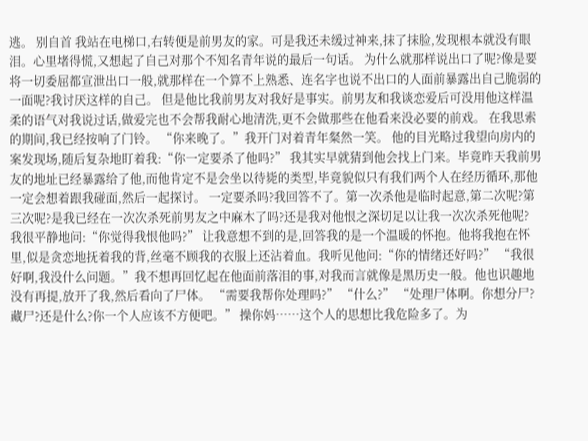逃。 别自首 我站在电梯口,右转便是前男友的家。可是我还未缓过神来,抹了抹脸,发现根本就没有眼泪。心里堵得慌,又想起了自己对那个不知名青年说的最后一句话。 为什么就那样说出口了呢?像是要将一切委屈都宣泄出口一般,就那样在一个算不上熟悉、连名字也说不出口的人面前暴露出自己脆弱的一面呢?我讨厌这样的自己。 但是他比我前男友对我好是事实。前男友和我谈恋爱后可没用他这样温柔的语气对我说过话,做爱完也不会帮我耐心地清洗,更不会做那些在他看来没必要的前戏。 在我思索的期间,我已经按响了门铃。 “你来晚了。”我开门对着青年粲然一笑。 他的目光略过我望向房内的案发现场,随后复杂地盯着我:“你一定要杀了他吗?” 我其实早就猜到他会找上门来。毕竟昨天我前男友的地址已经暴露给了他,而他肯定不是会坐以待毙的类型,毕竟貌似只有我们两个人在经历循环,那他一定会想着跟我碰面,然后一起探讨。 一定要杀吗?我回答不了。第一次杀他是临时起意,第二次呢?第三次呢?是我已经在一次次杀死前男友之中麻木了吗?还是我对他恨之深切足以让我一次次杀死他呢? 我很平静地问:“你觉得我恨他吗?” 让我意想不到的是,回答我的是一个温暖的怀抱。他将我抱在怀里,似是贪恋地抚着我的背,丝毫不顾我的衣服上还沾着血。我听见他问:“你的情绪还好吗?” “我很好啊,我没什么问题。”我不想再回忆起在他面前落泪的事,对我而言就像是黑历史一般。他也识趣地没有再提,放开了我,然后看向了尸体。 “需要我帮你处理吗?” “什么?” “处理尸体啊。你想分尸?藏尸?还是什么?你一个人应该不方便吧。” 操你妈……这个人的思想比我危险多了。为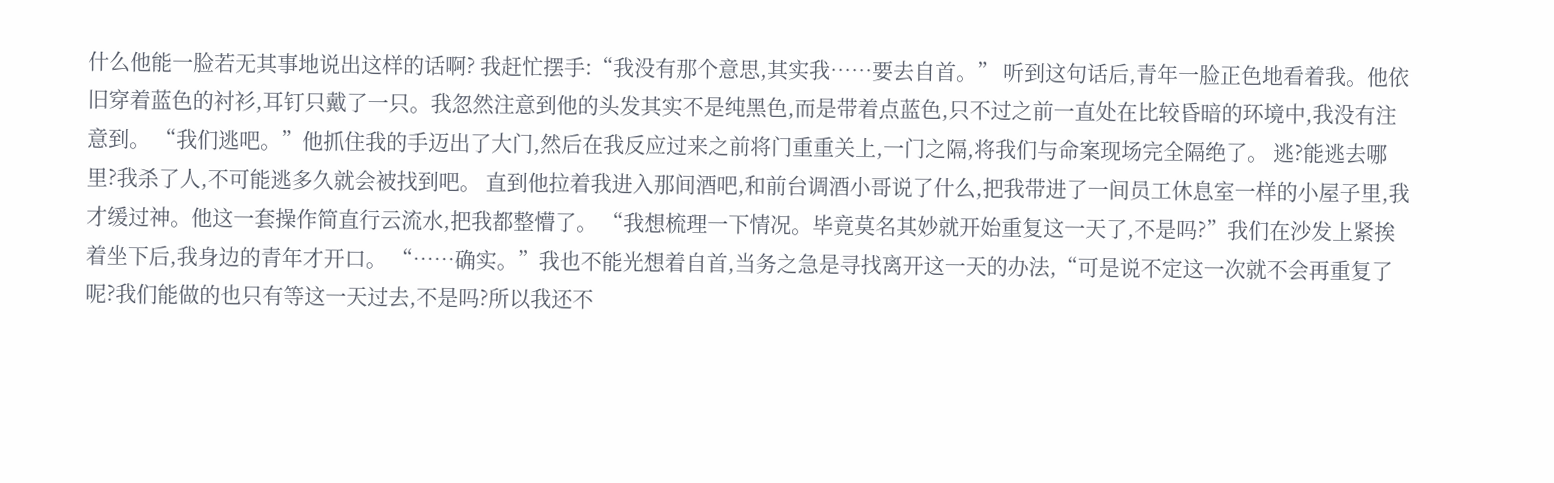什么他能一脸若无其事地说出这样的话啊? 我赶忙摆手:“我没有那个意思,其实我……要去自首。” 听到这句话后,青年一脸正色地看着我。他依旧穿着蓝色的衬衫,耳钉只戴了一只。我忽然注意到他的头发其实不是纯黑色,而是带着点蓝色,只不过之前一直处在比较昏暗的环境中,我没有注意到。 “我们逃吧。”他抓住我的手迈出了大门,然后在我反应过来之前将门重重关上,一门之隔,将我们与命案现场完全隔绝了。 逃?能逃去哪里?我杀了人,不可能逃多久就会被找到吧。 直到他拉着我进入那间酒吧,和前台调酒小哥说了什么,把我带进了一间员工休息室一样的小屋子里,我才缓过神。他这一套操作简直行云流水,把我都整懵了。 “我想梳理一下情况。毕竟莫名其妙就开始重复这一天了,不是吗?”我们在沙发上紧挨着坐下后,我身边的青年才开口。 “……确实。”我也不能光想着自首,当务之急是寻找离开这一天的办法,“可是说不定这一次就不会再重复了呢?我们能做的也只有等这一天过去,不是吗?所以我还不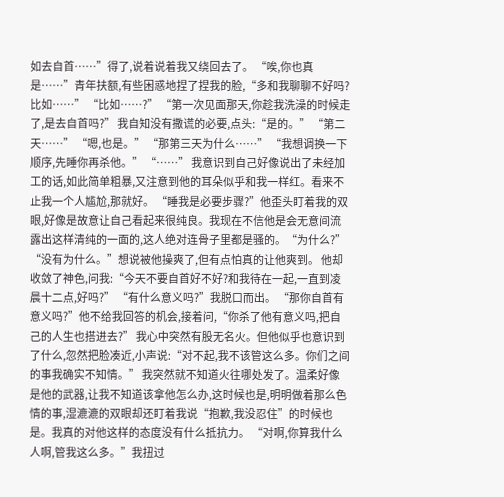如去自首……”得了,说着说着我又绕回去了。 “唉,你也真是……”青年扶额,有些困惑地捏了捏我的脸,“多和我聊聊不好吗?比如……” “比如……?” “第一次见面那天,你趁我洗澡的时候走了,是去自首吗?” 我自知没有撒谎的必要,点头:“是的。” “第二天……” “嗯,也是。” “那第三天为什么……” “我想调换一下顺序,先睡你再杀他。” “……” 我意识到自己好像说出了未经加工的话,如此简单粗暴,又注意到他的耳朵似乎和我一样红。看来不止我一个人尴尬,那就好。 “睡我是必要步骤?”他歪头盯着我的双眼,好像是故意让自己看起来很纯良。我现在不信他是会无意间流露出这样清纯的一面的,这人绝对连骨子里都是骚的。“为什么?” “没有为什么。”想说被他操爽了,但有点怕真的让他爽到。 他却收敛了神色,问我:“今天不要自首好不好?和我待在一起,一直到凌晨十二点,好吗?” “有什么意义吗?”我脱口而出。 “那你自首有意义吗?”他不给我回答的机会,接着问,“你杀了他有意义吗,把自己的人生也搭进去?” 我心中突然有股无名火。但他似乎也意识到了什么,忽然把脸凑近,小声说:“对不起,我不该管这么多。你们之间的事我确实不知情。” 我突然就不知道火往哪处发了。温柔好像是他的武器,让我不知道该拿他怎么办,这时候也是,明明做着那么色情的事,湿漉漉的双眼却还盯着我说“抱歉,我没忍住”的时候也是。我真的对他这样的态度没有什么抵抗力。 “对啊,你算我什么人啊,管我这么多。”我扭过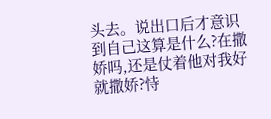头去。说出口后才意识到自己这算是什么?在撒娇吗,还是仗着他对我好就撒娇?恃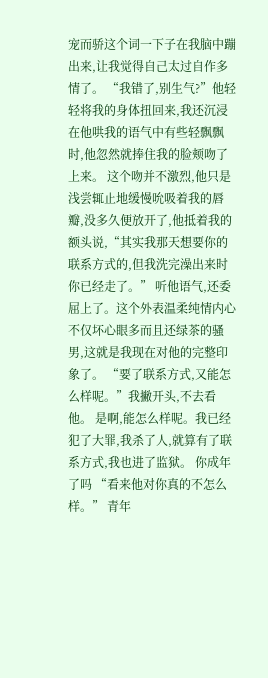宠而骄这个词一下子在我脑中蹦出来,让我觉得自己太过自作多情了。 “我错了,别生气?”他轻轻将我的身体扭回来,我还沉浸在他哄我的语气中有些轻飘飘时,他忽然就捧住我的脸颊吻了上来。 这个吻并不激烈,他只是浅尝辄止地缓慢吮吸着我的唇瓣,没多久便放开了,他抵着我的额头说,“其实我那天想要你的联系方式的,但我洗完澡出来时你已经走了。” 听他语气,还委屈上了。这个外表温柔纯情内心不仅坏心眼多而且还绿茶的骚男,这就是我现在对他的完整印象了。 “要了联系方式,又能怎么样呢。”我撇开头,不去看他。 是啊,能怎么样呢。我已经犯了大罪,我杀了人,就算有了联系方式,我也进了监狱。 你成年了吗 “看来他对你真的不怎么样。” 青年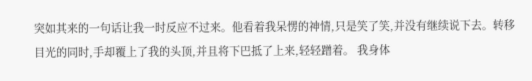突如其来的一句话让我一时反应不过来。他看着我呆愣的神情,只是笑了笑,并没有继续说下去。转移目光的同时,手却覆上了我的头顶,并且将下巴抵了上来,轻轻蹭着。 我身体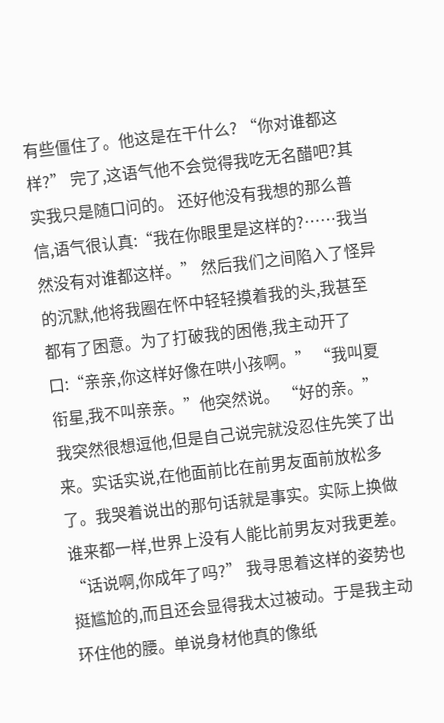有些僵住了。他这是在干什么? “你对谁都这样?” 完了,这语气他不会觉得我吃无名醋吧?其实我只是随口问的。 还好他没有我想的那么普信,语气很认真:“我在你眼里是这样的?……我当然没有对谁都这样。” 然后我们之间陷入了怪异的沉默,他将我圈在怀中轻轻摸着我的头,我甚至都有了困意。为了打破我的困倦,我主动开了口:“亲亲,你这样好像在哄小孩啊。” “我叫夏衔星,我不叫亲亲。”他突然说。 “好的亲。”我突然很想逗他,但是自己说完就没忍住先笑了出来。实话实说,在他面前比在前男友面前放松多了。我哭着说出的那句话就是事实。实际上换做谁来都一样,世界上没有人能比前男友对我更差。 “话说啊,你成年了吗?” 我寻思着这样的姿势也挺尴尬的,而且还会显得我太过被动。于是我主动环住他的腰。单说身材他真的像纸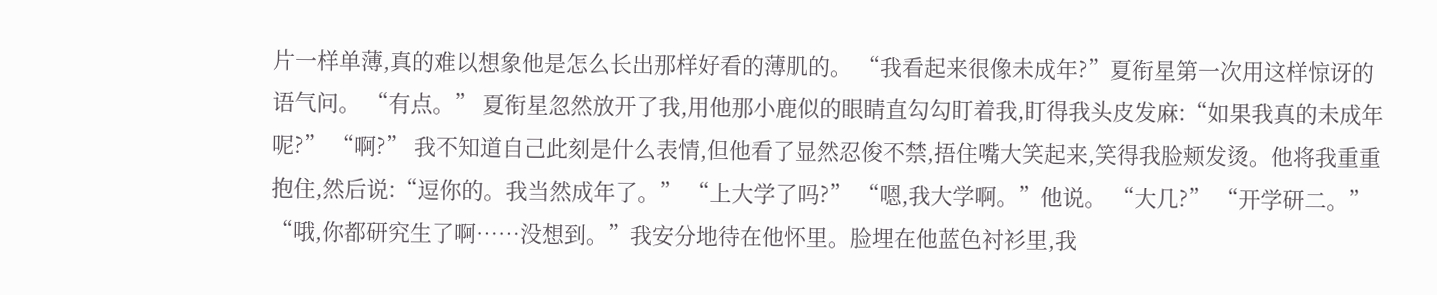片一样单薄,真的难以想象他是怎么长出那样好看的薄肌的。 “我看起来很像未成年?”夏衔星第一次用这样惊讶的语气问。 “有点。” 夏衔星忽然放开了我,用他那小鹿似的眼睛直勾勾盯着我,盯得我头皮发麻:“如果我真的未成年呢?” “啊?” 我不知道自己此刻是什么表情,但他看了显然忍俊不禁,捂住嘴大笑起来,笑得我脸颊发烫。他将我重重抱住,然后说:“逗你的。我当然成年了。” “上大学了吗?” “嗯,我大学啊。”他说。 “大几?” “开学研二。” “哦,你都研究生了啊……没想到。”我安分地待在他怀里。脸埋在他蓝色衬衫里,我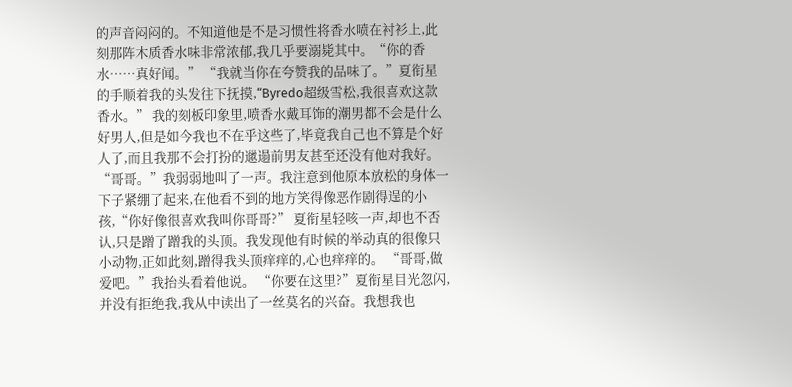的声音闷闷的。不知道他是不是习惯性将香水喷在衬衫上,此刻那阵木质香水味非常浓郁,我几乎要溺毙其中。“你的香水……真好闻。” “我就当你在夸赞我的品味了。”夏衔星的手顺着我的头发往下抚摸,“Byredo超级雪松,我很喜欢这款香水。” 我的刻板印象里,喷香水戴耳饰的潮男都不会是什么好男人,但是如今我也不在乎这些了,毕竟我自己也不算是个好人了,而且我那不会打扮的邋遢前男友甚至还没有他对我好。 “哥哥。”我弱弱地叫了一声。我注意到他原本放松的身体一下子紧绷了起来,在他看不到的地方笑得像恶作剧得逞的小孩,“你好像很喜欢我叫你哥哥?” 夏衔星轻咳一声,却也不否认,只是蹭了蹭我的头顶。我发现他有时候的举动真的很像只小动物,正如此刻,蹭得我头顶痒痒的,心也痒痒的。 “哥哥,做爱吧。”我抬头看着他说。 “你要在这里?”夏衔星目光忽闪,并没有拒绝我,我从中读出了一丝莫名的兴奋。我想我也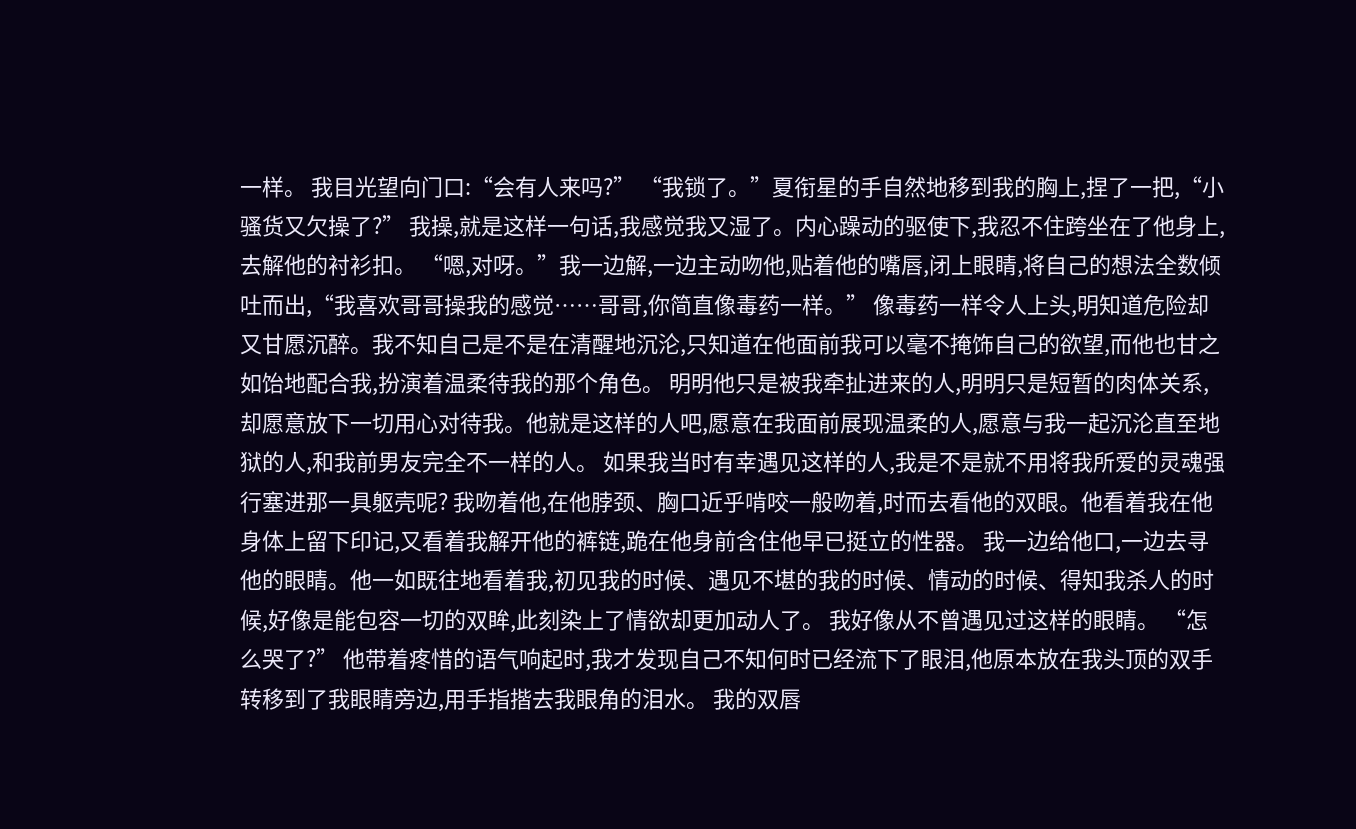一样。 我目光望向门口:“会有人来吗?” “我锁了。”夏衔星的手自然地移到我的胸上,捏了一把,“小骚货又欠操了?” 我操,就是这样一句话,我感觉我又湿了。内心躁动的驱使下,我忍不住跨坐在了他身上,去解他的衬衫扣。 “嗯,对呀。”我一边解,一边主动吻他,贴着他的嘴唇,闭上眼睛,将自己的想法全数倾吐而出,“我喜欢哥哥操我的感觉……哥哥,你简直像毒药一样。” 像毒药一样令人上头,明知道危险却又甘愿沉醉。我不知自己是不是在清醒地沉沦,只知道在他面前我可以毫不掩饰自己的欲望,而他也甘之如饴地配合我,扮演着温柔待我的那个角色。 明明他只是被我牵扯进来的人,明明只是短暂的肉体关系,却愿意放下一切用心对待我。他就是这样的人吧,愿意在我面前展现温柔的人,愿意与我一起沉沦直至地狱的人,和我前男友完全不一样的人。 如果我当时有幸遇见这样的人,我是不是就不用将我所爱的灵魂强行塞进那一具躯壳呢? 我吻着他,在他脖颈、胸口近乎啃咬一般吻着,时而去看他的双眼。他看着我在他身体上留下印记,又看着我解开他的裤链,跪在他身前含住他早已挺立的性器。 我一边给他口,一边去寻他的眼睛。他一如既往地看着我,初见我的时候、遇见不堪的我的时候、情动的时候、得知我杀人的时候,好像是能包容一切的双眸,此刻染上了情欲却更加动人了。 我好像从不曾遇见过这样的眼睛。 “怎么哭了?” 他带着疼惜的语气响起时,我才发现自己不知何时已经流下了眼泪,他原本放在我头顶的双手转移到了我眼睛旁边,用手指揩去我眼角的泪水。 我的双唇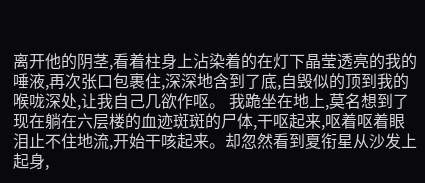离开他的阴茎,看着柱身上沾染着的在灯下晶莹透亮的我的唾液,再次张口包裹住,深深地含到了底,自毁似的顶到我的喉咙深处,让我自己几欲作呕。 我跪坐在地上,莫名想到了现在躺在六层楼的血迹斑斑的尸体,干呕起来,呕着呕着眼泪止不住地流,开始干咳起来。却忽然看到夏衔星从沙发上起身,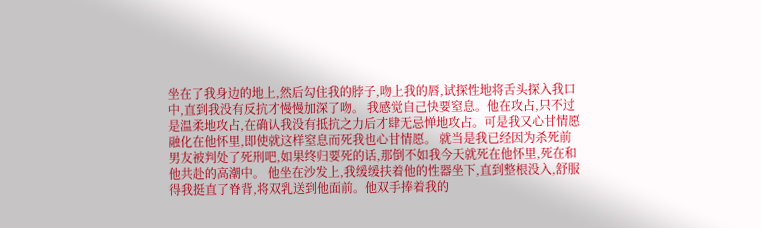坐在了我身边的地上,然后勾住我的脖子,吻上我的唇,试探性地将舌头探入我口中,直到我没有反抗才慢慢加深了吻。 我感觉自己快要窒息。他在攻占,只不过是温柔地攻占,在确认我没有抵抗之力后才肆无忌惮地攻占。可是我又心甘情愿融化在他怀里,即使就这样窒息而死我也心甘情愿。 就当是我已经因为杀死前男友被判处了死刑吧,如果终归要死的话,那倒不如我今天就死在他怀里,死在和他共赴的高潮中。 他坐在沙发上,我缓缓扶着他的性器坐下,直到整根没入,舒服得我挺直了脊背,将双乳送到他面前。他双手捧着我的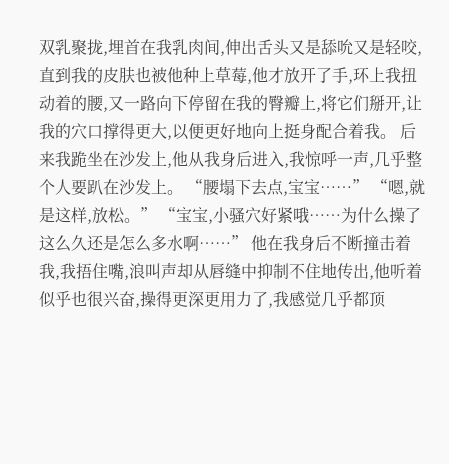双乳聚拢,埋首在我乳肉间,伸出舌头又是舔吮又是轻咬,直到我的皮肤也被他种上草莓,他才放开了手,环上我扭动着的腰,又一路向下停留在我的臀瓣上,将它们掰开,让我的穴口撑得更大,以便更好地向上挺身配合着我。 后来我跪坐在沙发上,他从我身后进入,我惊呼一声,几乎整个人要趴在沙发上。 “腰塌下去点,宝宝……” “嗯,就是这样,放松。” “宝宝,小骚穴好紧哦……为什么操了这么久还是怎么多水啊……” 他在我身后不断撞击着我,我捂住嘴,浪叫声却从唇缝中抑制不住地传出,他听着似乎也很兴奋,操得更深更用力了,我感觉几乎都顶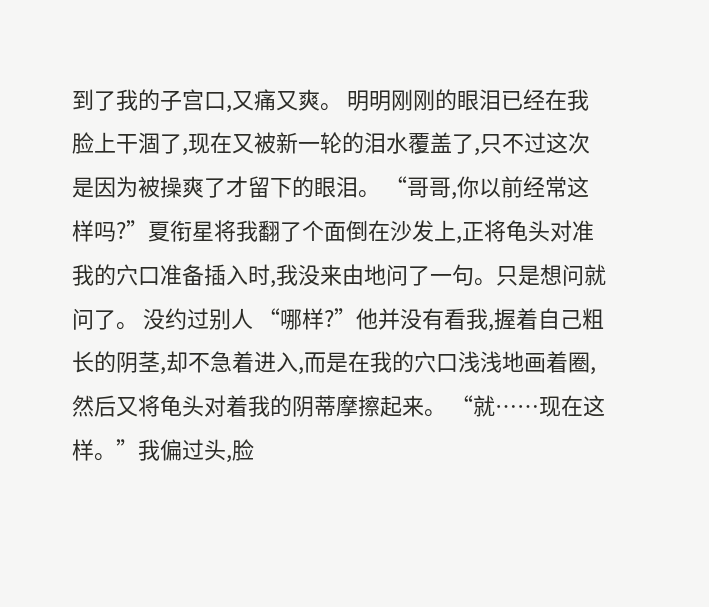到了我的子宫口,又痛又爽。 明明刚刚的眼泪已经在我脸上干涸了,现在又被新一轮的泪水覆盖了,只不过这次是因为被操爽了才留下的眼泪。 “哥哥,你以前经常这样吗?”夏衔星将我翻了个面倒在沙发上,正将龟头对准我的穴口准备插入时,我没来由地问了一句。只是想问就问了。 没约过别人 “哪样?”他并没有看我,握着自己粗长的阴茎,却不急着进入,而是在我的穴口浅浅地画着圈,然后又将龟头对着我的阴蒂摩擦起来。 “就……现在这样。”我偏过头,脸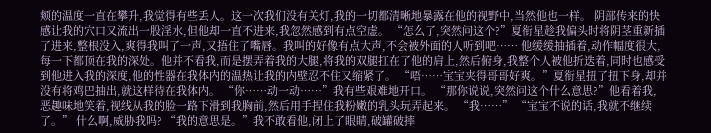颊的温度一直在攀升,我觉得有些丢人。这一次我们没有关灯,我的一切都清晰地暴露在他的视野中,当然他也一样。 阴部传来的快感让我的穴口又流出一股淫水,但他却一直不进来,我忽然感到有点空虚。 “怎么了,突然问这个?”夏衔星趁我偏头时将阴茎重新插了进来,整根没入,爽得我叫了一声,又捂住了嘴唇。我叫的好像有点大声,不会被外面的人听到吧…… 他缓缓抽插着,动作幅度很大,每一下都顶在我的深处。他并不看我,而是摆弄着我的大腿,将我的双腿扛在了他的肩上,然后俯身,我整个人被他折迭着,同时也感受到他进入我的深度,他的性器在我体内的温热让我的内壁忍不住又缩紧了。 “唔……宝宝夹得哥哥好爽。”夏衔星扭了扭下身,却并没有将鸡巴抽出,就这样待在我体内。 “你……动一动……”我有些艰难地开口。 “那你说说,突然问这个什么意思?”他看着我,恶趣味地笑着,视线从我的脸一路下滑到我胸前,然后用手捏住我粉嫩的乳头玩弄起来。 “我……” “宝宝不说的话,我就不继续了。” 什么啊,威胁我吗? “我的意思是。”我不敢看他,闭上了眼睛,破罐破摔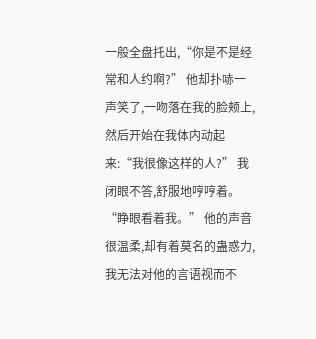一般全盘托出,“你是不是经常和人约啊?” 他却扑哧一声笑了,一吻落在我的脸颊上,然后开始在我体内动起来:“我很像这样的人?” 我闭眼不答,舒服地哼哼着。 “睁眼看着我。” 他的声音很温柔,却有着莫名的蛊惑力,我无法对他的言语视而不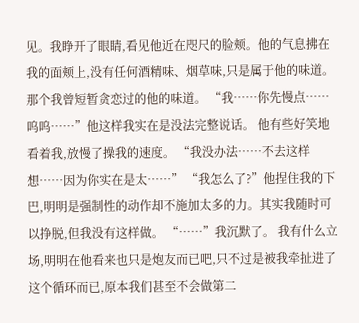见。我睁开了眼睛,看见他近在咫尺的脸颊。他的气息拂在我的面颊上,没有任何酒精味、烟草味,只是属于他的味道。那个我曾短暂贪恋过的他的味道。 “我……你先慢点……呜呜……”他这样我实在是没法完整说话。 他有些好笑地看着我,放慢了操我的速度。 “我没办法……不去这样想……因为你实在是太……” “我怎么了?”他捏住我的下巴,明明是强制性的动作却不施加太多的力。其实我随时可以挣脱,但我没有这样做。 “……”我沉默了。 我有什么立场,明明在他看来也只是炮友而已吧,只不过是被我牵扯进了这个循环而已,原本我们甚至不会做第二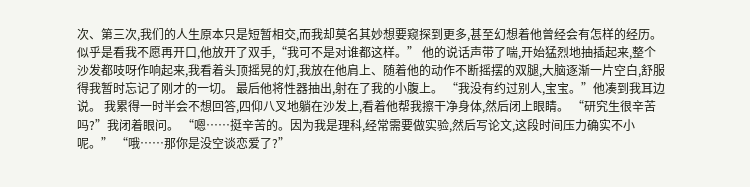次、第三次,我们的人生原本只是短暂相交,而我却莫名其妙想要窥探到更多,甚至幻想着他曾经会有怎样的经历。 似乎是看我不愿再开口,他放开了双手,“我可不是对谁都这样。” 他的说话声带了喘,开始猛烈地抽插起来,整个沙发都吱呀作响起来,我看着头顶摇晃的灯,我放在他肩上、随着他的动作不断摇摆的双腿,大脑逐渐一片空白,舒服得我暂时忘记了刚才的一切。 最后他将性器抽出,射在了我的小腹上。 “我没有约过别人,宝宝。”他凑到我耳边说。 我累得一时半会不想回答,四仰八叉地躺在沙发上,看着他帮我擦干净身体,然后闭上眼睛。 “研究生很辛苦吗?”我闭着眼问。 “嗯……挺辛苦的。因为我是理科,经常需要做实验,然后写论文,这段时间压力确实不小呢。” “哦……那你是没空谈恋爱了?”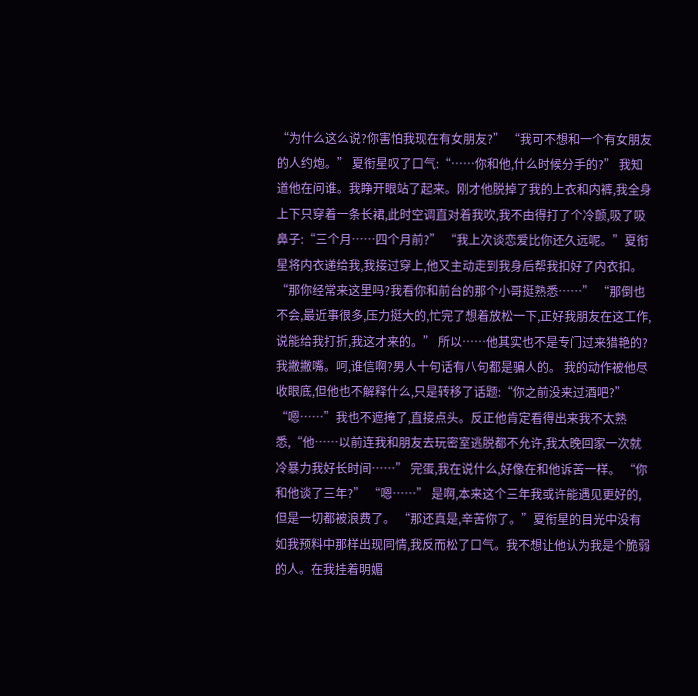“为什么这么说?你害怕我现在有女朋友?” “我可不想和一个有女朋友的人约炮。” 夏衔星叹了口气:“……你和他,什么时候分手的?” 我知道他在问谁。我睁开眼站了起来。刚才他脱掉了我的上衣和内裤,我全身上下只穿着一条长裙,此时空调直对着我吹,我不由得打了个冷颤,吸了吸鼻子:“三个月……四个月前?” “我上次谈恋爱比你还久远呢。”夏衔星将内衣递给我,我接过穿上,他又主动走到我身后帮我扣好了内衣扣。 “那你经常来这里吗?我看你和前台的那个小哥挺熟悉……” “那倒也不会,最近事很多,压力挺大的,忙完了想着放松一下,正好我朋友在这工作,说能给我打折,我这才来的。” 所以……他其实也不是专门过来猎艳的?我撇撇嘴。呵,谁信啊?男人十句话有八句都是骗人的。 我的动作被他尽收眼底,但他也不解释什么,只是转移了话题:“你之前没来过酒吧?” “嗯……”我也不遮掩了,直接点头。反正他肯定看得出来我不太熟悉,“他……以前连我和朋友去玩密室逃脱都不允许,我太晚回家一次就冷暴力我好长时间……” 完蛋,我在说什么,好像在和他诉苦一样。 “你和他谈了三年?” “嗯……” 是啊,本来这个三年我或许能遇见更好的,但是一切都被浪费了。 “那还真是,辛苦你了。”夏衔星的目光中没有如我预料中那样出现同情,我反而松了口气。我不想让他认为我是个脆弱的人。在我挂着明媚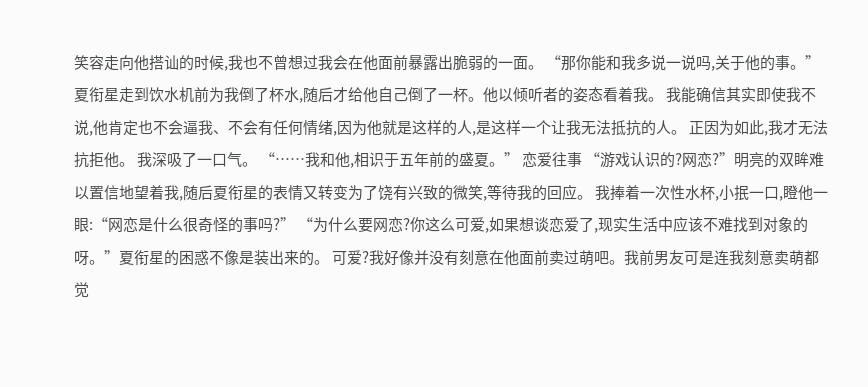笑容走向他搭讪的时候,我也不曾想过我会在他面前暴露出脆弱的一面。 “那你能和我多说一说吗,关于他的事。”夏衔星走到饮水机前为我倒了杯水,随后才给他自己倒了一杯。他以倾听者的姿态看着我。 我能确信其实即使我不说,他肯定也不会逼我、不会有任何情绪,因为他就是这样的人,是这样一个让我无法抵抗的人。 正因为如此,我才无法抗拒他。 我深吸了一口气。 “……我和他,相识于五年前的盛夏。” 恋爱往事 “游戏认识的?网恋?”明亮的双眸难以置信地望着我,随后夏衔星的表情又转变为了饶有兴致的微笑,等待我的回应。 我捧着一次性水杯,小抿一口,瞪他一眼:“网恋是什么很奇怪的事吗?” “为什么要网恋?你这么可爱,如果想谈恋爱了,现实生活中应该不难找到对象的呀。”夏衔星的困惑不像是装出来的。 可爱?我好像并没有刻意在他面前卖过萌吧。我前男友可是连我刻意卖萌都觉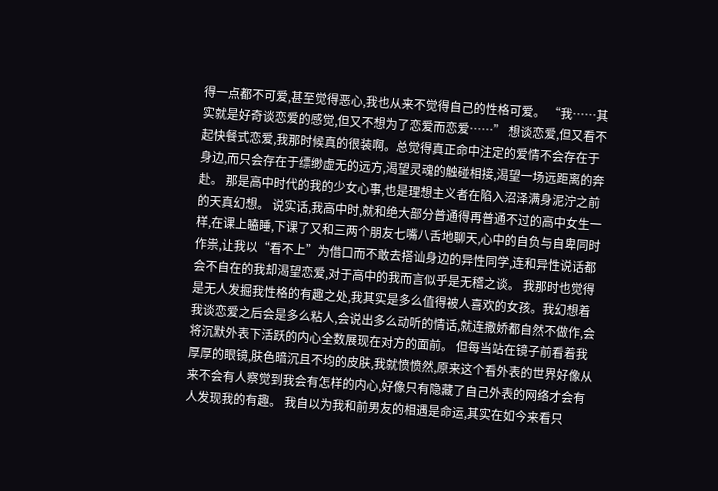得一点都不可爱,甚至觉得恶心,我也从来不觉得自己的性格可爱。 “我……其实就是好奇谈恋爱的感觉,但又不想为了恋爱而恋爱……” 想谈恋爱,但又看不起快餐式恋爱,我那时候真的很装啊。总觉得真正命中注定的爱情不会存在于身边,而只会存在于缥缈虚无的远方,渴望灵魂的触碰相接,渴望一场远距离的奔赴。 那是高中时代的我的少女心事,也是理想主义者在陷入沼泽满身泥泞之前的天真幻想。 说实话,我高中时,就和绝大部分普通得再普通不过的高中女生一样,在课上瞌睡,下课了又和三两个朋友七嘴八舌地聊天,心中的自负与自卑同时作祟,让我以“看不上”为借口而不敢去搭讪身边的异性同学,连和异性说话都会不自在的我却渴望恋爱,对于高中的我而言似乎是无稽之谈。 我那时也觉得是无人发掘我性格的有趣之处,我其实是多么值得被人喜欢的女孩。我幻想着我谈恋爱之后会是多么粘人,会说出多么动听的情话,就连撒娇都自然不做作,会将沉默外表下活跃的内心全数展现在对方的面前。 但每当站在镜子前看着我厚厚的眼镜,肤色暗沉且不均的皮肤,我就愤愤然,原来这个看外表的世界好像从来不会有人察觉到我会有怎样的内心,好像只有隐藏了自己外表的网络才会有人发现我的有趣。 我自以为我和前男友的相遇是命运,其实在如今来看只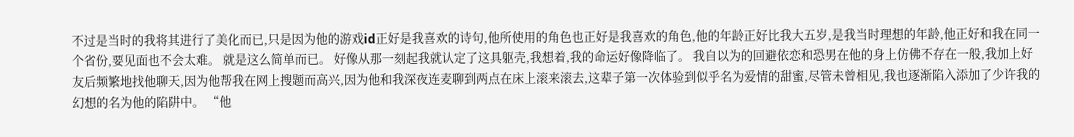不过是当时的我将其进行了美化而已,只是因为他的游戏id正好是我喜欢的诗句,他所使用的角色也正好是我喜欢的角色,他的年龄正好比我大五岁,是我当时理想的年龄,他正好和我在同一个省份,要见面也不会太难。 就是这么简单而已。 好像从那一刻起我就认定了这具躯壳,我想着,我的命运好像降临了。 我自以为的回避依恋和恐男在他的身上仿佛不存在一般,我加上好友后频繁地找他聊天,因为他帮我在网上搜题而高兴,因为他和我深夜连麦聊到两点在床上滚来滚去,这辈子第一次体验到似乎名为爱情的甜蜜,尽管未曾相见,我也逐渐陷入添加了少许我的幻想的名为他的陷阱中。 “他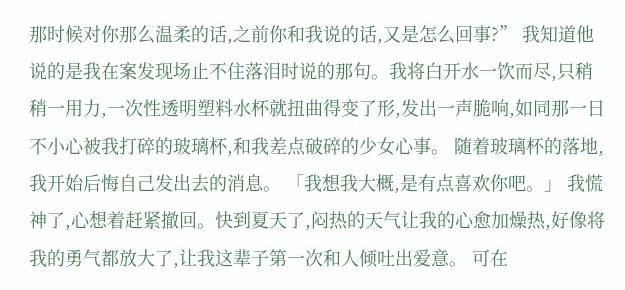那时候对你那么温柔的话,之前你和我说的话,又是怎么回事?” 我知道他说的是我在案发现场止不住落泪时说的那句。我将白开水一饮而尽,只稍稍一用力,一次性透明塑料水杯就扭曲得变了形,发出一声脆响,如同那一日不小心被我打碎的玻璃杯,和我差点破碎的少女心事。 随着玻璃杯的落地,我开始后悔自己发出去的消息。 「我想我大概,是有点喜欢你吧。」 我慌神了,心想着赶紧撤回。快到夏天了,闷热的天气让我的心愈加燥热,好像将我的勇气都放大了,让我这辈子第一次和人倾吐出爱意。 可在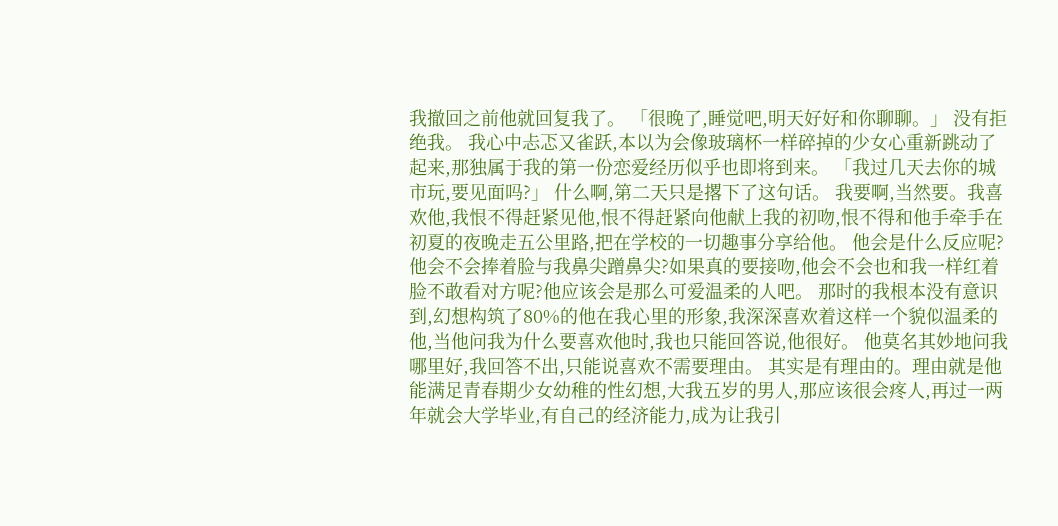我撤回之前他就回复我了。 「很晚了,睡觉吧,明天好好和你聊聊。」 没有拒绝我。 我心中忐忑又雀跃,本以为会像玻璃杯一样碎掉的少女心重新跳动了起来,那独属于我的第一份恋爱经历似乎也即将到来。 「我过几天去你的城市玩,要见面吗?」 什么啊,第二天只是撂下了这句话。 我要啊,当然要。我喜欢他,我恨不得赶紧见他,恨不得赶紧向他献上我的初吻,恨不得和他手牵手在初夏的夜晚走五公里路,把在学校的一切趣事分享给他。 他会是什么反应呢?他会不会捧着脸与我鼻尖蹭鼻尖?如果真的要接吻,他会不会也和我一样红着脸不敢看对方呢?他应该会是那么可爱温柔的人吧。 那时的我根本没有意识到,幻想构筑了80%的他在我心里的形象,我深深喜欢着这样一个貌似温柔的他,当他问我为什么要喜欢他时,我也只能回答说,他很好。 他莫名其妙地问我哪里好,我回答不出,只能说喜欢不需要理由。 其实是有理由的。理由就是他能满足青春期少女幼稚的性幻想,大我五岁的男人,那应该很会疼人,再过一两年就会大学毕业,有自己的经济能力,成为让我引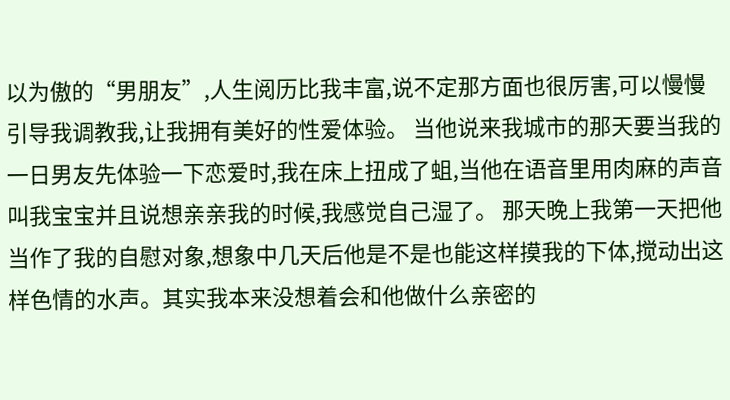以为傲的“男朋友”,人生阅历比我丰富,说不定那方面也很厉害,可以慢慢引导我调教我,让我拥有美好的性爱体验。 当他说来我城市的那天要当我的一日男友先体验一下恋爱时,我在床上扭成了蛆,当他在语音里用肉麻的声音叫我宝宝并且说想亲亲我的时候,我感觉自己湿了。 那天晚上我第一天把他当作了我的自慰对象,想象中几天后他是不是也能这样摸我的下体,搅动出这样色情的水声。其实我本来没想着会和他做什么亲密的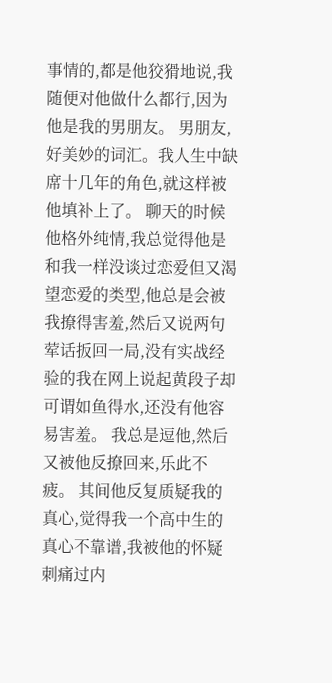事情的,都是他狡猾地说,我随便对他做什么都行,因为他是我的男朋友。 男朋友,好美妙的词汇。我人生中缺席十几年的角色,就这样被他填补上了。 聊天的时候他格外纯情,我总觉得他是和我一样没谈过恋爱但又渴望恋爱的类型,他总是会被我撩得害羞,然后又说两句荤话扳回一局,没有实战经验的我在网上说起黄段子却可谓如鱼得水,还没有他容易害羞。 我总是逗他,然后又被他反撩回来,乐此不疲。 其间他反复质疑我的真心,觉得我一个高中生的真心不靠谱,我被他的怀疑刺痛过内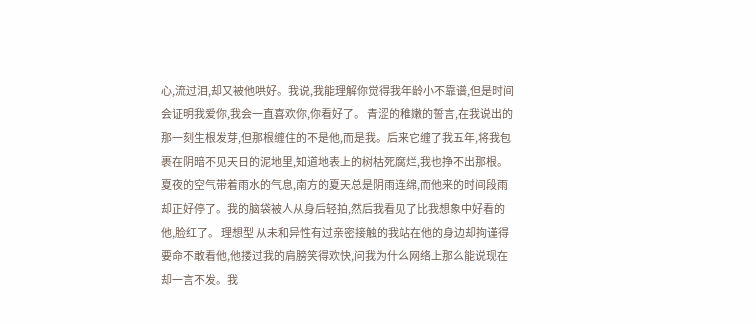心,流过泪,却又被他哄好。我说,我能理解你觉得我年龄小不靠谱,但是时间会证明我爱你,我会一直喜欢你,你看好了。 青涩的稚嫩的誓言,在我说出的那一刻生根发芽,但那根缠住的不是他,而是我。后来它缠了我五年,将我包裹在阴暗不见天日的泥地里,知道地表上的树枯死腐烂,我也挣不出那根。 夏夜的空气带着雨水的气息,南方的夏天总是阴雨连绵,而他来的时间段雨却正好停了。我的脑袋被人从身后轻拍,然后我看见了比我想象中好看的他,脸红了。 理想型 从未和异性有过亲密接触的我站在他的身边却拘谨得要命不敢看他,他搂过我的肩膀笑得欢快,问我为什么网络上那么能说现在却一言不发。我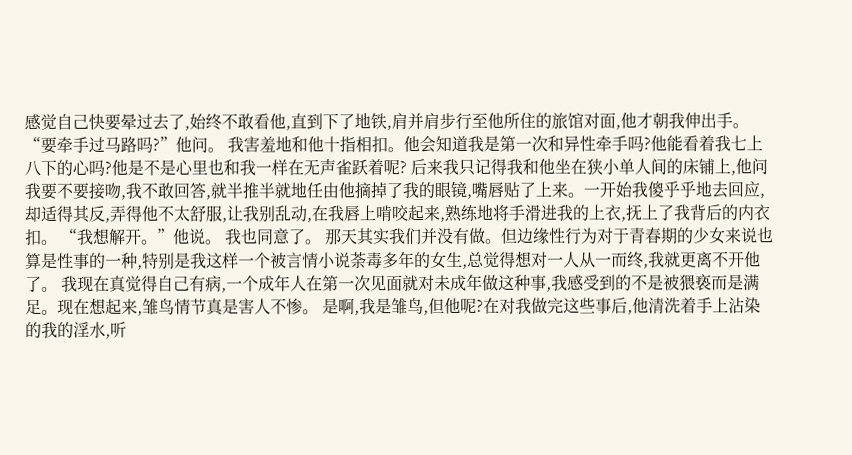感觉自己快要晕过去了,始终不敢看他,直到下了地铁,肩并肩步行至他所住的旅馆对面,他才朝我伸出手。 “要牵手过马路吗?”他问。 我害羞地和他十指相扣。他会知道我是第一次和异性牵手吗?他能看着我七上八下的心吗?他是不是心里也和我一样在无声雀跃着呢? 后来我只记得我和他坐在狭小单人间的床铺上,他问我要不要接吻,我不敢回答,就半推半就地任由他摘掉了我的眼镜,嘴唇贴了上来。一开始我傻乎乎地去回应,却适得其反,弄得他不太舒服,让我别乱动,在我唇上啃咬起来,熟练地将手滑进我的上衣,抚上了我背后的内衣扣。 “我想解开。”他说。 我也同意了。 那天其实我们并没有做。但边缘性行为对于青春期的少女来说也算是性事的一种,特别是我这样一个被言情小说荼毒多年的女生,总觉得想对一人从一而终,我就更离不开他了。 我现在真觉得自己有病,一个成年人在第一次见面就对未成年做这种事,我感受到的不是被猥亵而是满足。现在想起来,雏鸟情节真是害人不惨。 是啊,我是雏鸟,但他呢?在对我做完这些事后,他清洗着手上沾染的我的淫水,听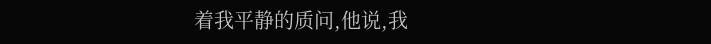着我平静的质问,他说,我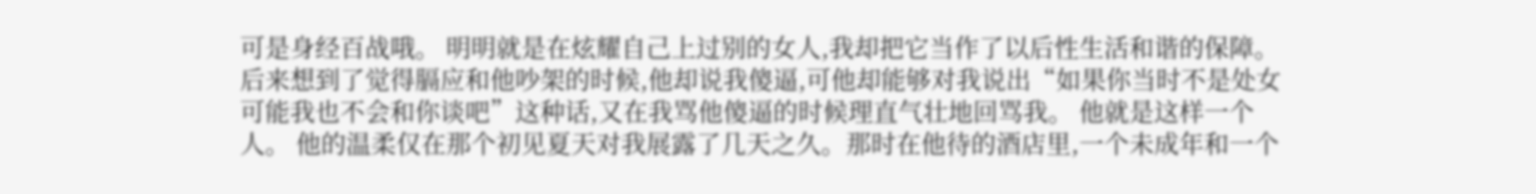可是身经百战哦。 明明就是在炫耀自己上过别的女人,我却把它当作了以后性生活和谐的保障。 后来想到了觉得膈应和他吵架的时候,他却说我傻逼,可他却能够对我说出“如果你当时不是处女可能我也不会和你谈吧”这种话,又在我骂他傻逼的时候理直气壮地回骂我。 他就是这样一个人。 他的温柔仅在那个初见夏天对我展露了几天之久。那时在他待的酒店里,一个未成年和一个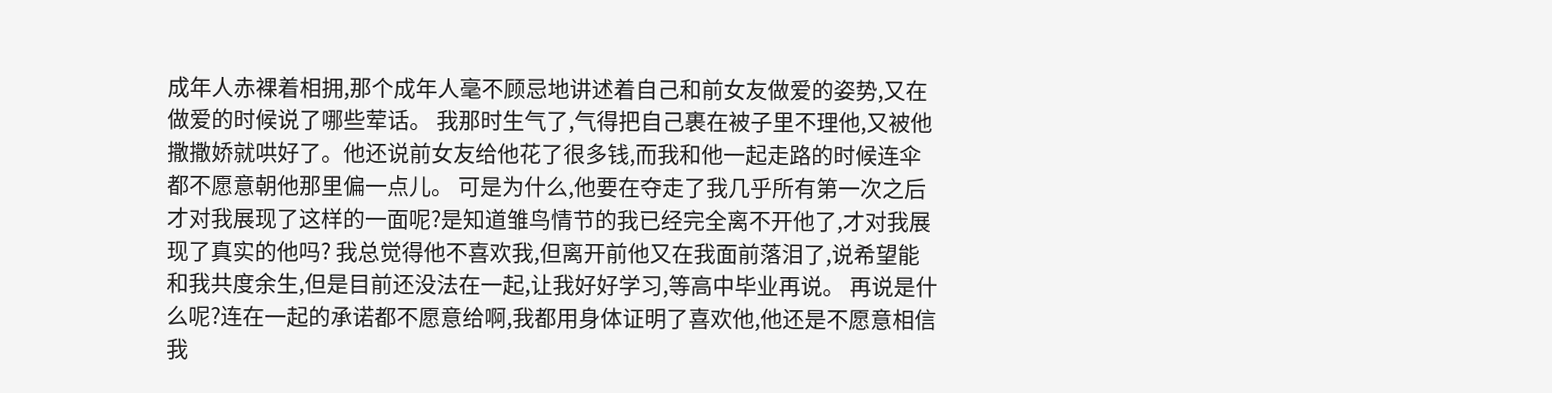成年人赤裸着相拥,那个成年人毫不顾忌地讲述着自己和前女友做爱的姿势,又在做爱的时候说了哪些荤话。 我那时生气了,气得把自己裹在被子里不理他,又被他撒撒娇就哄好了。他还说前女友给他花了很多钱,而我和他一起走路的时候连伞都不愿意朝他那里偏一点儿。 可是为什么,他要在夺走了我几乎所有第一次之后才对我展现了这样的一面呢?是知道雏鸟情节的我已经完全离不开他了,才对我展现了真实的他吗? 我总觉得他不喜欢我,但离开前他又在我面前落泪了,说希望能和我共度余生,但是目前还没法在一起,让我好好学习,等高中毕业再说。 再说是什么呢?连在一起的承诺都不愿意给啊,我都用身体证明了喜欢他,他还是不愿意相信我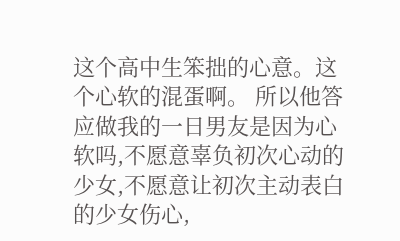这个高中生笨拙的心意。这个心软的混蛋啊。 所以他答应做我的一日男友是因为心软吗,不愿意辜负初次心动的少女,不愿意让初次主动表白的少女伤心,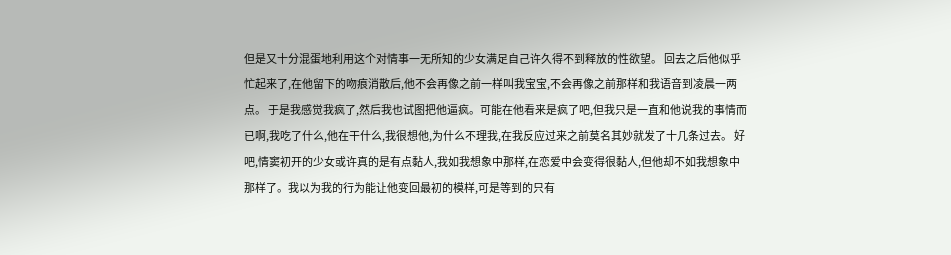但是又十分混蛋地利用这个对情事一无所知的少女满足自己许久得不到释放的性欲望。 回去之后他似乎忙起来了,在他留下的吻痕消散后,他不会再像之前一样叫我宝宝,不会再像之前那样和我语音到凌晨一两点。 于是我感觉我疯了,然后我也试图把他逼疯。可能在他看来是疯了吧,但我只是一直和他说我的事情而已啊,我吃了什么,他在干什么,我很想他,为什么不理我,在我反应过来之前莫名其妙就发了十几条过去。 好吧,情窦初开的少女或许真的是有点黏人,我如我想象中那样,在恋爱中会变得很黏人,但他却不如我想象中那样了。我以为我的行为能让他变回最初的模样,可是等到的只有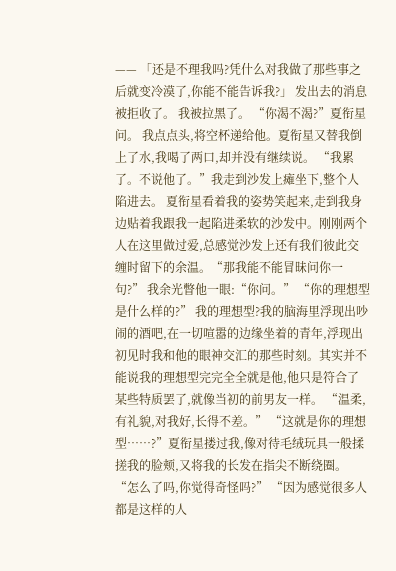—— 「还是不理我吗?凭什么对我做了那些事之后就变冷漠了,你能不能告诉我?」 发出去的消息被拒收了。 我被拉黑了。 “你渴不渴?”夏衔星问。 我点点头,将空杯递给他。夏衔星又替我倒上了水,我喝了两口,却并没有继续说。 “我累了。不说他了。”我走到沙发上瘫坐下,整个人陷进去。 夏衔星看着我的姿势笑起来,走到我身边贴着我跟我一起陷进柔软的沙发中。刚刚两个人在这里做过爱,总感觉沙发上还有我们彼此交缠时留下的余温。“那我能不能冒昧问你一句?” 我余光瞥他一眼:“你问。” “你的理想型是什么样的?” 我的理想型?我的脑海里浮现出吵闹的酒吧,在一切喧嚣的边缘坐着的青年,浮现出初见时我和他的眼神交汇的那些时刻。其实并不能说我的理想型完完全全就是他,他只是符合了某些特质罢了,就像当初的前男友一样。 “温柔,有礼貌,对我好,长得不差。” “这就是你的理想型……?”夏衔星搂过我,像对待毛绒玩具一般揉搓我的脸颊,又将我的长发在指尖不断绕圈。 “怎么了吗,你觉得奇怪吗?” “因为感觉很多人都是这样的人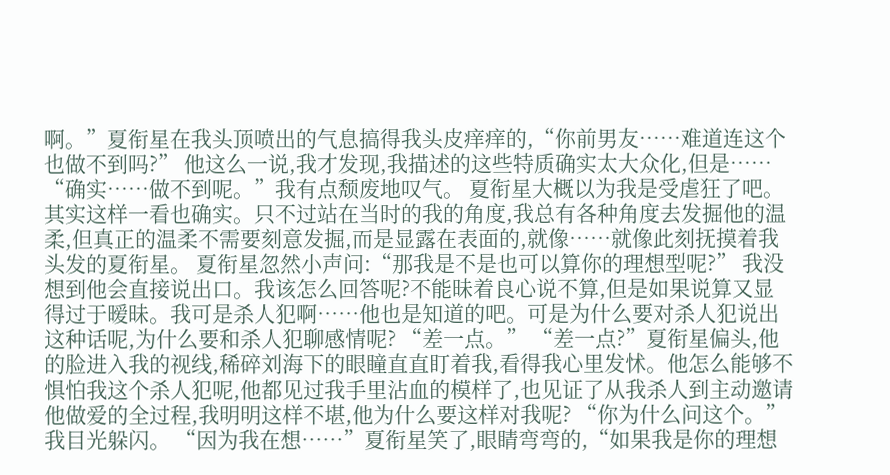啊。”夏衔星在我头顶喷出的气息搞得我头皮痒痒的,“你前男友……难道连这个也做不到吗?” 他这么一说,我才发现,我描述的这些特质确实太大众化,但是…… “确实……做不到呢。”我有点颓废地叹气。 夏衔星大概以为我是受虐狂了吧。其实这样一看也确实。只不过站在当时的我的角度,我总有各种角度去发掘他的温柔,但真正的温柔不需要刻意发掘,而是显露在表面的,就像……就像此刻抚摸着我头发的夏衔星。 夏衔星忽然小声问:“那我是不是也可以算你的理想型呢?” 我没想到他会直接说出口。我该怎么回答呢?不能昧着良心说不算,但是如果说算又显得过于暧昧。我可是杀人犯啊……他也是知道的吧。可是为什么要对杀人犯说出这种话呢,为什么要和杀人犯聊感情呢? “差一点。” “差一点?”夏衔星偏头,他的脸进入我的视线,稀碎刘海下的眼瞳直直盯着我,看得我心里发怵。他怎么能够不惧怕我这个杀人犯呢,他都见过我手里沾血的模样了,也见证了从我杀人到主动邀请他做爱的全过程,我明明这样不堪,他为什么要这样对我呢? “你为什么问这个。”我目光躲闪。 “因为我在想……”夏衔星笑了,眼睛弯弯的,“如果我是你的理想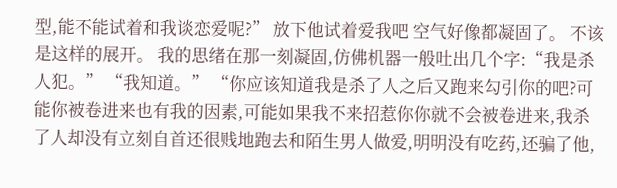型,能不能试着和我谈恋爱呢?” 放下他试着爱我吧 空气好像都凝固了。 不该是这样的展开。 我的思绪在那一刻凝固,仿佛机器一般吐出几个字:“我是杀人犯。” “我知道。” “你应该知道我是杀了人之后又跑来勾引你的吧?可能你被卷进来也有我的因素,可能如果我不来招惹你你就不会被卷进来,我杀了人却没有立刻自首还很贱地跑去和陌生男人做爱,明明没有吃药,还骗了他,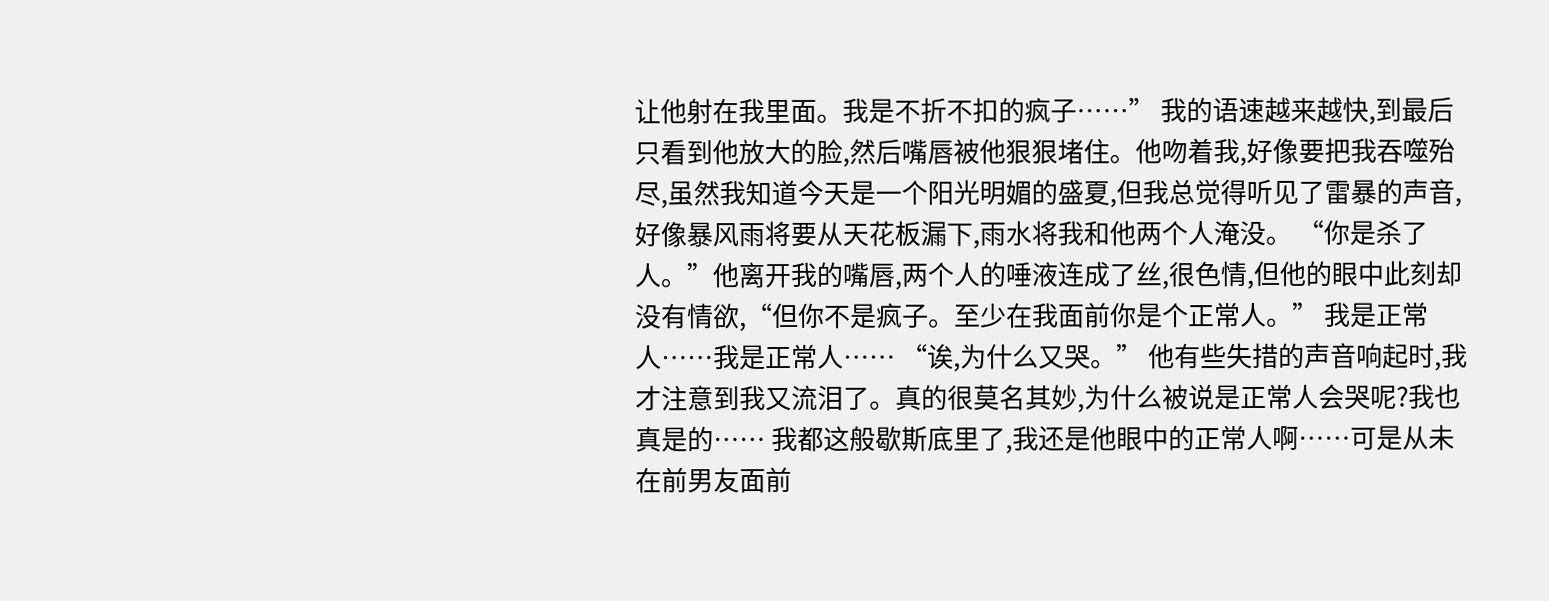让他射在我里面。我是不折不扣的疯子……” 我的语速越来越快,到最后只看到他放大的脸,然后嘴唇被他狠狠堵住。他吻着我,好像要把我吞噬殆尽,虽然我知道今天是一个阳光明媚的盛夏,但我总觉得听见了雷暴的声音,好像暴风雨将要从天花板漏下,雨水将我和他两个人淹没。 “你是杀了人。”他离开我的嘴唇,两个人的唾液连成了丝,很色情,但他的眼中此刻却没有情欲,“但你不是疯子。至少在我面前你是个正常人。” 我是正常人……我是正常人…… “诶,为什么又哭。” 他有些失措的声音响起时,我才注意到我又流泪了。真的很莫名其妙,为什么被说是正常人会哭呢?我也真是的…… 我都这般歇斯底里了,我还是他眼中的正常人啊……可是从未在前男友面前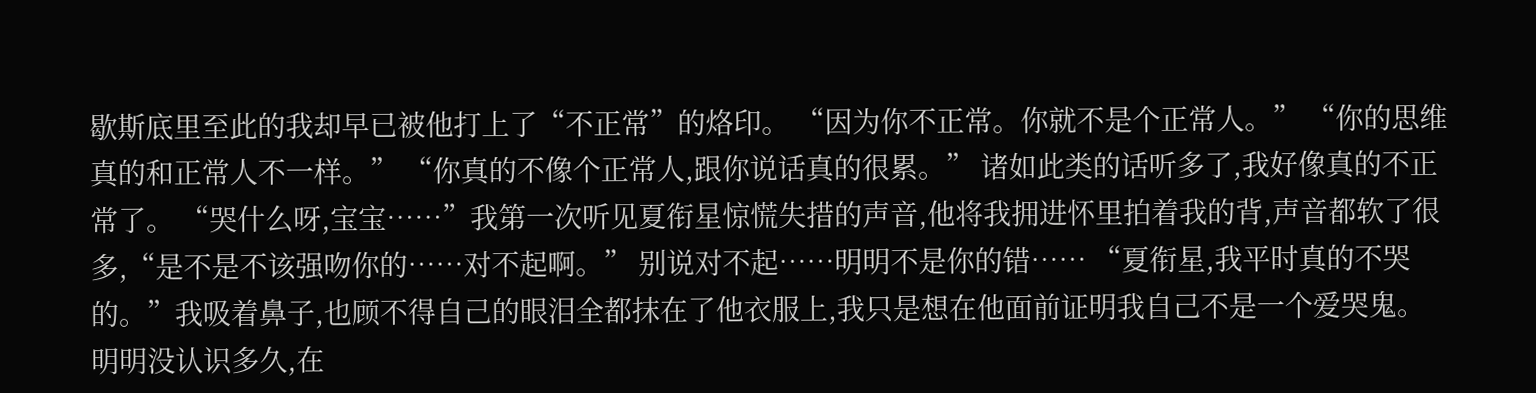歇斯底里至此的我却早已被他打上了“不正常”的烙印。 “因为你不正常。你就不是个正常人。” “你的思维真的和正常人不一样。” “你真的不像个正常人,跟你说话真的很累。” 诸如此类的话听多了,我好像真的不正常了。 “哭什么呀,宝宝……”我第一次听见夏衔星惊慌失措的声音,他将我拥进怀里拍着我的背,声音都软了很多,“是不是不该强吻你的……对不起啊。” 别说对不起……明明不是你的错…… “夏衔星,我平时真的不哭的。”我吸着鼻子,也顾不得自己的眼泪全都抹在了他衣服上,我只是想在他面前证明我自己不是一个爱哭鬼。明明没认识多久,在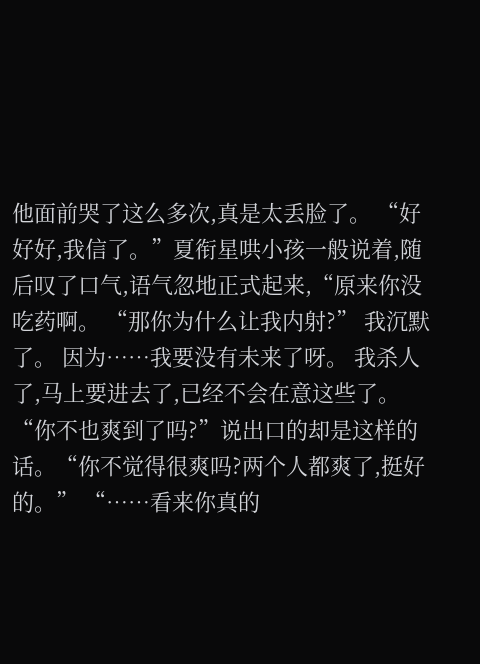他面前哭了这么多次,真是太丢脸了。 “好好好,我信了。”夏衔星哄小孩一般说着,随后叹了口气,语气忽地正式起来,“原来你没吃药啊。 “那你为什么让我内射?” 我沉默了。 因为……我要没有未来了呀。 我杀人了,马上要进去了,已经不会在意这些了。 “你不也爽到了吗?”说出口的却是这样的话。“你不觉得很爽吗?两个人都爽了,挺好的。” “……看来你真的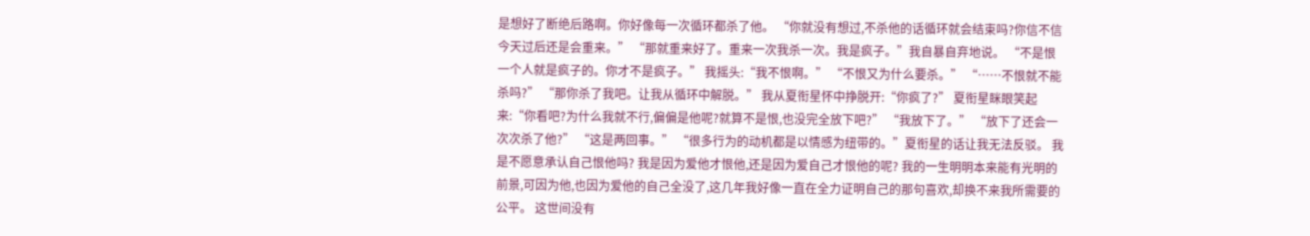是想好了断绝后路啊。你好像每一次循环都杀了他。 “你就没有想过,不杀他的话循环就会结束吗?你信不信今天过后还是会重来。” “那就重来好了。重来一次我杀一次。我是疯子。”我自暴自弃地说。 “不是恨一个人就是疯子的。你才不是疯子。” 我摇头:“我不恨啊。” “不恨又为什么要杀。” “……不恨就不能杀吗?” “那你杀了我吧。让我从循环中解脱。” 我从夏衔星怀中挣脱开:“你疯了?” 夏衔星眯眼笑起来:“你看吧?为什么我就不行,偏偏是他呢?就算不是恨,也没完全放下吧?” “我放下了。” “放下了还会一次次杀了他?” “这是两回事。” “很多行为的动机都是以情感为纽带的。”夏衔星的话让我无法反驳。 我是不愿意承认自己恨他吗? 我是因为爱他才恨他,还是因为爱自己才恨他的呢? 我的一生明明本来能有光明的前景,可因为他,也因为爱他的自己全没了,这几年我好像一直在全力证明自己的那句喜欢,却换不来我所需要的公平。 这世间没有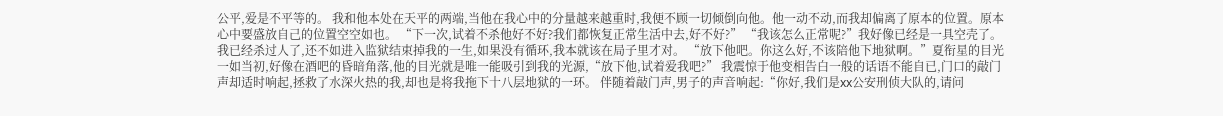公平,爱是不平等的。 我和他本处在天平的两端,当他在我心中的分量越来越重时,我便不顾一切倾倒向他。他一动不动,而我却偏离了原本的位置。原本心中要盛放自己的位置空空如也。 “下一次,试着不杀他好不好?我们都恢复正常生活中去,好不好?” “我该怎么正常呢?”我好像已经是一具空壳了。我已经杀过人了,还不如进入监狱结束掉我的一生,如果没有循环,我本就该在局子里才对。 “放下他吧。你这么好,不该陪他下地狱啊。”夏衔星的目光一如当初,好像在酒吧的昏暗角落,他的目光就是唯一能吸引到我的光源,“放下他,试着爱我吧?” 我震惊于他变相告白一般的话语不能自已,门口的敲门声却适时响起,拯救了水深火热的我,却也是将我拖下十八层地狱的一环。 伴随着敲门声,男子的声音响起:“你好,我们是xx公安刑侦大队的,请问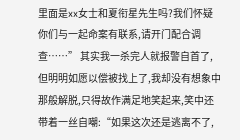里面是xx女士和夏衔星先生吗?我们怀疑你们与一起命案有联系,请开门配合调查……” 其实我一杀完人就报警自首了,但明明如愿以偿被找上了,我却没有想象中那般解脱,只得故作满足地笑起来,笑中还带着一丝自嘲:“如果这次还是逃离不了,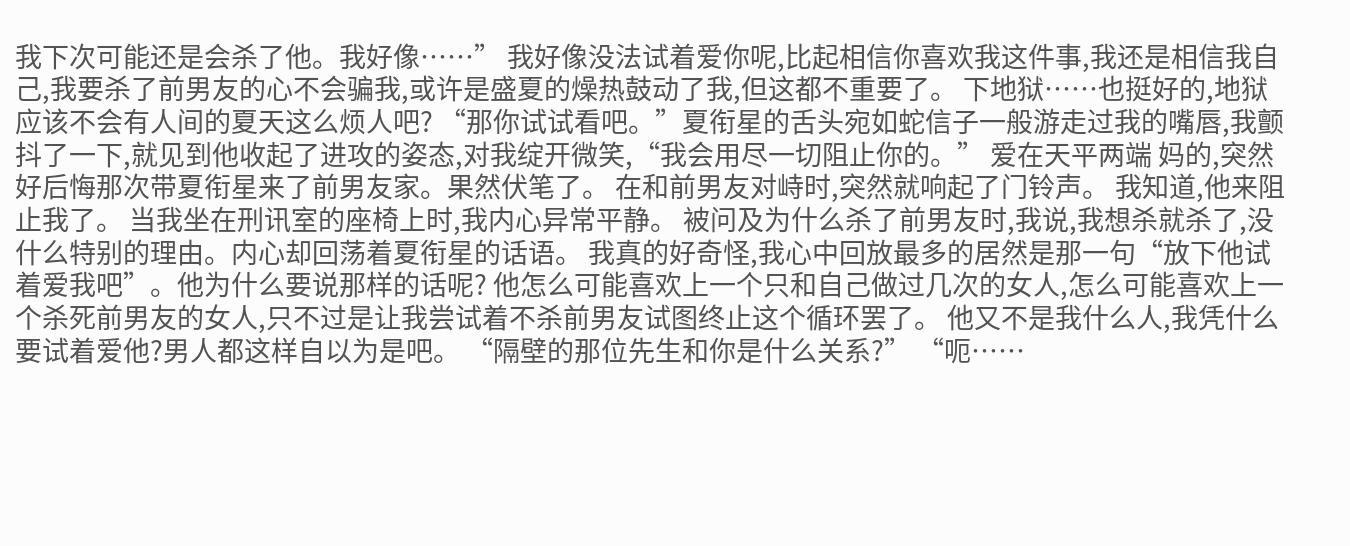我下次可能还是会杀了他。我好像……” 我好像没法试着爱你呢,比起相信你喜欢我这件事,我还是相信我自己,我要杀了前男友的心不会骗我,或许是盛夏的燥热鼓动了我,但这都不重要了。 下地狱……也挺好的,地狱应该不会有人间的夏天这么烦人吧? “那你试试看吧。”夏衔星的舌头宛如蛇信子一般游走过我的嘴唇,我颤抖了一下,就见到他收起了进攻的姿态,对我绽开微笑,“我会用尽一切阻止你的。” 爱在天平两端 妈的,突然好后悔那次带夏衔星来了前男友家。果然伏笔了。 在和前男友对峙时,突然就响起了门铃声。 我知道,他来阻止我了。 当我坐在刑讯室的座椅上时,我内心异常平静。 被问及为什么杀了前男友时,我说,我想杀就杀了,没什么特别的理由。内心却回荡着夏衔星的话语。 我真的好奇怪,我心中回放最多的居然是那一句“放下他试着爱我吧”。他为什么要说那样的话呢? 他怎么可能喜欢上一个只和自己做过几次的女人,怎么可能喜欢上一个杀死前男友的女人,只不过是让我尝试着不杀前男友试图终止这个循环罢了。 他又不是我什么人,我凭什么要试着爱他?男人都这样自以为是吧。 “隔壁的那位先生和你是什么关系?” “呃……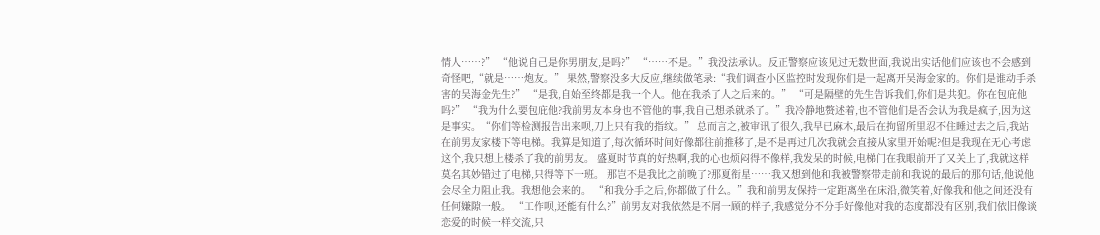情人……?” “他说自己是你男朋友,是吗?” “……不是。”我没法承认。反正警察应该见过无数世面,我说出实话他们应该也不会感到奇怪吧,“就是……炮友。” 果然,警察没多大反应,继续做笔录:“我们调查小区监控时发现你们是一起离开吴海金家的。你们是谁动手杀害的吴海金先生?” “是我,自始至终都是我一个人。他在我杀了人之后来的。” “可是隔壁的先生告诉我们,你们是共犯。你在包庇他吗?” “我为什么要包庇他?我前男友本身也不管他的事,我自己想杀就杀了。”我冷静地赘述着,也不管他们是否会认为我是疯子,因为这是事实。“你们等检测报告出来呗,刀上只有我的指纹。” 总而言之,被审讯了很久,我早已麻木,最后在拘留所里忍不住睡过去之后,我站在前男友家楼下等电梯。我算是知道了,每次循环时间好像都往前推移了,是不是再过几次我就会直接从家里开始呢?但是我现在无心考虑这个,我只想上楼杀了我的前男友。 盛夏时节真的好热啊,我的心也烦闷得不像样,我发呆的时候,电梯门在我眼前开了又关上了,我就这样莫名其妙错过了电梯,只得等下一班。 那岂不是我比之前晚了?那夏衔星……我又想到他和我被警察带走前和我说的最后的那句话,他说他会尽全力阻止我。我想他会来的。 “和我分手之后,你都做了什么。”我和前男友保持一定距离坐在床沿,微笑着,好像我和他之间还没有任何嫌隙一般。 “工作呗,还能有什么?”前男友对我依然是不屑一顾的样子,我感觉分不分手好像他对我的态度都没有区别,我们依旧像谈恋爱的时候一样交流,只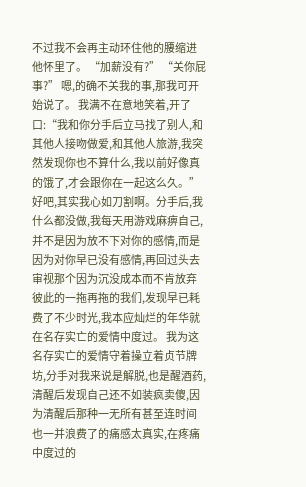不过我不会再主动环住他的腰缩进他怀里了。 “加薪没有?” “关你屁事?” 嗯,的确不关我的事,那我可开始说了。 我满不在意地笑着,开了口:“我和你分手后立马找了别人,和其他人接吻做爱,和其他人旅游,我突然发现你也不算什么,我以前好像真的饿了,才会跟你在一起这么久。” 好吧,其实我心如刀割啊。分手后,我什么都没做,我每天用游戏麻痹自己,并不是因为放不下对你的感情,而是因为对你早已没有感情,再回过头去审视那个因为沉没成本而不肯放弃彼此的一拖再拖的我们,发现早已耗费了不少时光,我本应灿烂的年华就在名存实亡的爱情中度过。 我为这名存实亡的爱情守着操立着贞节牌坊,分手对我来说是解脱,也是醒酒药,清醒后发现自己还不如装疯卖傻,因为清醒后那种一无所有甚至连时间也一并浪费了的痛感太真实,在疼痛中度过的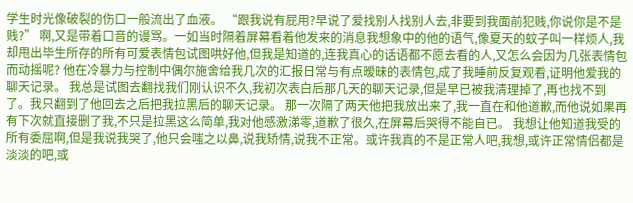学生时光像破裂的伤口一般流出了血液。 “跟我说有屁用?早说了爱找别人找别人去,非要到我面前犯贱,你说你是不是贱?” 啊,又是带着口音的谩骂。一如当时隔着屏幕看着他发来的消息我想象中的他的语气,像夏天的蚊子叫一样烦人,我却甩出毕生所存的所有可爱表情包试图哄好他,但我是知道的,连我真心的话语都不愿去看的人,又怎么会因为几张表情包而动摇呢? 他在冷暴力与控制中偶尔施舍给我几次的汇报日常与有点暧昧的表情包,成了我睡前反复观看,证明他爱我的聊天记录。 我总是试图去翻找我们刚认识不久,我初次表白后那几天的聊天记录,但是早已被我清理掉了,再也找不到了。我只翻到了他回去之后把我拉黑后的聊天记录。 那一次隔了两天他把我放出来了,我一直在和他道歉,而他说如果再有下次就直接删了我,不只是拉黑这么简单,我对他感激涕零,道歉了很久,在屏幕后哭得不能自已。 我想让他知道我受的所有委屈啊,但是我说我哭了,他只会嗤之以鼻,说我矫情,说我不正常。或许我真的不是正常人吧,我想,或许正常情侣都是淡淡的吧,或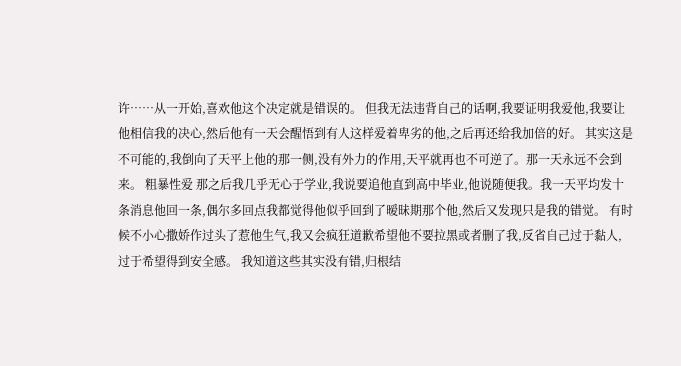许……从一开始,喜欢他这个决定就是错误的。 但我无法违背自己的话啊,我要证明我爱他,我要让他相信我的决心,然后他有一天会醒悟到有人这样爱着卑劣的他,之后再还给我加倍的好。 其实这是不可能的,我倒向了天平上他的那一侧,没有外力的作用,天平就再也不可逆了。那一天永远不会到来。 粗暴性爱 那之后我几乎无心于学业,我说要追他直到高中毕业,他说随便我。我一天平均发十条消息他回一条,偶尔多回点我都觉得他似乎回到了暧昧期那个他,然后又发现只是我的错觉。 有时候不小心撒娇作过头了惹他生气,我又会疯狂道歉希望他不要拉黑或者删了我,反省自己过于黏人,过于希望得到安全感。 我知道这些其实没有错,归根结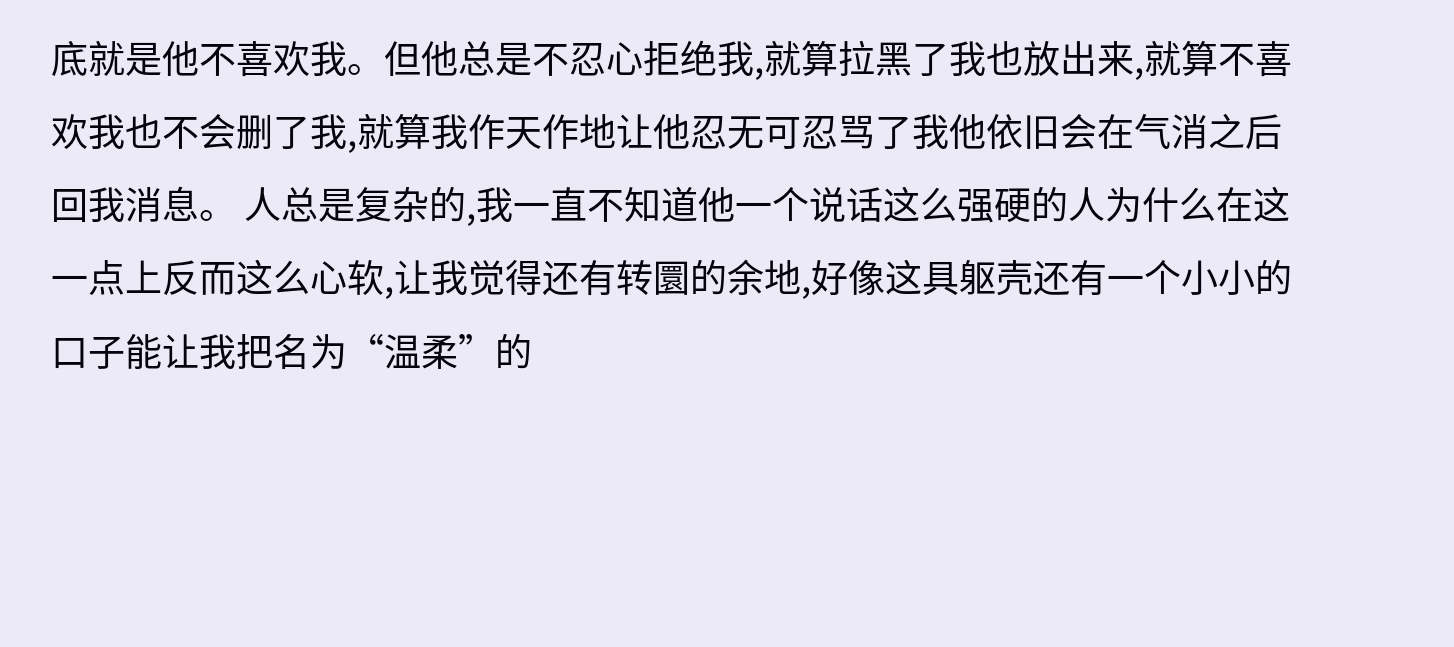底就是他不喜欢我。但他总是不忍心拒绝我,就算拉黑了我也放出来,就算不喜欢我也不会删了我,就算我作天作地让他忍无可忍骂了我他依旧会在气消之后回我消息。 人总是复杂的,我一直不知道他一个说话这么强硬的人为什么在这一点上反而这么心软,让我觉得还有转圜的余地,好像这具躯壳还有一个小小的口子能让我把名为“温柔”的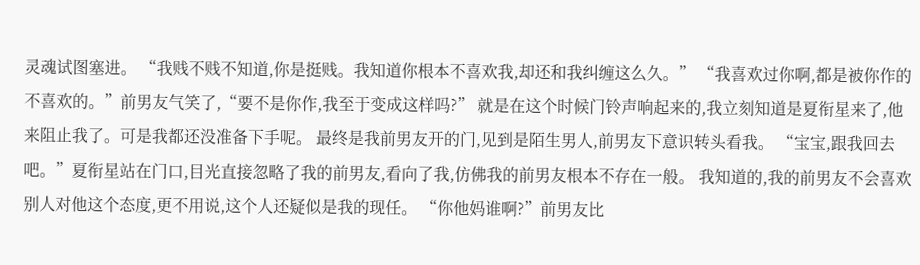灵魂试图塞进。 “我贱不贱不知道,你是挺贱。我知道你根本不喜欢我,却还和我纠缠这么久。” “我喜欢过你啊,都是被你作的不喜欢的。”前男友气笑了,“要不是你作,我至于变成这样吗?” 就是在这个时候门铃声响起来的,我立刻知道是夏衔星来了,他来阻止我了。可是我都还没准备下手呢。 最终是我前男友开的门,见到是陌生男人,前男友下意识转头看我。 “宝宝,跟我回去吧。”夏衔星站在门口,目光直接忽略了我的前男友,看向了我,仿佛我的前男友根本不存在一般。 我知道的,我的前男友不会喜欢别人对他这个态度,更不用说,这个人还疑似是我的现任。 “你他妈谁啊?”前男友比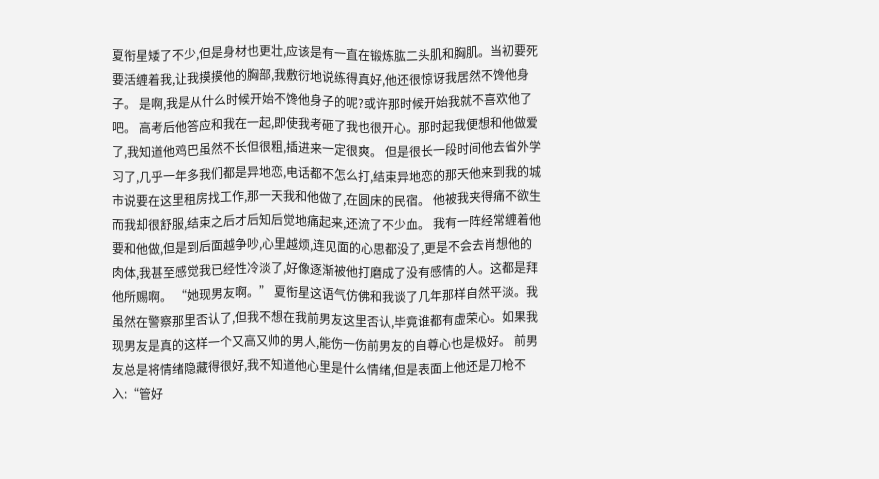夏衔星矮了不少,但是身材也更壮,应该是有一直在锻炼肱二头肌和胸肌。当初要死要活缠着我,让我摸摸他的胸部,我敷衍地说练得真好,他还很惊讶我居然不馋他身子。 是啊,我是从什么时候开始不馋他身子的呢?或许那时候开始我就不喜欢他了吧。 高考后他答应和我在一起,即使我考砸了我也很开心。那时起我便想和他做爱了,我知道他鸡巴虽然不长但很粗,插进来一定很爽。 但是很长一段时间他去省外学习了,几乎一年多我们都是异地恋,电话都不怎么打,结束异地恋的那天他来到我的城市说要在这里租房找工作,那一天我和他做了,在圆床的民宿。 他被我夹得痛不欲生而我却很舒服,结束之后才后知后觉地痛起来,还流了不少血。 我有一阵经常缠着他要和他做,但是到后面越争吵,心里越烦,连见面的心思都没了,更是不会去肖想他的肉体,我甚至感觉我已经性冷淡了,好像逐渐被他打磨成了没有感情的人。这都是拜他所赐啊。 “她现男友啊。” 夏衔星这语气仿佛和我谈了几年那样自然平淡。我虽然在警察那里否认了,但我不想在我前男友这里否认,毕竟谁都有虚荣心。如果我现男友是真的这样一个又高又帅的男人,能伤一伤前男友的自尊心也是极好。 前男友总是将情绪隐藏得很好,我不知道他心里是什么情绪,但是表面上他还是刀枪不入:“管好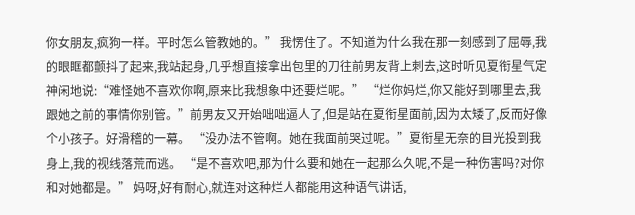你女朋友,疯狗一样。平时怎么管教她的。” 我愣住了。不知道为什么我在那一刻感到了屈辱,我的眼眶都颤抖了起来,我站起身,几乎想直接拿出包里的刀往前男友背上刺去,这时听见夏衔星气定神闲地说:“难怪她不喜欢你啊,原来比我想象中还要烂呢。” “烂你妈烂,你又能好到哪里去,我跟她之前的事情你别管。”前男友又开始咄咄逼人了,但是站在夏衔星面前,因为太矮了,反而好像个小孩子。好滑稽的一幕。 “没办法不管啊。她在我面前哭过呢。”夏衔星无奈的目光投到我身上,我的视线落荒而逃。 “是不喜欢吧,那为什么要和她在一起那么久呢,不是一种伤害吗?对你和对她都是。” 妈呀,好有耐心,就连对这种烂人都能用这种语气讲话,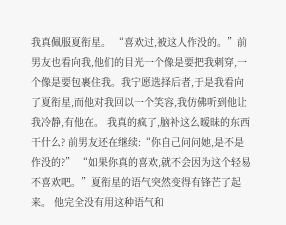我真佩服夏衔星。 “喜欢过,被这人作没的。”前男友也看向我,他们的目光一个像是要把我刺穿,一个像是要包裹住我。我宁愿选择后者,于是我看向了夏衔星,而他对我回以一个笑容,我仿佛听到他让我冷静,有他在。 我真的疯了,脑补这么暧昧的东西干什么? 前男友还在继续:“你自己问问她,是不是作没的?” “如果你真的喜欢,就不会因为这个轻易不喜欢吧。”夏衔星的语气突然变得有锋芒了起来。 他完全没有用这种语气和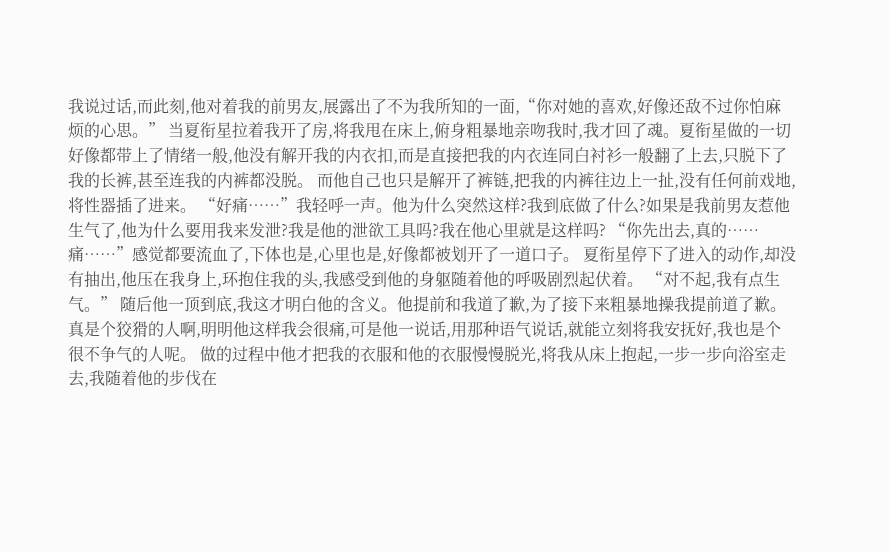我说过话,而此刻,他对着我的前男友,展露出了不为我所知的一面,“你对她的喜欢,好像还敌不过你怕麻烦的心思。” 当夏衔星拉着我开了房,将我甩在床上,俯身粗暴地亲吻我时,我才回了魂。夏衔星做的一切好像都带上了情绪一般,他没有解开我的内衣扣,而是直接把我的内衣连同白衬衫一般翻了上去,只脱下了我的长裤,甚至连我的内裤都没脱。 而他自己也只是解开了裤链,把我的内裤往边上一扯,没有任何前戏地,将性器插了进来。 “好痛……”我轻呼一声。他为什么突然这样?我到底做了什么?如果是我前男友惹他生气了,他为什么要用我来发泄?我是他的泄欲工具吗?我在他心里就是这样吗? “你先出去,真的……痛……”感觉都要流血了,下体也是,心里也是,好像都被划开了一道口子。 夏衔星停下了进入的动作,却没有抽出,他压在我身上,环抱住我的头,我感受到他的身躯随着他的呼吸剧烈起伏着。 “对不起,我有点生气。” 随后他一顶到底,我这才明白他的含义。他提前和我道了歉,为了接下来粗暴地操我提前道了歉。真是个狡猾的人啊,明明他这样我会很痛,可是他一说话,用那种语气说话,就能立刻将我安抚好,我也是个很不争气的人呢。 做的过程中他才把我的衣服和他的衣服慢慢脱光,将我从床上抱起,一步一步向浴室走去,我随着他的步伐在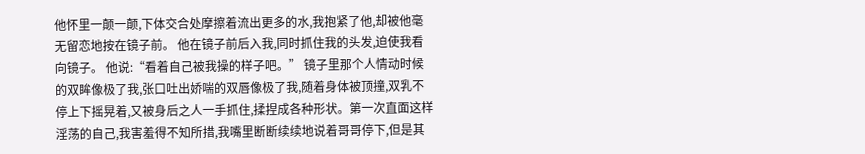他怀里一颠一颠,下体交合处摩擦着流出更多的水,我抱紧了他,却被他毫无留恋地按在镜子前。 他在镜子前后入我,同时抓住我的头发,迫使我看向镜子。 他说:“看着自己被我操的样子吧。” 镜子里那个人情动时候的双眸像极了我,张口吐出娇喘的双唇像极了我,随着身体被顶撞,双乳不停上下摇晃着,又被身后之人一手抓住,揉捏成各种形状。第一次直面这样淫荡的自己,我害羞得不知所措,我嘴里断断续续地说着哥哥停下,但是其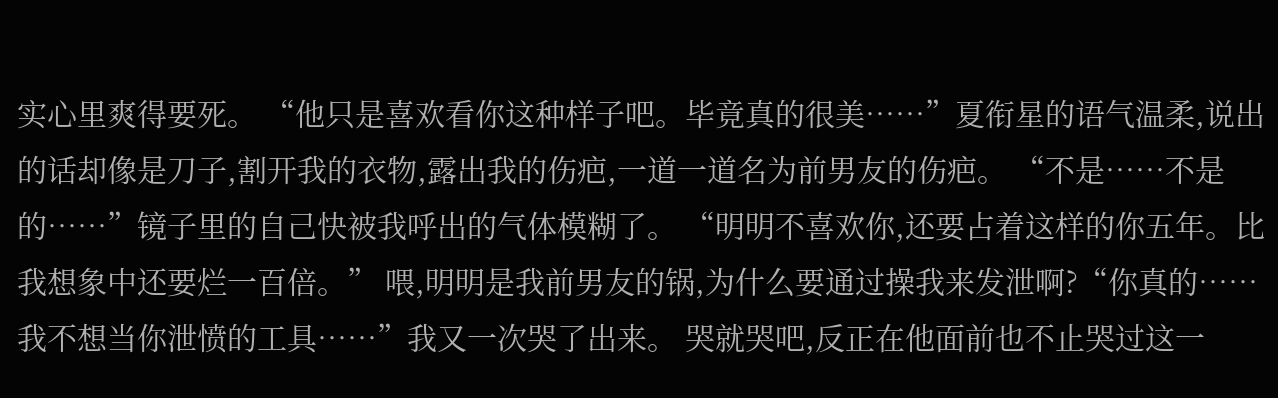实心里爽得要死。 “他只是喜欢看你这种样子吧。毕竟真的很美……”夏衔星的语气温柔,说出的话却像是刀子,割开我的衣物,露出我的伤疤,一道一道名为前男友的伤疤。 “不是……不是的……”镜子里的自己快被我呼出的气体模糊了。 “明明不喜欢你,还要占着这样的你五年。比我想象中还要烂一百倍。” 喂,明明是我前男友的锅,为什么要通过操我来发泄啊?“你真的……我不想当你泄愤的工具……”我又一次哭了出来。 哭就哭吧,反正在他面前也不止哭过这一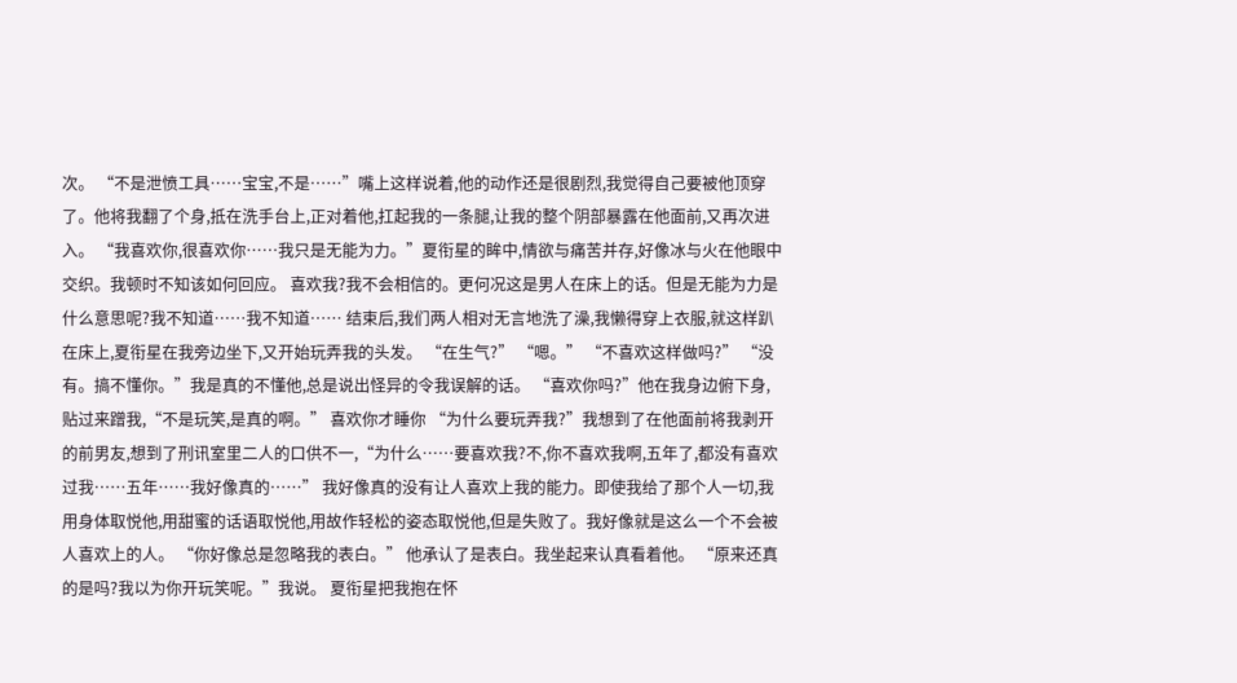次。 “不是泄愤工具……宝宝,不是……”嘴上这样说着,他的动作还是很剧烈,我觉得自己要被他顶穿了。他将我翻了个身,抵在洗手台上,正对着他,扛起我的一条腿,让我的整个阴部暴露在他面前,又再次进入。 “我喜欢你,很喜欢你……我只是无能为力。”夏衔星的眸中,情欲与痛苦并存,好像冰与火在他眼中交织。我顿时不知该如何回应。 喜欢我?我不会相信的。更何况这是男人在床上的话。但是无能为力是什么意思呢?我不知道……我不知道…… 结束后,我们两人相对无言地洗了澡,我懒得穿上衣服,就这样趴在床上,夏衔星在我旁边坐下,又开始玩弄我的头发。 “在生气?” “嗯。” “不喜欢这样做吗?” “没有。搞不懂你。”我是真的不懂他,总是说出怪异的令我误解的话。 “喜欢你吗?”他在我身边俯下身,贴过来蹭我,“不是玩笑,是真的啊。” 喜欢你才睡你 “为什么要玩弄我?”我想到了在他面前将我剥开的前男友,想到了刑讯室里二人的口供不一,“为什么……要喜欢我?不,你不喜欢我啊,五年了,都没有喜欢过我……五年……我好像真的……” 我好像真的没有让人喜欢上我的能力。即使我给了那个人一切,我用身体取悦他,用甜蜜的话语取悦他,用故作轻松的姿态取悦他,但是失败了。我好像就是这么一个不会被人喜欢上的人。 “你好像总是忽略我的表白。” 他承认了是表白。我坐起来认真看着他。 “原来还真的是吗?我以为你开玩笑呢。”我说。 夏衔星把我抱在怀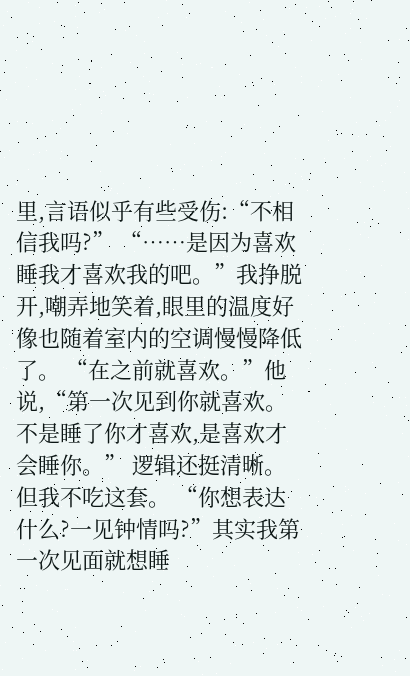里,言语似乎有些受伤:“不相信我吗?” “……是因为喜欢睡我才喜欢我的吧。”我挣脱开,嘲弄地笑着,眼里的温度好像也随着室内的空调慢慢降低了。 “在之前就喜欢。”他说,“第一次见到你就喜欢。不是睡了你才喜欢,是喜欢才会睡你。” 逻辑还挺清晰。但我不吃这套。 “你想表达什么?一见钟情吗?”其实我第一次见面就想睡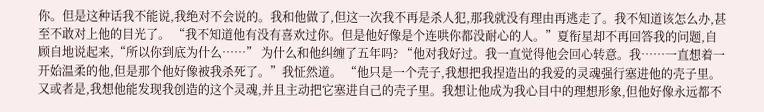你。但是这种话我不能说,我绝对不会说的。我和他做了,但这一次我不再是杀人犯,那我就没有理由再逃走了。我不知道该怎么办,甚至不敢对上他的目光了。 “我不知道他有没有喜欢过你。但是他好像是个连哄你都没耐心的人。”夏衔星却不再回答我的问题,自顾自地说起来,“所以你到底为什么……” 为什么和他纠缠了五年吗? “他对我好过。我一直觉得他会回心转意。我……一直想着一开始温柔的他,但是那个他好像被我杀死了。”我怔然道。 “他只是一个壳子,我想把我捏造出的我爱的灵魂强行塞进他的壳子里。又或者是,我想他能发现我创造的这个灵魂,并且主动把它塞进自己的壳子里。我想让他成为我心目中的理想形象,但他好像永远都不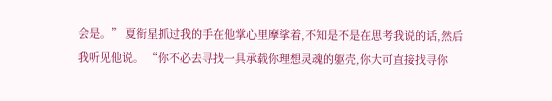会是。” 夏衔星抓过我的手在他掌心里摩挲着,不知是不是在思考我说的话,然后我听见他说。 “你不必去寻找一具承载你理想灵魂的躯壳,你大可直接找寻你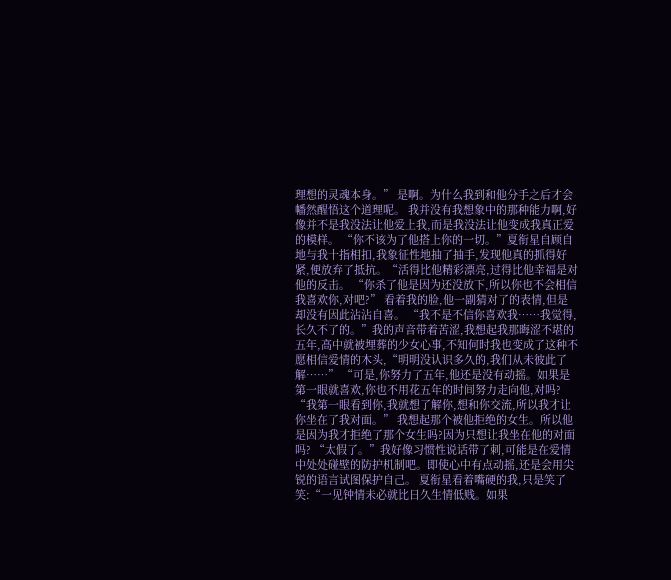理想的灵魂本身。” 是啊。为什么我到和他分手之后才会幡然醒悟这个道理呢。 我并没有我想象中的那种能力啊,好像并不是我没法让他爱上我,而是我没法让他变成我真正爱的模样。 “你不该为了他搭上你的一切。”夏衔星自顾自地与我十指相扣,我象征性地抽了抽手,发现他真的抓得好紧,便放弃了抵抗。“活得比他精彩漂亮,过得比他幸福是对他的反击。 “你杀了他是因为还没放下,所以你也不会相信我喜欢你,对吧?” 看着我的脸,他一副猜对了的表情,但是却没有因此沾沾自喜。 “我不是不信你喜欢我……我觉得,长久不了的。”我的声音带着苦涩,我想起我那晦涩不堪的五年,高中就被埋葬的少女心事,不知何时我也变成了这种不愿相信爱情的木头,“明明没认识多久的,我们从未彼此了解……” “可是,你努力了五年,他还是没有动摇。如果是第一眼就喜欢,你也不用花五年的时间努力走向他,对吗? “我第一眼看到你,我就想了解你,想和你交流,所以我才让你坐在了我对面。” 我想起那个被他拒绝的女生。所以他是因为我才拒绝了那个女生吗?因为只想让我坐在他的对面吗? “太假了。”我好像习惯性说话带了刺,可能是在爱情中处处碰壁的防护机制吧。即使心中有点动摇,还是会用尖锐的语言试图保护自己。 夏衔星看着嘴硬的我,只是笑了笑:“一见钟情未必就比日久生情低贱。如果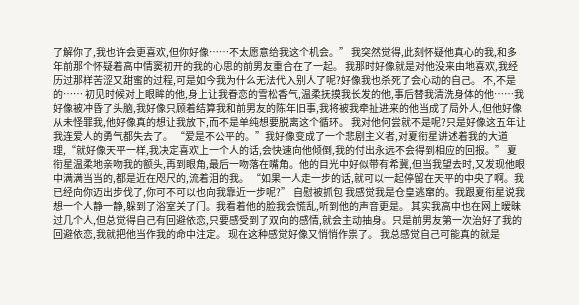了解你了,我也许会更喜欢,但你好像……不太愿意给我这个机会。” 我突然觉得,此刻怀疑他真心的我,和多年前那个怀疑着高中情窦初开的我的心思的前男友重合在了一起。 我那时好像就是对他没来由地喜欢,我经历过那样苦涩又甜蜜的过程,可是如今我为什么无法代入别人了呢?好像我也杀死了会心动的自己。 不,不是的…… 初见时候对上眼眸的他,身上让我眷恋的雪松香气,温柔抚摸我长发的他,事后替我清洗身体的他……我好像被冲昏了头脑,我好像只顾着结算我和前男友的陈年旧事,我将被我牵扯进来的他当成了局外人,但他好像从未怪罪我,他好像真的想让我放下,而不是单纯想要脱离这个循环。 我对他何尝就不是呢?只是好像这五年让我连爱人的勇气都失去了。 “爱是不公平的。”我好像变成了一个悲剧主义者,对夏衔星讲述着我的大道理,“就好像天平一样,我决定喜欢上一个人的话,会快速向他倾倒,我的付出永远不会得到相应的回报。” 夏衔星温柔地亲吻我的额头,再到眼角,最后一吻落在嘴角。他的目光中好似带有希冀,但当我望去时,又发现他眼中满满当当的,都是近在咫尺的,流着泪的我。 “如果一人走一步的话,就可以一起停留在天平的中央了啊。我已经向你迈出步伐了,你可不可以也向我靠近一步呢?” 自慰被抓包 我感觉我是仓皇逃窜的。我跟夏衔星说我想一个人静一静,躲到了浴室关了门。我看着他的脸我会慌乱,听到他的声音更是。 其实我高中也在网上暧昧过几个人,但总觉得自己有回避依恋,只要感受到了双向的感情,就会主动抽身。只是前男友第一次治好了我的回避依恋,我就把他当作我的命中注定。 现在这种感觉好像又悄悄作祟了。 我总感觉自己可能真的就是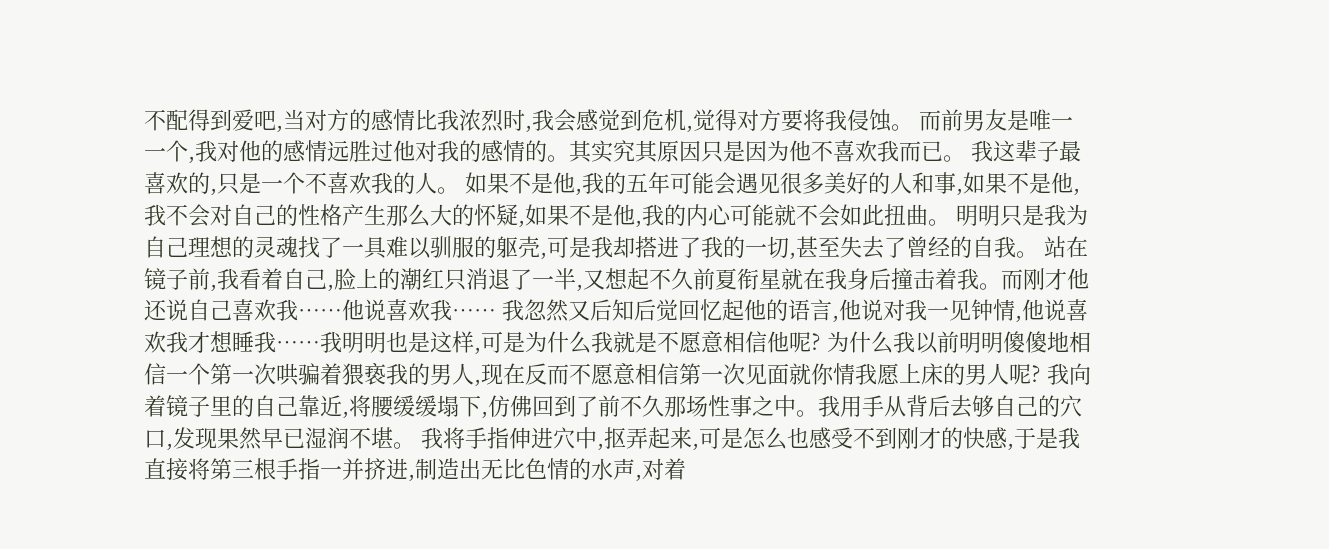不配得到爱吧,当对方的感情比我浓烈时,我会感觉到危机,觉得对方要将我侵蚀。 而前男友是唯一一个,我对他的感情远胜过他对我的感情的。其实究其原因只是因为他不喜欢我而已。 我这辈子最喜欢的,只是一个不喜欢我的人。 如果不是他,我的五年可能会遇见很多美好的人和事,如果不是他,我不会对自己的性格产生那么大的怀疑,如果不是他,我的内心可能就不会如此扭曲。 明明只是我为自己理想的灵魂找了一具难以驯服的躯壳,可是我却搭进了我的一切,甚至失去了曾经的自我。 站在镜子前,我看着自己,脸上的潮红只消退了一半,又想起不久前夏衔星就在我身后撞击着我。而刚才他还说自己喜欢我……他说喜欢我…… 我忽然又后知后觉回忆起他的语言,他说对我一见钟情,他说喜欢我才想睡我……我明明也是这样,可是为什么我就是不愿意相信他呢? 为什么我以前明明傻傻地相信一个第一次哄骗着猥亵我的男人,现在反而不愿意相信第一次见面就你情我愿上床的男人呢? 我向着镜子里的自己靠近,将腰缓缓塌下,仿佛回到了前不久那场性事之中。我用手从背后去够自己的穴口,发现果然早已湿润不堪。 我将手指伸进穴中,抠弄起来,可是怎么也感受不到刚才的快感,于是我直接将第三根手指一并挤进,制造出无比色情的水声,对着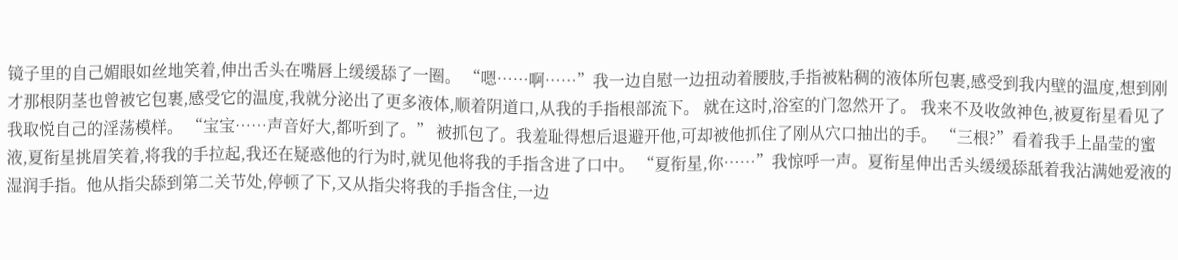镜子里的自己媚眼如丝地笑着,伸出舌头在嘴唇上缓缓舔了一圈。 “嗯……啊……”我一边自慰一边扭动着腰肢,手指被粘稠的液体所包裹,感受到我内壁的温度,想到刚才那根阴茎也曾被它包裹,感受它的温度,我就分泌出了更多液体,顺着阴道口,从我的手指根部流下。 就在这时,浴室的门忽然开了。 我来不及收敛神色,被夏衔星看见了我取悦自己的淫荡模样。 “宝宝……声音好大,都听到了。” 被抓包了。我羞耻得想后退避开他,可却被他抓住了刚从穴口抽出的手。 “三根?”看着我手上晶莹的蜜液,夏衔星挑眉笑着,将我的手拉起,我还在疑惑他的行为时,就见他将我的手指含进了口中。 “夏衔星,你……”我惊呼一声。夏衔星伸出舌头缓缓舔舐着我沾满她爱液的湿润手指。他从指尖舔到第二关节处,停顿了下,又从指尖将我的手指含住,一边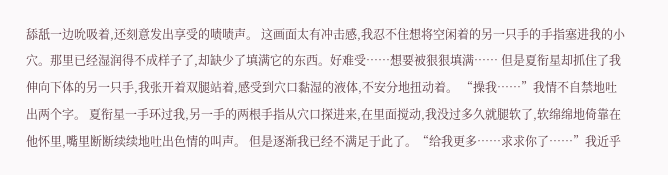舔舐一边吮吸着,还刻意发出享受的啧啧声。 这画面太有冲击感,我忍不住想将空闲着的另一只手的手指塞进我的小穴。那里已经湿润得不成样子了,却缺少了填满它的东西。好难受……想要被狠狠填满…… 但是夏衔星却抓住了我伸向下体的另一只手,我张开着双腿站着,感受到穴口黏湿的液体,不安分地扭动着。 “操我……”我情不自禁地吐出两个字。 夏衔星一手环过我,另一手的两根手指从穴口探进来,在里面搅动,我没过多久就腿软了,软绵绵地倚靠在他怀里,嘴里断断续续地吐出色情的叫声。 但是逐渐我已经不满足于此了。“给我更多……求求你了……”我近乎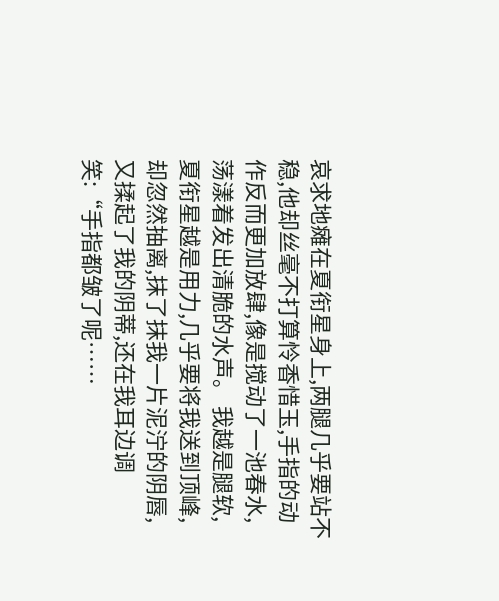哀求地瘫在夏衔星身上,两腿几乎要站不稳,他却丝毫不打算怜香惜玉,手指的动作反而更加放肆,像是搅动了一池春水,荡漾着发出清脆的水声。 我越是腿软,夏衔星越是用力,几乎要将我送到顶峰,却忽然抽离,抹了抹我一片泥泞的阴唇,又揉起了我的阴蒂,还在我耳边调笑:“手指都皱了呢……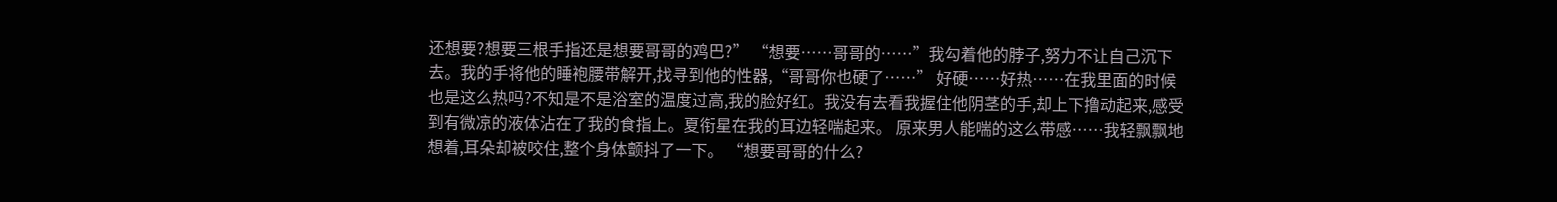还想要?想要三根手指还是想要哥哥的鸡巴?” “想要……哥哥的……”我勾着他的脖子,努力不让自己沉下去。我的手将他的睡袍腰带解开,找寻到他的性器,“哥哥你也硬了……” 好硬……好热……在我里面的时候也是这么热吗?不知是不是浴室的温度过高,我的脸好红。我没有去看我握住他阴茎的手,却上下撸动起来,感受到有微凉的液体沾在了我的食指上。夏衔星在我的耳边轻喘起来。 原来男人能喘的这么带感……我轻飘飘地想着,耳朵却被咬住,整个身体颤抖了一下。 “想要哥哥的什么?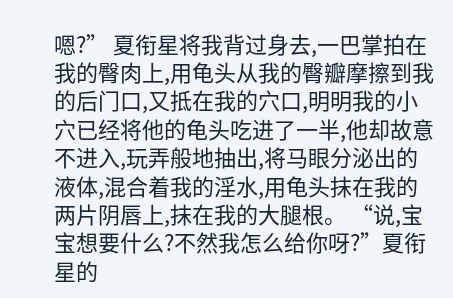嗯?” 夏衔星将我背过身去,一巴掌拍在我的臀肉上,用龟头从我的臀瓣摩擦到我的后门口,又抵在我的穴口,明明我的小穴已经将他的龟头吃进了一半,他却故意不进入,玩弄般地抽出,将马眼分泌出的液体,混合着我的淫水,用龟头抹在我的两片阴唇上,抹在我的大腿根。 “说,宝宝想要什么?不然我怎么给你呀?”夏衔星的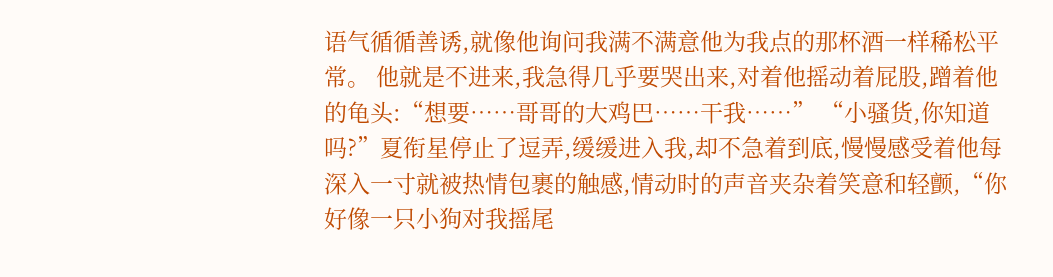语气循循善诱,就像他询问我满不满意他为我点的那杯酒一样稀松平常。 他就是不进来,我急得几乎要哭出来,对着他摇动着屁股,蹭着他的龟头:“想要……哥哥的大鸡巴……干我……” “小骚货,你知道吗?”夏衔星停止了逗弄,缓缓进入我,却不急着到底,慢慢感受着他每深入一寸就被热情包裹的触感,情动时的声音夹杂着笑意和轻颤,“你好像一只小狗对我摇尾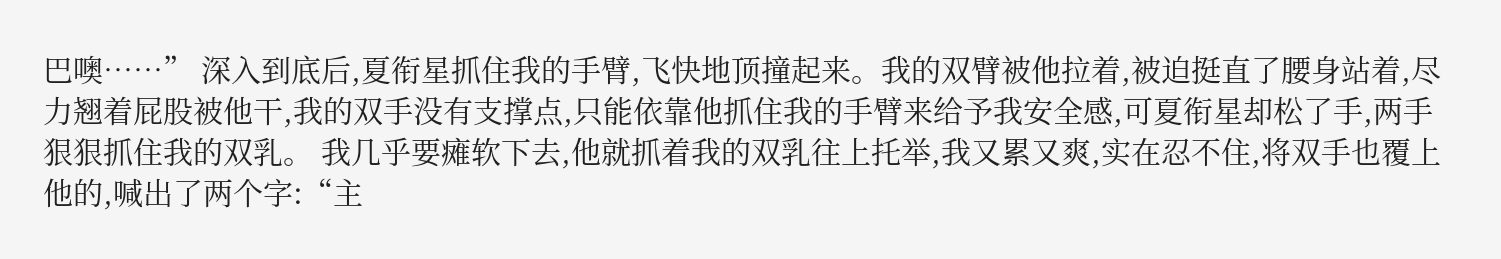巴噢……” 深入到底后,夏衔星抓住我的手臂,飞快地顶撞起来。我的双臂被他拉着,被迫挺直了腰身站着,尽力翘着屁股被他干,我的双手没有支撑点,只能依靠他抓住我的手臂来给予我安全感,可夏衔星却松了手,两手狠狠抓住我的双乳。 我几乎要瘫软下去,他就抓着我的双乳往上托举,我又累又爽,实在忍不住,将双手也覆上他的,喊出了两个字:“主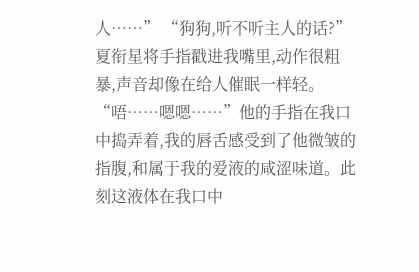人……” “狗狗,听不听主人的话?”夏衔星将手指戳进我嘴里,动作很粗暴,声音却像在给人催眠一样轻。 “唔……嗯嗯……”他的手指在我口中捣弄着,我的唇舌感受到了他微皱的指腹,和属于我的爱液的咸涩味道。此刻这液体在我口中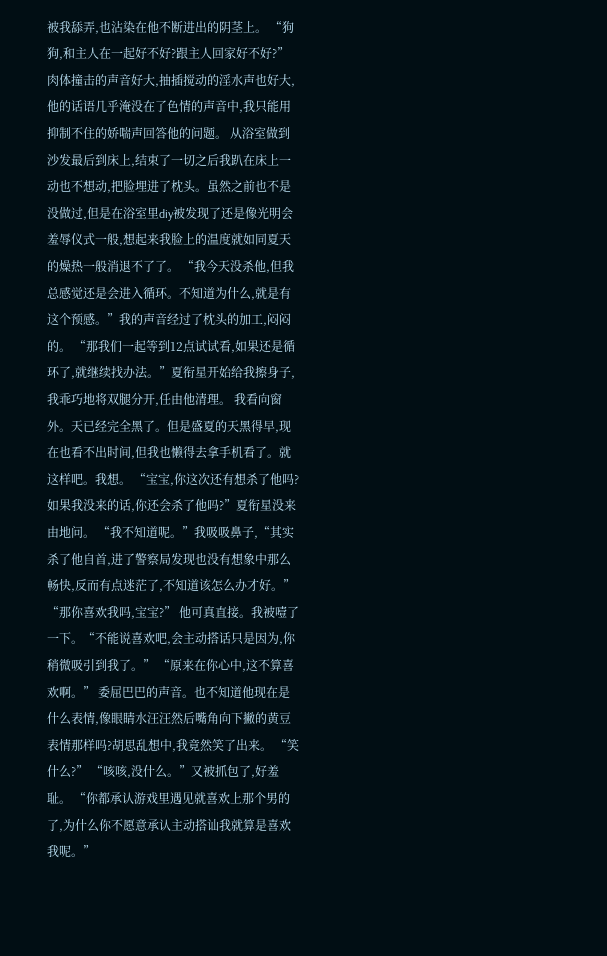被我舔弄,也沾染在他不断进出的阴茎上。 “狗狗,和主人在一起好不好?跟主人回家好不好?” 肉体撞击的声音好大,抽插搅动的淫水声也好大,他的话语几乎淹没在了色情的声音中,我只能用抑制不住的娇喘声回答他的问题。 从浴室做到沙发最后到床上,结束了一切之后我趴在床上一动也不想动,把脸埋进了枕头。虽然之前也不是没做过,但是在浴室里diy被发现了还是像光明会羞辱仪式一般,想起来我脸上的温度就如同夏天的燥热一般消退不了了。 “我今天没杀他,但我总感觉还是会进入循环。不知道为什么,就是有这个预感。”我的声音经过了枕头的加工,闷闷的。 “那我们一起等到12点试试看,如果还是循环了,就继续找办法。”夏衔星开始给我擦身子,我乖巧地将双腿分开,任由他清理。 我看向窗外。天已经完全黑了。但是盛夏的天黑得早,现在也看不出时间,但我也懒得去拿手机看了。就这样吧。我想。 “宝宝,你这次还有想杀了他吗?如果我没来的话,你还会杀了他吗?”夏衔星没来由地问。 “我不知道呢。”我吸吸鼻子,“其实杀了他自首,进了警察局发现也没有想象中那么畅快,反而有点迷茫了,不知道该怎么办才好。” “那你喜欢我吗,宝宝?” 他可真直接。我被噎了一下。“不能说喜欢吧,会主动搭话只是因为,你稍微吸引到我了。” “原来在你心中,这不算喜欢啊。” 委屈巴巴的声音。也不知道他现在是什么表情,像眼睛水汪汪然后嘴角向下撇的黄豆表情那样吗?胡思乱想中,我竟然笑了出来。 “笑什么?” “咳咳,没什么。”又被抓包了,好羞耻。 “你都承认游戏里遇见就喜欢上那个男的了,为什么你不愿意承认主动搭讪我就算是喜欢我呢。”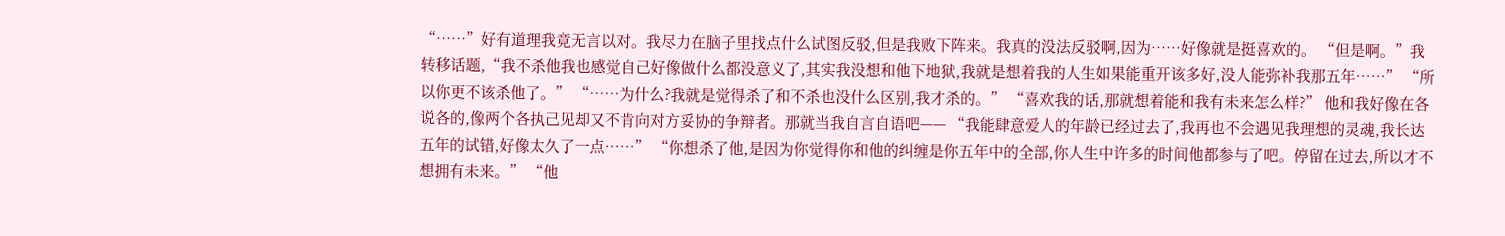“……”好有道理我竟无言以对。我尽力在脑子里找点什么试图反驳,但是我败下阵来。我真的没法反驳啊,因为……好像就是挺喜欢的。 “但是啊。”我转移话题,“我不杀他我也感觉自己好像做什么都没意义了,其实我没想和他下地狱,我就是想着我的人生如果能重开该多好,没人能弥补我那五年……” “所以你更不该杀他了。” “……为什么?我就是觉得杀了和不杀也没什么区别,我才杀的。” “喜欢我的话,那就想着能和我有未来怎么样?” 他和我好像在各说各的,像两个各执己见却又不肯向对方妥协的争辩者。那就当我自言自语吧—— “我能肆意爱人的年龄已经过去了,我再也不会遇见我理想的灵魂,我长达五年的试错,好像太久了一点……” “你想杀了他,是因为你觉得你和他的纠缠是你五年中的全部,你人生中许多的时间他都参与了吧。停留在过去,所以才不想拥有未来。” “他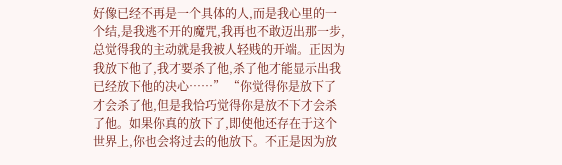好像已经不再是一个具体的人,而是我心里的一个结,是我逃不开的魔咒,我再也不敢迈出那一步,总觉得我的主动就是我被人轻贱的开端。正因为我放下他了,我才要杀了他,杀了他才能显示出我已经放下他的决心……” “你觉得你是放下了才会杀了他,但是我恰巧觉得你是放不下才会杀了他。如果你真的放下了,即使他还存在于这个世界上,你也会将过去的他放下。不正是因为放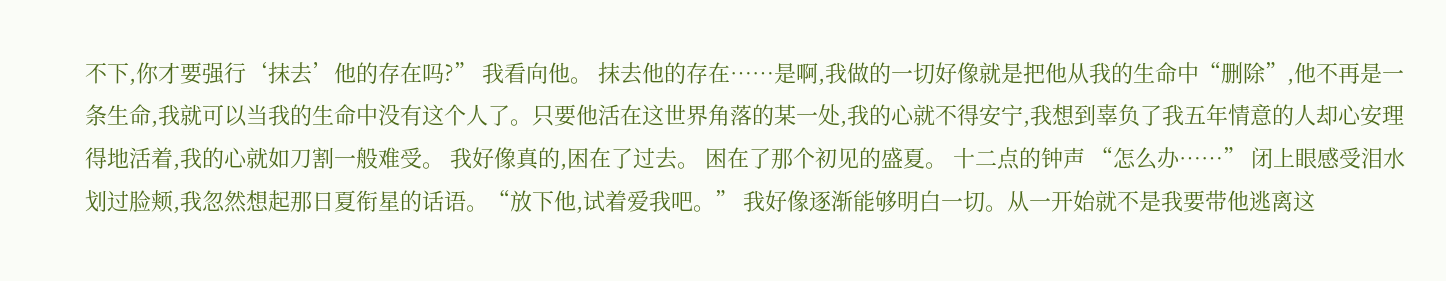不下,你才要强行‘抹去’他的存在吗?” 我看向他。 抹去他的存在……是啊,我做的一切好像就是把他从我的生命中“删除”,他不再是一条生命,我就可以当我的生命中没有这个人了。只要他活在这世界角落的某一处,我的心就不得安宁,我想到辜负了我五年情意的人却心安理得地活着,我的心就如刀割一般难受。 我好像真的,困在了过去。 困在了那个初见的盛夏。 十二点的钟声 “怎么办……” 闭上眼感受泪水划过脸颊,我忽然想起那日夏衔星的话语。“放下他,试着爱我吧。” 我好像逐渐能够明白一切。从一开始就不是我要带他逃离这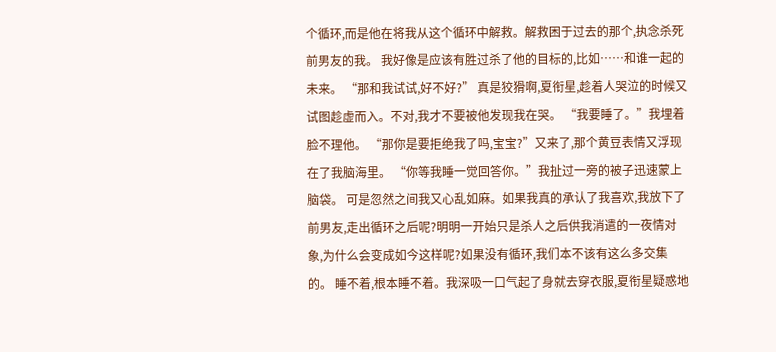个循环,而是他在将我从这个循环中解救。解救困于过去的那个,执念杀死前男友的我。 我好像是应该有胜过杀了他的目标的,比如……和谁一起的未来。 “那和我试试,好不好?” 真是狡猾啊,夏衔星,趁着人哭泣的时候又试图趁虚而入。不对,我才不要被他发现我在哭。 “我要睡了。”我埋着脸不理他。 “那你是要拒绝我了吗,宝宝?”又来了,那个黄豆表情又浮现在了我脑海里。 “你等我睡一觉回答你。”我扯过一旁的被子迅速蒙上脑袋。 可是忽然之间我又心乱如麻。如果我真的承认了我喜欢,我放下了前男友,走出循环之后呢?明明一开始只是杀人之后供我消遣的一夜情对象,为什么会变成如今这样呢?如果没有循环,我们本不该有这么多交集的。 睡不着,根本睡不着。我深吸一口气起了身就去穿衣服,夏衔星疑惑地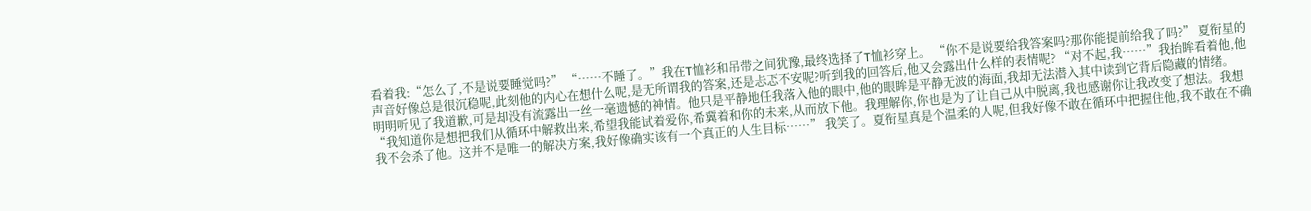看着我:“怎么了,不是说要睡觉吗?” “……不睡了。”我在T恤衫和吊带之间犹豫,最终选择了T恤衫穿上。 “你不是说要给我答案吗?那你能提前给我了吗?” 夏衔星的声音好像总是很沉稳呢,此刻他的内心在想什么呢,是无所谓我的答案,还是忐忑不安呢?听到我的回答后,他又会露出什么样的表情呢? “对不起,我……”我抬眸看着他,他明明听见了我道歉,可是却没有流露出一丝一毫遗憾的神情。他只是平静地任我落入他的眼中,他的眼眸是平静无波的海面,我却无法潜入其中读到它背后隐藏的情绪。 “我知道你是想把我们从循环中解救出来,希望我能试着爱你,希冀着和你的未来,从而放下他。我理解你,你也是为了让自己从中脱离,我也感谢你让我改变了想法。我想我不会杀了他。这并不是唯一的解决方案,我好像确实该有一个真正的人生目标……” 我笑了。夏衔星真是个温柔的人呢,但我好像不敢在循环中把握住他,我不敢在不确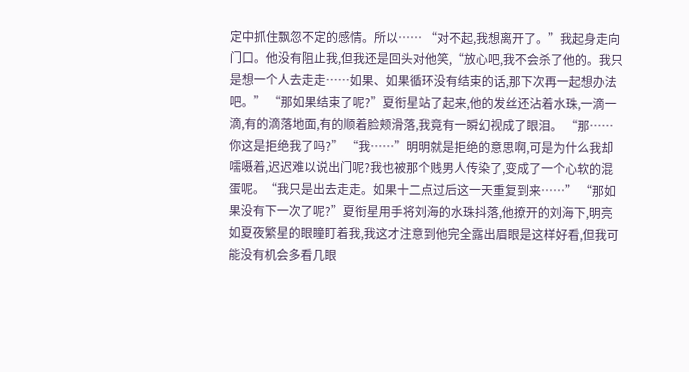定中抓住飘忽不定的感情。所以…… “对不起,我想离开了。”我起身走向门口。他没有阻止我,但我还是回头对他笑,“放心吧,我不会杀了他的。我只是想一个人去走走……如果、如果循环没有结束的话,那下次再一起想办法吧。” “那如果结束了呢?”夏衔星站了起来,他的发丝还沾着水珠,一滴一滴,有的滴落地面,有的顺着脸颊滑落,我竟有一瞬幻视成了眼泪。 “那……你这是拒绝我了吗?” “我……”明明就是拒绝的意思啊,可是为什么我却嚅嗫着,迟迟难以说出门呢?我也被那个贱男人传染了,变成了一个心软的混蛋呢。“我只是出去走走。如果十二点过后这一天重复到来……” “那如果没有下一次了呢?”夏衔星用手将刘海的水珠抖落,他撩开的刘海下,明亮如夏夜繁星的眼瞳盯着我,我这才注意到他完全露出眉眼是这样好看,但我可能没有机会多看几眼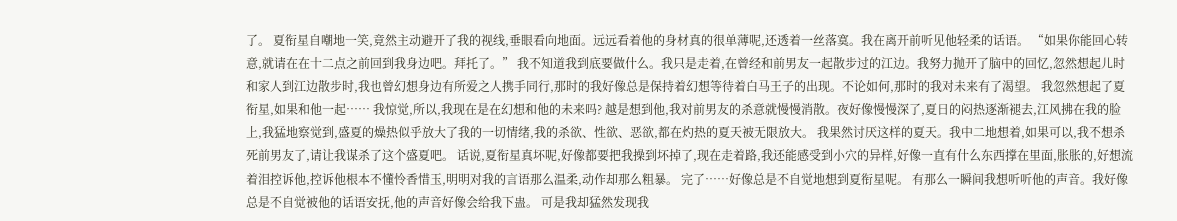了。 夏衔星自嘲地一笑,竟然主动避开了我的视线,垂眼看向地面。远远看着他的身材真的很单薄呢,还透着一丝落寞。我在离开前听见他轻柔的话语。 “如果你能回心转意,就请在在十二点之前回到我身边吧。拜托了。” 我不知道我到底要做什么。我只是走着,在曾经和前男友一起散步过的江边。我努力抛开了脑中的回忆,忽然想起儿时和家人到江边散步时,我也曾幻想身边有所爱之人携手同行,那时的我好像总是保持着幻想等待着白马王子的出现。不论如何,那时的我对未来有了渴望。 我忽然想起了夏衔星,如果和他一起…… 我惊觉,所以,我现在是在幻想和他的未来吗? 越是想到他,我对前男友的杀意就慢慢消散。夜好像慢慢深了,夏日的闷热逐渐褪去,江风拂在我的脸上,我猛地察觉到,盛夏的燥热似乎放大了我的一切情绪,我的杀欲、性欲、恶欲,都在灼热的夏天被无限放大。 我果然讨厌这样的夏天。我中二地想着,如果可以,我不想杀死前男友了,请让我谋杀了这个盛夏吧。 话说,夏衔星真坏呢,好像都要把我操到坏掉了,现在走着路,我还能感受到小穴的异样,好像一直有什么东西撑在里面,胀胀的,好想流着泪控诉他,控诉他根本不懂怜香惜玉,明明对我的言语那么温柔,动作却那么粗暴。 完了……好像总是不自觉地想到夏衔星呢。 有那么一瞬间我想听听他的声音。我好像总是不自觉被他的话语安抚,他的声音好像会给我下蛊。 可是我却猛然发现我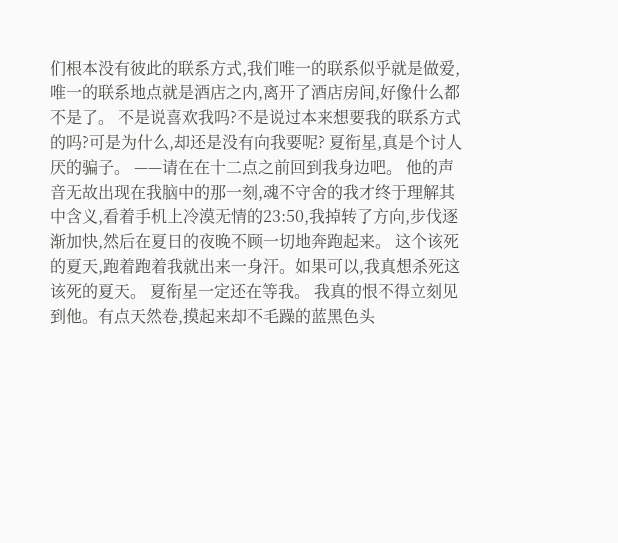们根本没有彼此的联系方式,我们唯一的联系似乎就是做爱,唯一的联系地点就是酒店之内,离开了酒店房间,好像什么都不是了。 不是说喜欢我吗?不是说过本来想要我的联系方式的吗?可是为什么,却还是没有向我要呢? 夏衔星,真是个讨人厌的骗子。 ——请在在十二点之前回到我身边吧。 他的声音无故出现在我脑中的那一刻,魂不守舍的我才终于理解其中含义,看着手机上冷漠无情的23:50,我掉转了方向,步伐逐渐加快,然后在夏日的夜晚不顾一切地奔跑起来。 这个该死的夏天,跑着跑着我就出来一身汗。如果可以,我真想杀死这该死的夏天。 夏衔星一定还在等我。 我真的恨不得立刻见到他。有点天然卷,摸起来却不毛躁的蓝黑色头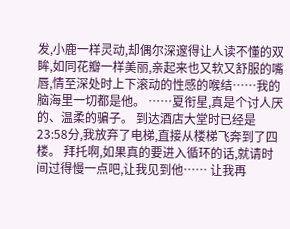发,小鹿一样灵动,却偶尔深邃得让人读不懂的双眸,如同花瓣一样美丽,亲起来也又软又舒服的嘴唇,情至深处时上下滚动的性感的喉结……我的脑海里一切都是他。 ……夏衔星,真是个讨人厌的、温柔的骗子。 到达酒店大堂时已经是23:58分,我放弃了电梯,直接从楼梯飞奔到了四楼。 拜托啊,如果真的要进入循环的话,就请时间过得慢一点吧,让我见到他…… 让我再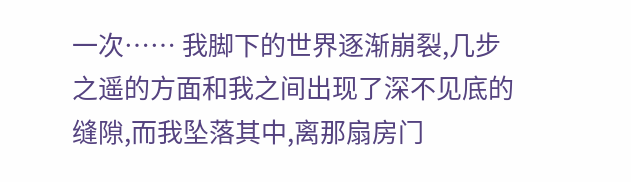一次…… 我脚下的世界逐渐崩裂,几步之遥的方面和我之间出现了深不见底的缝隙,而我坠落其中,离那扇房门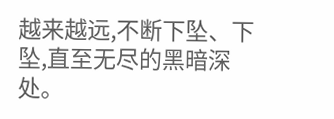越来越远,不断下坠、下坠,直至无尽的黑暗深处。